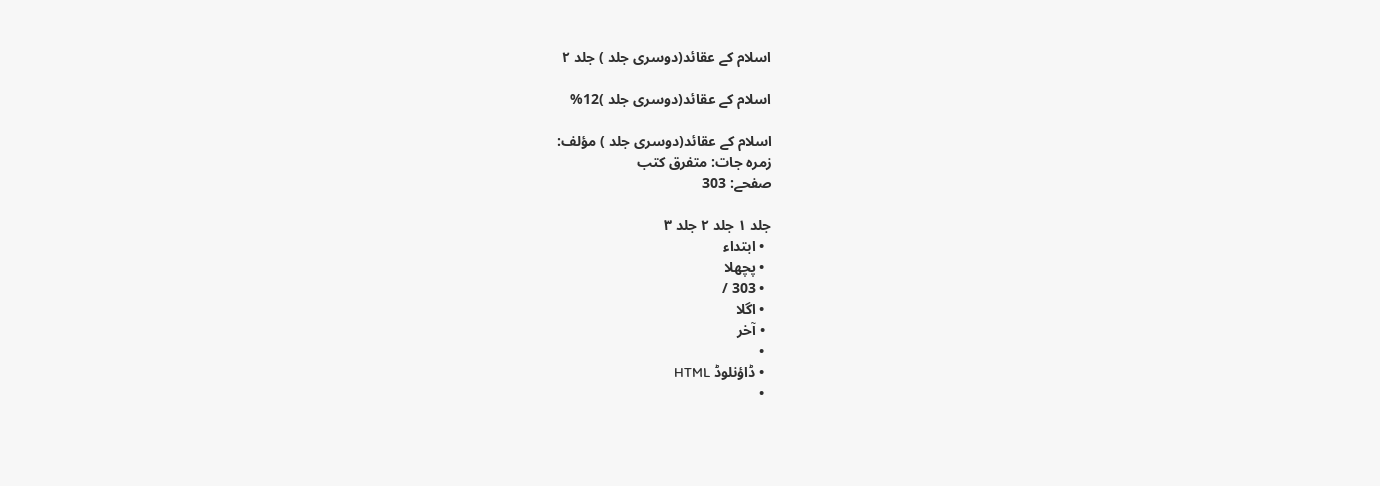اسلام کے عقائد(دوسری جلد ) جلد ۲

اسلام کے عقائد(دوسری جلد )12%

اسلام کے عقائد(دوسری جلد ) مؤلف:
زمرہ جات: متفرق کتب
صفحے: 303

جلد ۱ جلد ۲ جلد ۳
  • ابتداء
  • پچھلا
  • 303 /
  • اگلا
  • آخر
  •
  • ڈاؤنلوڈ HTML
  •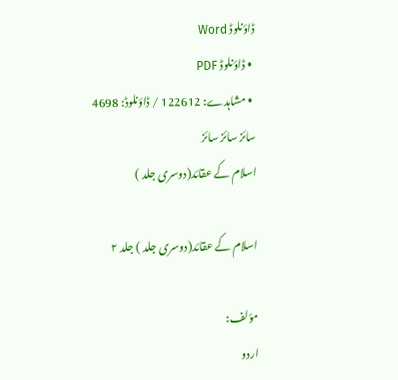ڈاؤنلوڈ Word
  • ڈاؤنلوڈ PDF
  • مشاہدے: 122612 / ڈاؤنلوڈ: 4698
سائز سائز سائز
اسلام کے عقائد(دوسری جلد )

اسلام کے عقائد(دوسری جلد ) جلد ۲

مؤلف:
اردو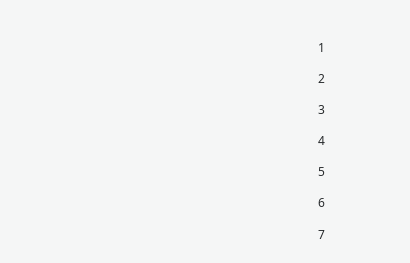1

2

3

4

5

6

7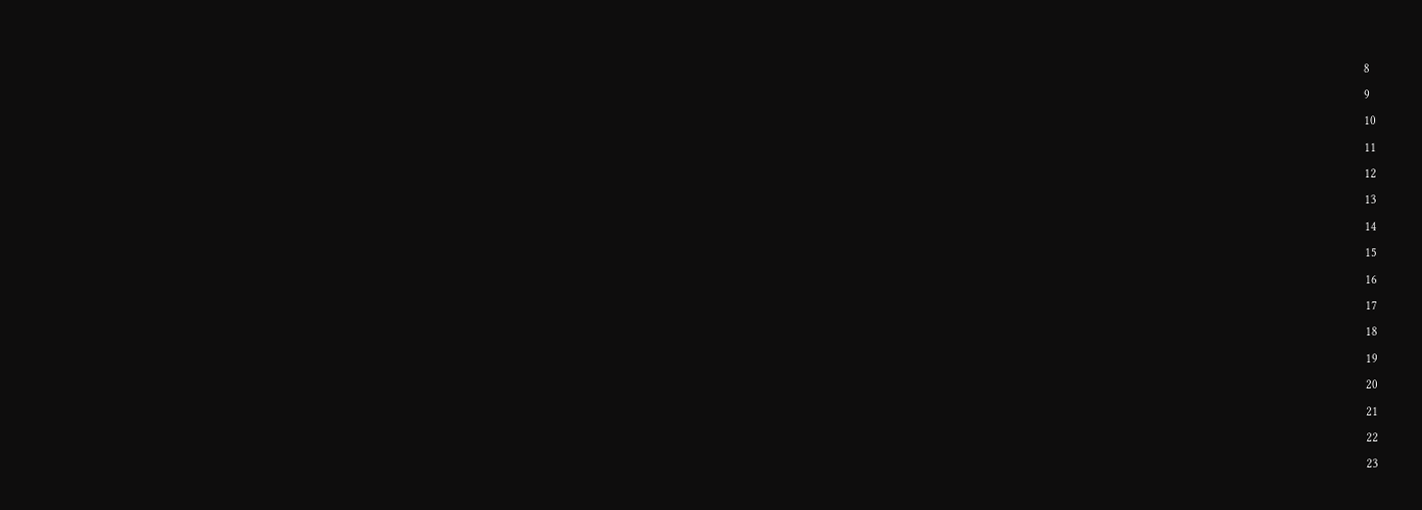8

9

10

11

12

13

14

15

16

17

18

19

20

21

22

23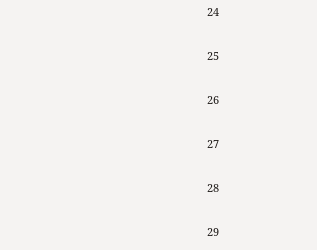24

25

26

27

28

29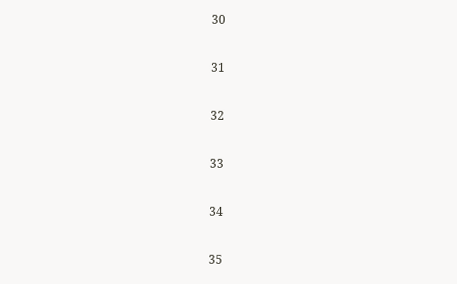30

31

32

33

34

35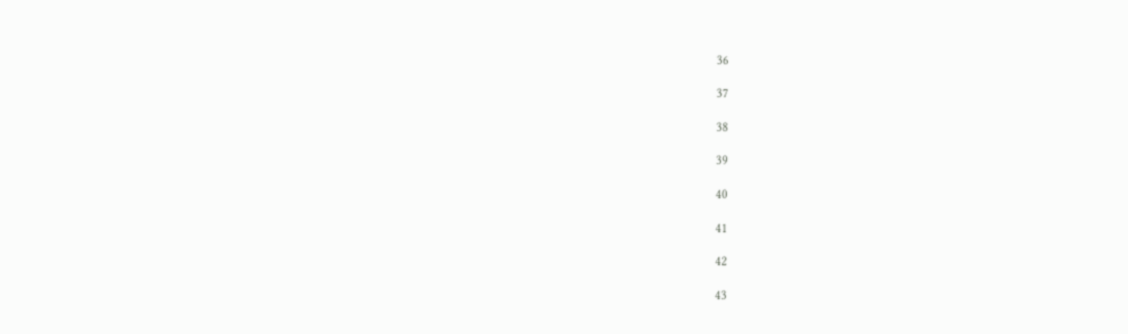36

37

38

39

40

41

42

43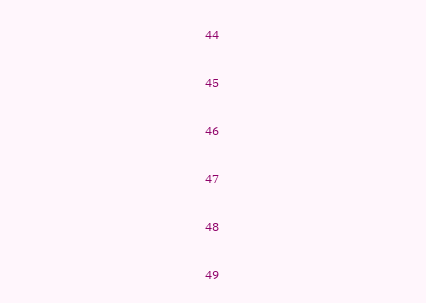44

45

46

47

48

49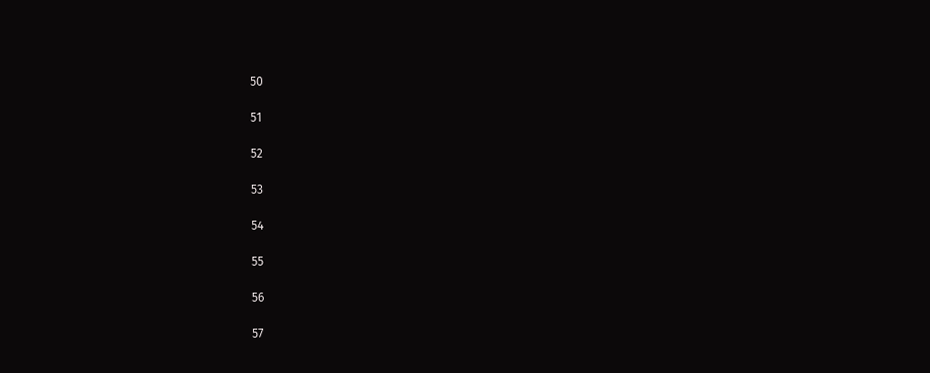50

51

52

53

54

55

56

57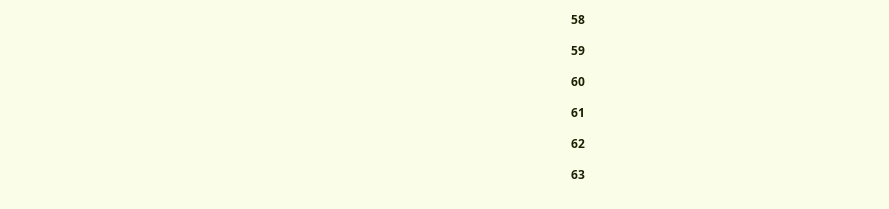58

59

60

61

62

63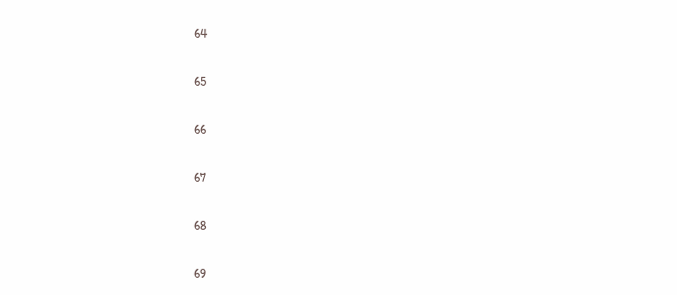64

65

66

67

68

69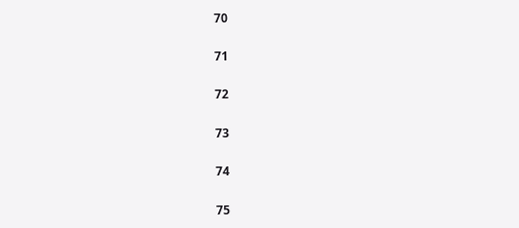70

71

72

73

74

75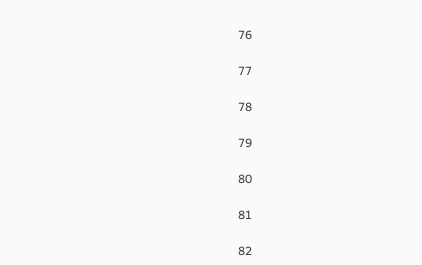76

77

78

79

80

81

82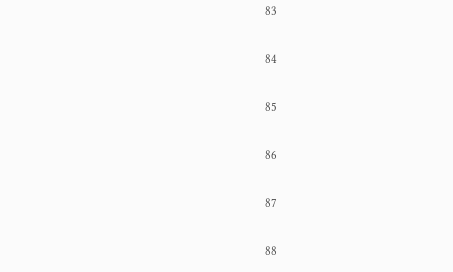83

84

85

86

87

88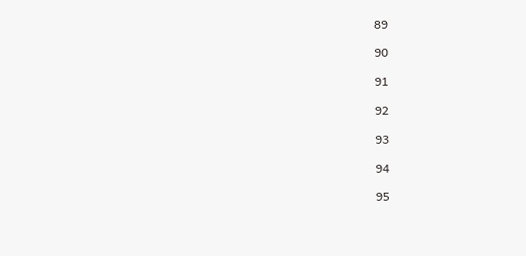89

90

91

92

93

94

95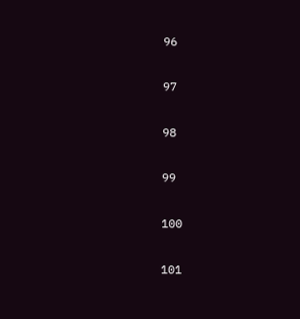96

97

98

99

100

101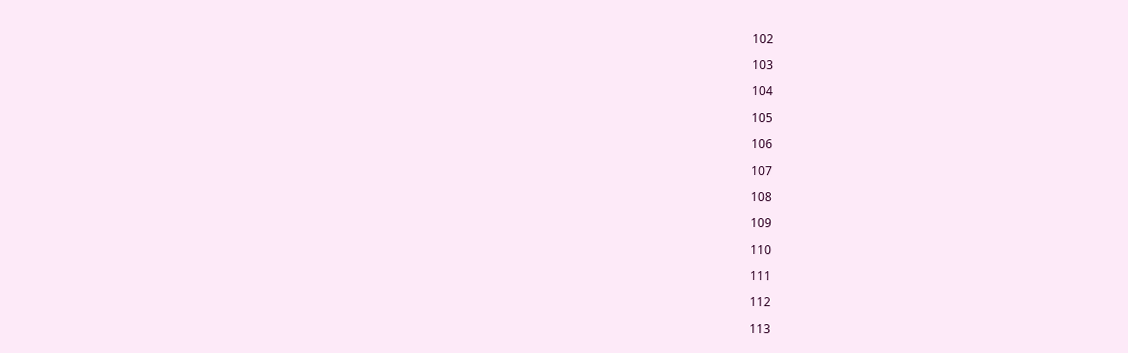102

103

104

105

106

107

108

109

110

111

112

113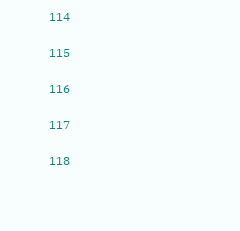114

115

116

117

118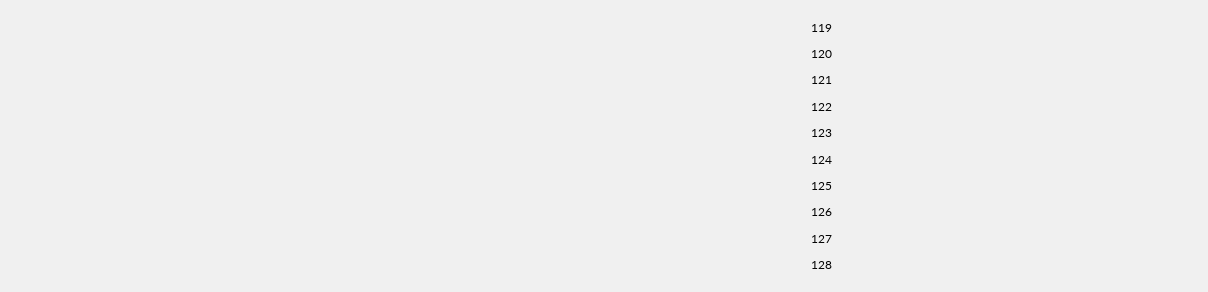119

120

121

122

123

124

125

126

127

128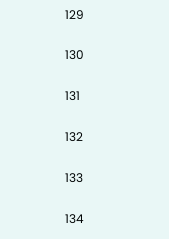129

130

131

132

133

134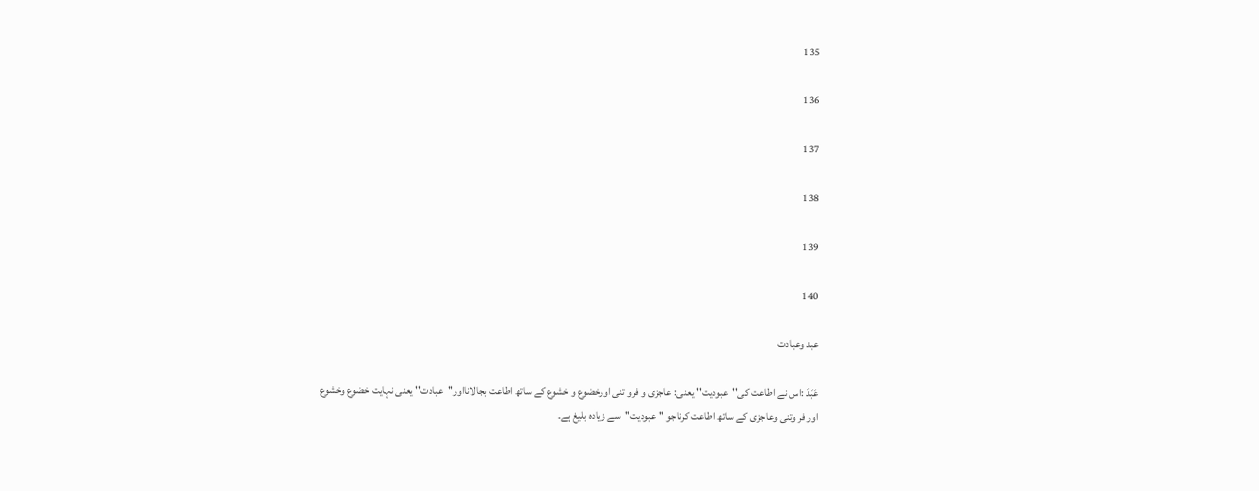135

136

137

138

139

140

عبد وعبادت

عَبَدَ :اس نے اطاعت کی''عبودیت'' یعنی: عاجزی و فرو تنی اورخضوع و خشوع کے ساتھ اطاعت بجالانااور''عبادت'' یعنی نہایت خضوع وخشوع اور فر وتنی وعاجزی کے ساتھ اطاعت کرناجو '' عبودیت''سے زیادہ بلیغ ہے۔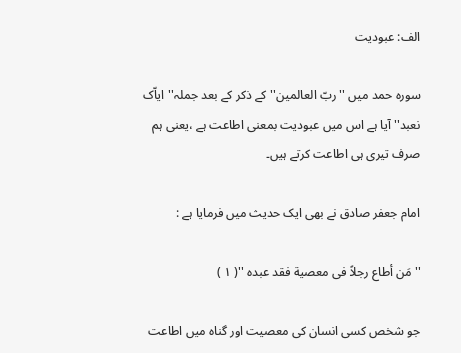الف: عبودیت

سورہ حمد میں ''ربّ العالمین''کے ذکر کے بعد جملہ''ایاّک نعبد'' آیا ہے اس میں عبودیت بمعنی اطاعت ہے ،یعنی ہم صرف تیری ہی اطاعت کرتے ہیں۔

امام جعفر صادق نے بھی ایک حدیث میں فرمایا ہے :

''مَن أطاع رجلاً فی معصية فقد عبده ''( ۱ )

جو شخص کسی انسان کی معصیت اور گناہ میں اطاعت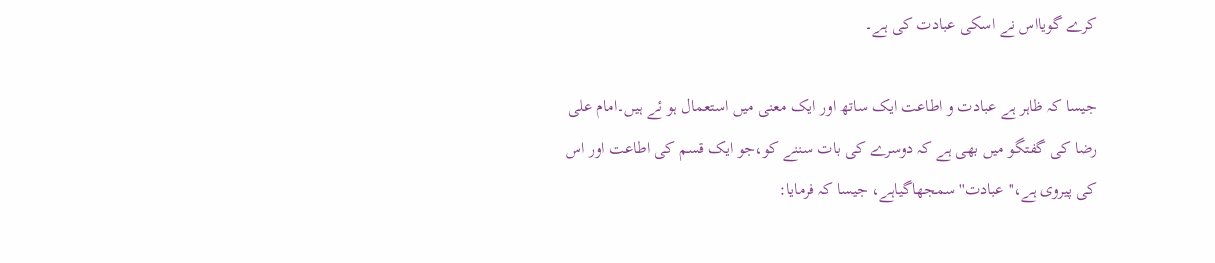کرے گویااس نے اسکی عبادت کی ہے۔

جیسا کہ ظاہر ہے عبادت و اطاعت ایک ساتھ اور ایک معنی میں استعمال ہو ئے ہیں۔امام علی رضا کی گفتگو میں بھی ہے کہ دوسرے کی بات سننے کو،جو ایک قسم کی اطاعت اور اس کی پیروی ہے،''عبادت'' سمجھاگیاہے، جیسا کہ فرمایا: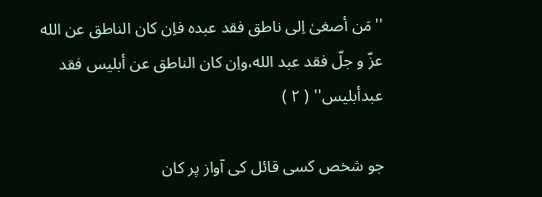''مَن أصغیٰ اِلی ناطق فقد عبده فاِن کان الناطق عن الله عزّ و جلّ فقد عبد الله،واِن کان الناطق عن أبلیس فقد عبدأبلیس'' ( ۲ )

جو شخص کسی قائل کی آواز پر کان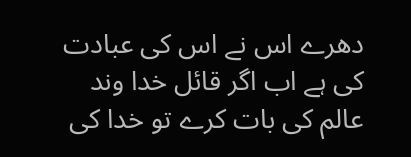دھرے اس نے اس کی عبادت کی ہے اب اگر قائل خدا وند عالم کی بات کرے تو خدا کی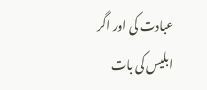عبادت کی اور اگر ابلیس کی بات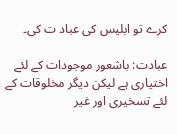کرے تو ابلیس کی عباد ت کی۔

عبادت: باشعور موجودات کے لئے اختیاری ہے لیکن دیگر مخلوقات کے لئے تسخیری اور غیر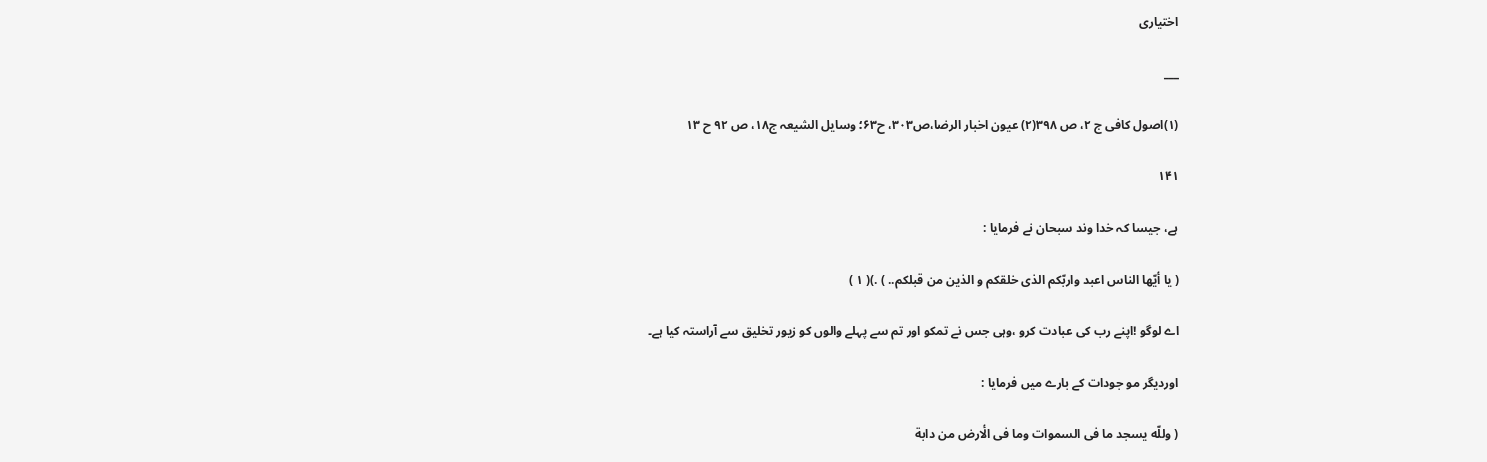اختیاری

___

(۱)اصول کافی ج ۲، ص ۳۹۸(۲) عیون اخبار الرضا،ص۳۰۳، ح۶۳؛ وسایل الشیعہ ج۱۸، ص ۹۲ ح ۱۳

۱۴۱

ہے، جیسا کہ خدا وند سبحان نے فرمایا :

( یا أيّها الناس اعبد واربّکم الذی خلقکم و الذین من قبلکم.. ) .)( ۱ )

اے لوگو !اپنے رب کی عبادت کرو ،وہی جس نے تمکو اور تم سے پہلے والوں کو زیور تخلیق سے آراستہ کیا ہے۔

اوردیگر مو جودات کے بارے میں فرمایا :

( وللّه یسجد ما فی السموات وما فی الٔارض من دابة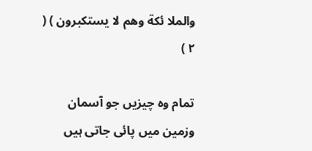والملا ئکة وهم لا یستکبرون ) ( ۲ )

تمام وہ چیزیں جو آسمان وزمین میں پائی جاتی ہیں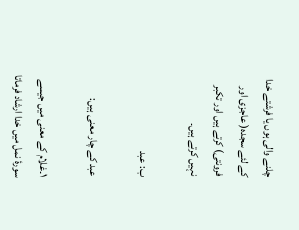چلنے والی ہوں یا فرشتے خدا کے لئے سجدہ( عاجزی اور فرونتی) کرتے ہیں اور تکبر نہیں کرتے ہیں۔

ب: عبد

عبد کے چار معنی ہیں:

۱۔غلام کے معنی میں جیسے سورۂ نمل میں خدا ارشاد فرماتا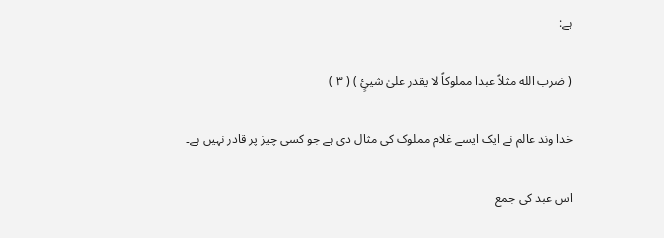ہے:

( ضرب الله مثلاً عبدا مملوکاً لا یقدر علیٰ شیئٍ ) ( ۳ )

خدا وند عالم نے ایک ایسے غلام مملوک کی مثال دی ہے جو کسی چیز پر قادر نہیں ہے۔

اس عبد کی جمع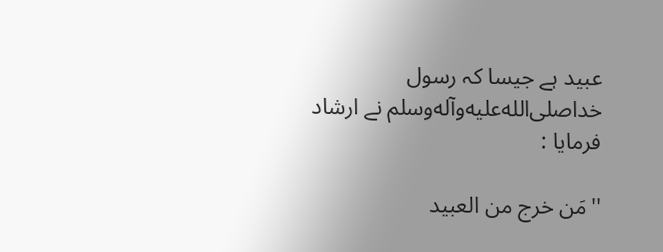عبید ہے جیسا کہ رسول خداصلى‌الله‌عليه‌وآله‌وسلم نے ارشاد فرمایا :

''مَن خرج من العبید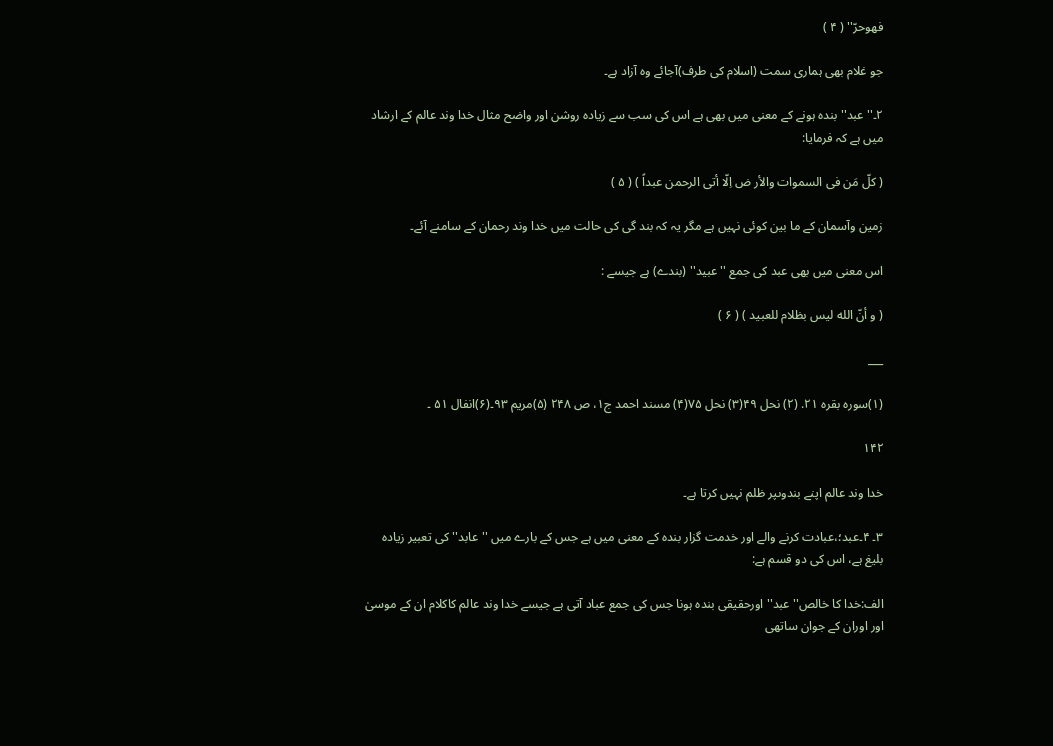فهوحرّ'' ( ۴ )

جو غلام بھی ہماری سمت (اسلام کی طرف)آجائے وہ آزاد ہے۔

۲۔''عبد'' بندہ ہونے کے معنی میں بھی ہے اس کی سب سے زیادہ روشن اور واضح مثال خدا وند عالم کے ارشاد میں ہے کہ فرمایا:

( کلّ مَن فی السموات والأر ض اِلّا أتی الرحمن عبداً ) ( ۵ )

زمین وآسمان کے ما بین کوئی نہیں ہے مگر یہ کہ بند گی کی حالت میں خدا وند رحمان کے سامنے آئے۔

اس معنی میں بھی عبد کی جمع ''عبید'' (بندے) ہے جیسے :

( و أنّ الله لیس بظلام للعبید ) ( ۶ )

___

(۱)سورہ بقرہ ۲۱. (۲) نحل ۴۹(۳) نحل ۷۵(۴) مسند احمد ج۱، ص ۲۴۸ (۵)مریم ۹۳۔(۶)انفال ۵۱ ۔

۱۴۲

خدا وند عالم اپنے بندوںپر ظلم نہیں کرتا ہے۔

۳۔ ۴۔عبد؛،عبادت کرنے والے اور خدمت گزار بندہ کے معنی میں ہے جس کے بارے میں ''عابد'' کی تعبیر زیادہ بلیغ ہے، اس کی دو قسم ہے:

الف:خدا کا خالص'' عبد'' اورحقیقی بندہ ہونا جس کی جمع عباد آتی ہے جیسے خدا وند عالم کاکلام ان کے موسیٰ اور اوران کے جوان ساتھی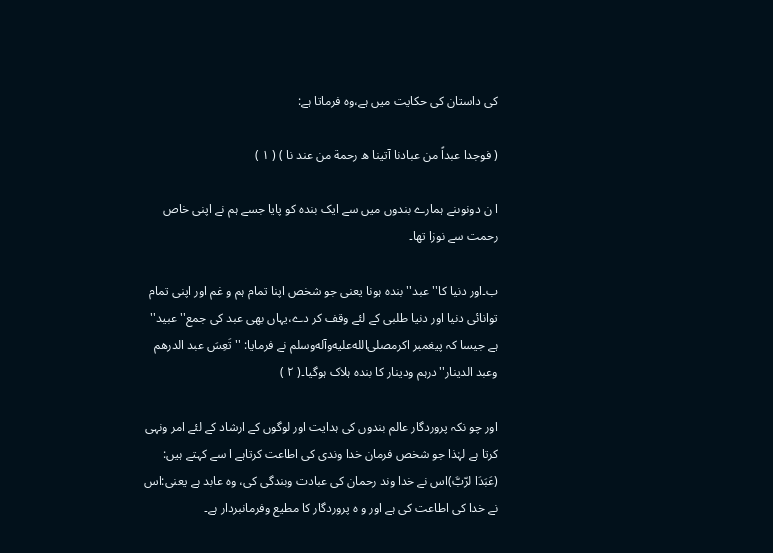کی داستان کی حکایت میں ہے،وہ فرماتا ہے:

( فوجدا عبداً من عبادنا آتینا ه رحمة من عند نا ) ( ۱ )

ا ن دونوںنے ہمارے بندوں میں سے ایک بندہ کو پایا جسے ہم نے اپنی خاص رحمت سے نوزا تھا۔

ب۔اور دنیا کا'' عبد'' بندہ ہونا یعنی جو شخص اپنا تمام ہم و غم اور اپنی تمام توانائی دنیا اور دنیا طلبی کے لئے وقف کر دے،یہاں بھی عبد کی جمع''عبید'' ہے جیسا کہ پیغمبر اکرمصلى‌الله‌عليه‌وآله‌وسلم نے فرمایا: '' تَعِسَ عبد الدرھم وعبد الدینار''درہم ودینار کا بندہ ہلاک ہوگیا۔( ۲ )

اور چو نکہ پروردگار عالم بندوں کی ہدایت اور لوگوں کے ارشاد کے لئے امر ونہی کرتا ہے لہٰذا جو شخص فرمان خدا وندی کی اطاعت کرتاہے ا سے کہتے ہیں: (عَبَدَا لرّبَّ)اس نے خدا وند رحمان کی عبادت وبندگی کی، وہ عابد ہے یعنی:اس نے خدا کی اطاعت کی ہے اور و ہ پروردگار کا مطیع وفرمانبردار ہے۔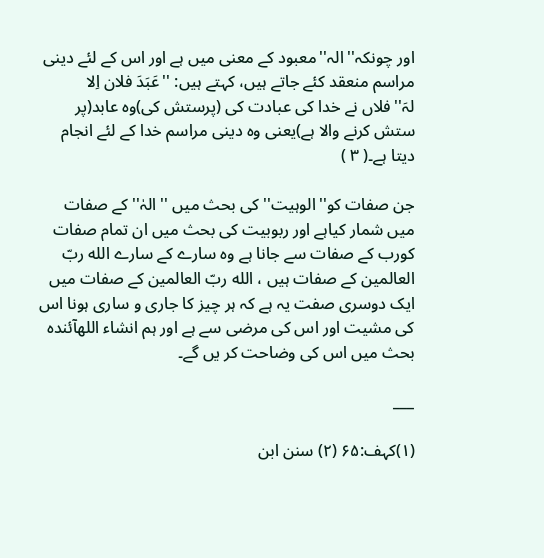اور چونکہ''الہ''معبود کے معنی میں ہے اور اس کے لئے دینی مراسم منعقد کئے جاتے ہیں، کہتے ہیں: ''عَبَدَ فلان اِلا لہَ''فلاں نے خدا کی عبادت کی (پرستش کی)وہ عابد(پر ستش کرنے والا ہے)یعنی وہ دینی مراسم خدا کے لئے انجام دیتا ہے۔( ۳ )

جن صفات کو''الوہیت'' کی بحث میں '' الہٰ'' کے صفات میں شمار کیاہے اور ربوبیت کی بحث میں ان تمام صفات کورب کے صفات سے جانا ہے وہ سارے کے سارے الله ربّ العالمین کے صفات ہیں ، الله ربّ العالمین کے صفات میں ایک دوسری صفت یہ ہے کہ ہر چیز کا جاری و ساری ہونا اس کی مشیت اور اس کی مرضی سے ہے اور ہم انشاء اللهآئندہ بحث میں اس کی وضاحت کر یں گے۔

___

(۱)کہف:۶۵ (۲) سنن ابن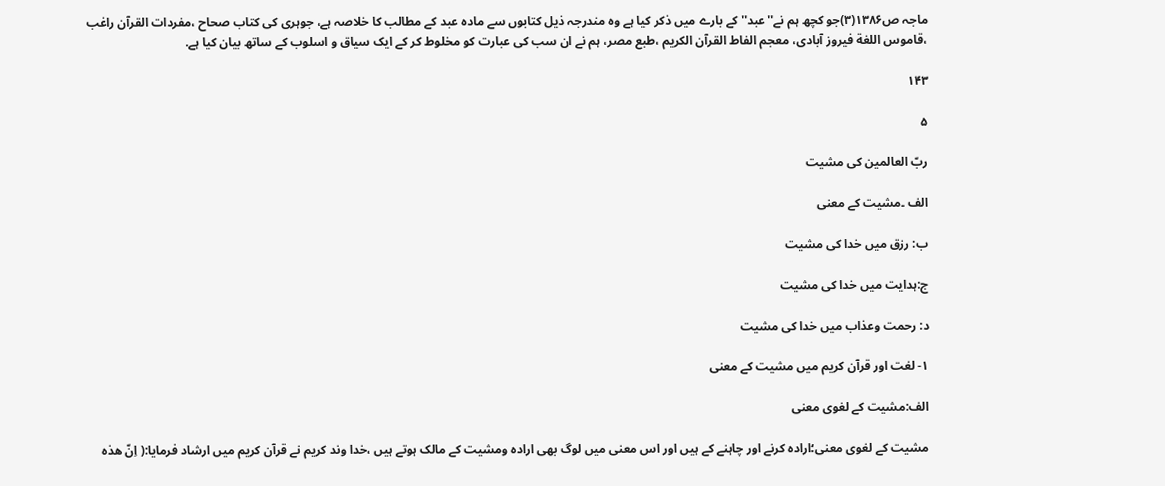ماجہ ص۱۳۸۶(۳)جو کچھ ہم نے''عبد'' کے بارے میں ذکر کیا ہے وہ مندرجہ ذیل کتابوں سے مادہ عبد کے مطالب کا خلاصہ ہے، جوہری کی کتاب صحاح ،مفردات القرآن راغب ،قاموس اللغة فیروز آبادی، معجم الفاط القرآن الکریم ،طبع مصر، ہم نے ان سب کی عبارت کو مخلوط کر کے ایک سیاق و اسلوب کے ساتھ بیان کیا ہے.

۱۴۳

۵

ربّ العالمین کی مشیت

الف ۔مشیت کے معنی

ب: رزق میں خدا کی مشیت

ج:ہدایت میں خدا کی مشیت

د: رحمت وعذاب میں خدا کی مشیت

۱- لغت اور قرآن کریم میں مشیت کے معنی

الف:مشیت کے لغوی معنی

مشیت کے لغوی معنی؛ارادہ کرنے اور چاہنے کے ہیں اور اس معنی میں لوگ بھی ارادہ ومشیت کے مالک ہوتے ہیں ،خدا وند کریم نے قرآن کریم میں ارشاد فرمایا:( اِنّ هذه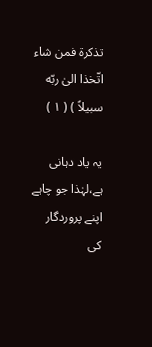تذکرة فمن شاء اتّخذا الیٰ ربّه سبیلاً ) ( ۱ )

یہ یاد دہانی ہے،لہٰذا جو چاہے اپنے پروردگار کی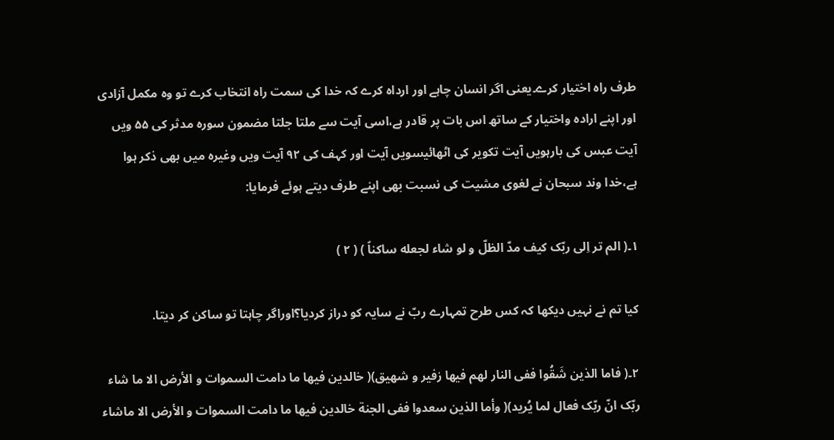طرف راہ اختیار کرے۔یعنی اگر انسان چاہے اور ارداہ کرے کہ خدا کی سمت راہ انتخاب کرے تو وہ مکمل آزادی اور اپنے ارادہ واختیار کے ساتھ اس بات پر قادر ہے،اسی آیت سے ملتا جلتا مضمون سورہ مدثر کی ۵۵ ویں آیت عبس کی بارہویں آیت تکویر کی اٹھائیسویں آیت اور کہف کی ۹۲ آیت ویں وغیرہ میں بھی ذکر ہوا ہے،خدا وند سبحان نے لغوی مشیت کی نسبت بھی اپنے طرف دیتے ہوئے فرمایا:

۱۔( الم تر اِلی ربّک کیف مدّ الظلّ و لو شاء لجعله ساکناً ) ( ۲ )

کیا تم نے نہیں دیکھا کہ کس طرح تمہارے ربّ نے سایہ کو دراز کردیا؟اوراگر چاہتا تو ساکن کر دیتا.

۲۔( فاما الذین شَقُوا ففی النار لهم فیها زفیر و شهیق)( خالدین فیها ما دامت السموات و الأرض الا ما شاء ربّک انّ ربّک فعال لما يُرید)( وأما الذین سعدوا ففی الجنة خالدین فیها ما دامت السموات و الأرض الا ماشاء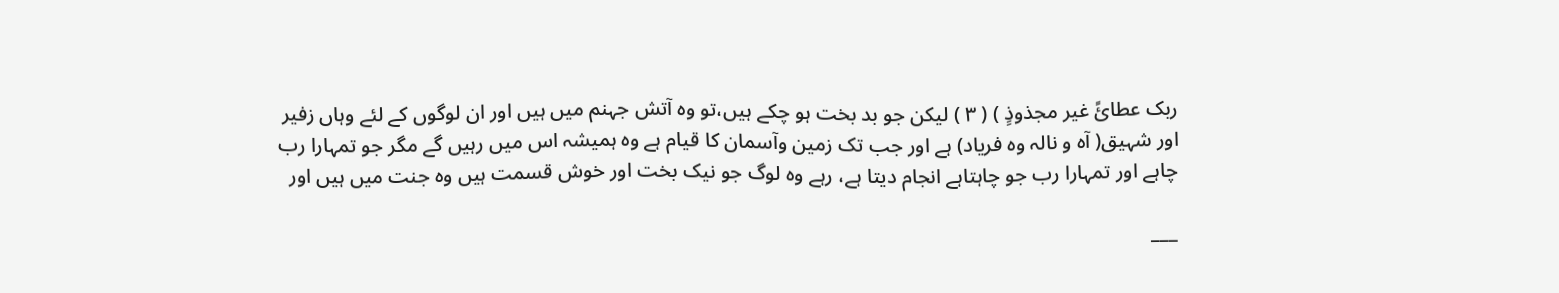ربک عطائً غیر مجذوذٍ ) ( ۳ ) لیکن جو بد بخت ہو چکے ہیں،تو وہ آتش جہنم میں ہیں اور ان لوگوں کے لئے وہاں زفیر اور شہیق( آہ و نالہ وہ فریاد) ہے اور جب تک زمین وآسمان کا قیام ہے وہ ہمیشہ اس میں رہیں گے مگر جو تمہارا رب چاہے اور تمہارا رب جو چاہتاہے انجام دیتا ہے، رہے وہ لوگ جو نیک بخت اور خوش قسمت ہیں وہ جنت میں ہیں اور

___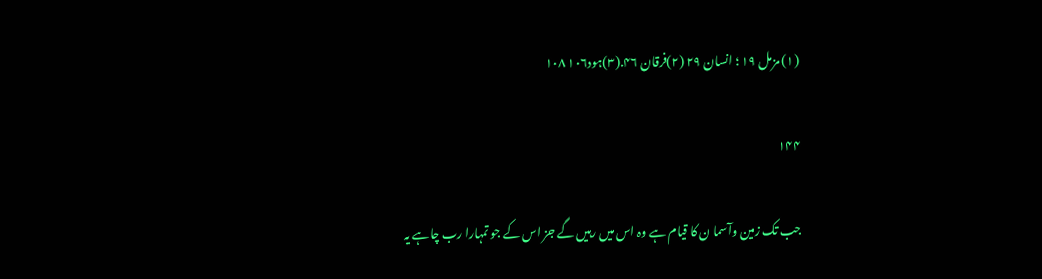(۱) مزمل ۱۹ ؛ انسان ۲۹ (۲)فرقان ۴۶.(۳)ہود۱۰۶ ۱۰۸

۱۴۴

جب تک زمین وآسما ن کا قیام ہے وہ اس میں رہیں گے جز اس کے جو تمہارا رب چاہے یہ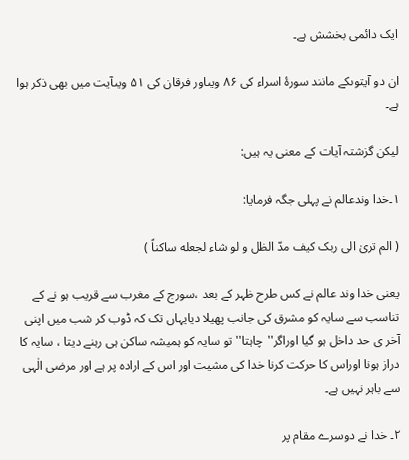ایک دائمی بخشش ہے۔

ان دو آیتوںکے مانند سورۂ اسراء کی ۸۶ ویںاور فرقان کی ۵۱ ویںآیت میں بھی ذکر ہوا ہے۔

لیکن گزشتہ آیات کے معنی یہ ہیں:

۱۔خدا وندعالم نے پہلی جگہ فرمایا:

( الم تریٰ الی ربک کیف مدّ الظل و لو شاء لجعله ساکناً )

یعنی خدا وند عالم نے کس طرح ظہر کے بعد ،سورج کے مغرب سے قریب ہو نے کے تناسب سے سایہ کو مشرق کی جانب پھیلا دیایہاں تک کہ ڈوب کر شب میں اپنی آخر ی حد داخل ہو گیا اوراگر''چاہتا''تو سایہ کو ہمیشہ ساکن ہی رہنے دیتا ، سایہ کا دراز ہونا اوراس کا حرکت کرنا خدا کی مشیت اور اس کے ارادہ پر ہے اور مرضی الٰہی سے باہر نہیں ہے۔

۲۔ خدا نے دوسرے مقام پر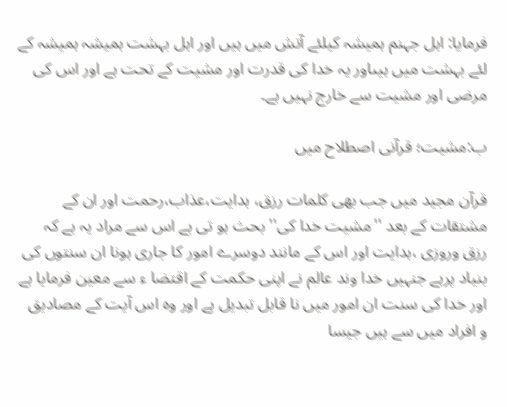فرمایا: اہل جہنم ہمیشہ کیلئے آتش میں ہیں اور اہل بہشت ہمیشہ ہمیشہ کے لئے بہشت میں ہیںاور یہ خدا کی قدرت اور مشیت کے تحت ہے اور اس کی مرضی اور مشیت سے خارج نہیں ہے۔

ب:مشیت؛ قرآنی اصطلاح میں

قرآن مجید میں جب بھی کلمات رزق، ہدایت،عذاب،رحمت اور ان کے مشتقات کے بعد ''مشیت خدا کی'' بحث ہو تی ہے اس سے مراد یہ ہے کہ رزق وروزی ،ہدایت اور اس کے مانند دوسرے امور کا جاری ہونا ان سنتوں کی بنیاد پرہے جنہیں خدا وند عالم نے اپنی حکمت کے اقتضا ء سے معین فرمایا ہے اور خدا کی سنت ان امور میں نا قابل تبدیل ہے اور وہ اس آیت کے مصادیق و افراد میں سے ہیں جیسا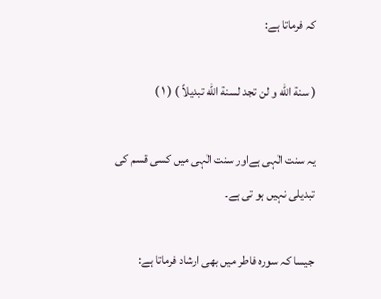کہ فرماتا ہے:

( سنة الله و لن تجد لسنة الله تبدیلاً ) ( ۱ )

یہ سنت الٰہی ہےاور سنت الٰہی میں کسی قسم کی تبدیلی نہیں ہو تی ہے۔

جیسا کہ سورہ فاطر میں بھی ارشاد فرماتا ہے: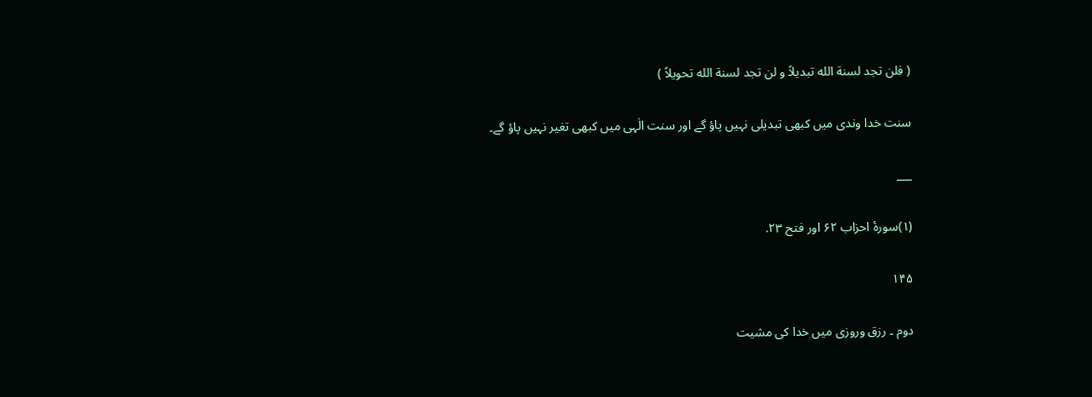( فلن تجد لسنة الله تبدیلاً و لن تجد لسنة الله تحویلاً )

سنت خدا وندی میں کبھی تبدیلی نہیں پاؤ گے اور سنت الٰہی میں کبھی تغیر نہیں پاؤ گے۔

___

(۱)سورۂ احزاب ۶۲ اور فتح ۲۳.

۱۴۵

دوم ۔ رزق وروزی میں خدا کی مشیت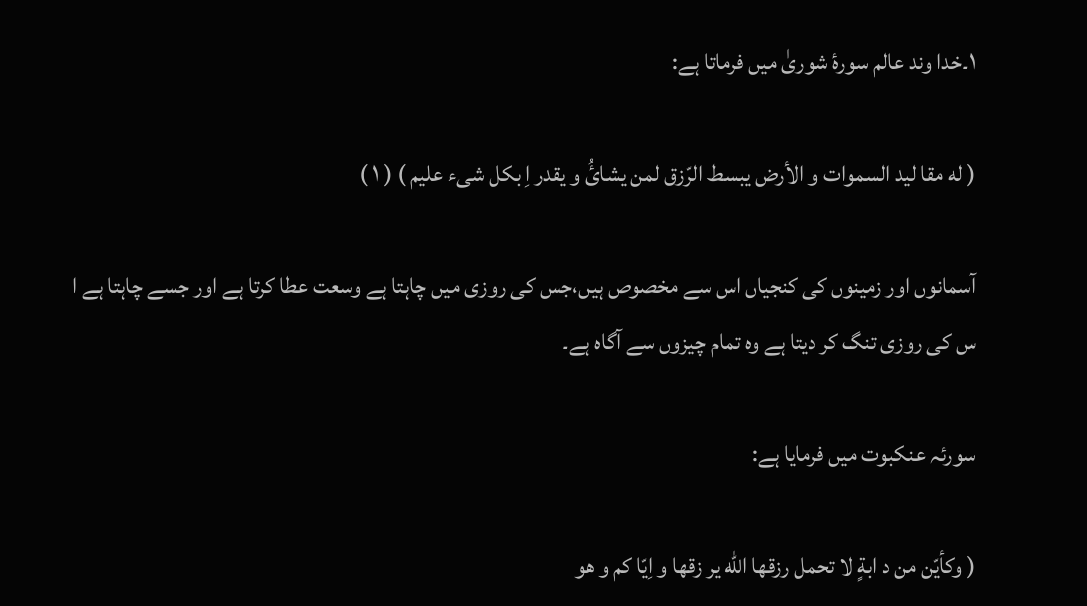۱۔خدا وند عالم سورۂ شوریٰ میں فرماتا ہے:

( له مقا لید السموات و الأرض یبسط الرّزق لمن یشائُ و یقدر اِ بکل شیء علیم ) ( ۱ )

آسمانوں اور زمینوں کی کنجیاں اس سے مخصوص ہیں،جس کی روزی میں چاہتا ہے وسعت عطا کرتا ہے اور جسے چاہتا ہے ا س کی روزی تنگ کر دیتا ہے وہ تمام چیزوں سے آگاہ ہے۔

سورئہ عنکبوت میں فرمایا ہے:

( وکأيّن من د ابةٍ لا تحمل رزقها الله یر زقها و اِيّا کم و هو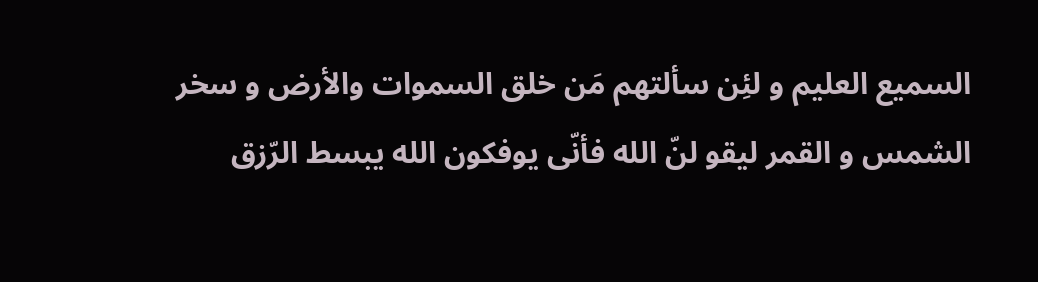السمیع العلیم و لئِن سألتهم مَن خلق السموات والأرض و سخر الشمس و القمر لیقو لنّ الله فأنّی یوفکون الله یبسط الرّزق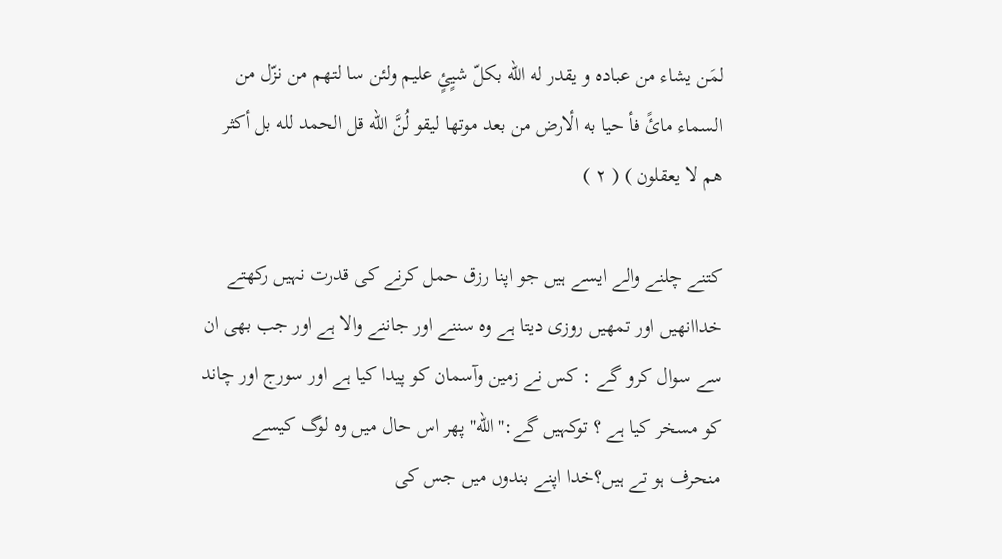لمَن یشاء من عباده و یقدر له الله بکلّ شیٍئٍ علیم ولئن سا لتهم من نزّل من السماء مائً فأ حیا به الٔارض من بعد موتها لیقو لُنَّ الله قل الحمد لله بل أکثر هم لا یعقلون ) ( ۲ )

کتنے چلنے والے ایسے ہیں جو اپنا رزق حمل کرنے کی قدرت نہیں رکھتے خداانھیں اور تمھیں روزی دیتا ہے وہ سننے اور جاننے والا ہے اور جب بھی ان سے سوال کرو گے : کس نے زمین وآسمان کو پیدا کیا ہے اور سورج اور چاند کو مسخر کیا ہے ؟ توکہیں گے:''الله'' پھر اس حال میں وہ لوگ کیسے منحرف ہو تے ہیں؟خدا اپنے بندوں میں جس کی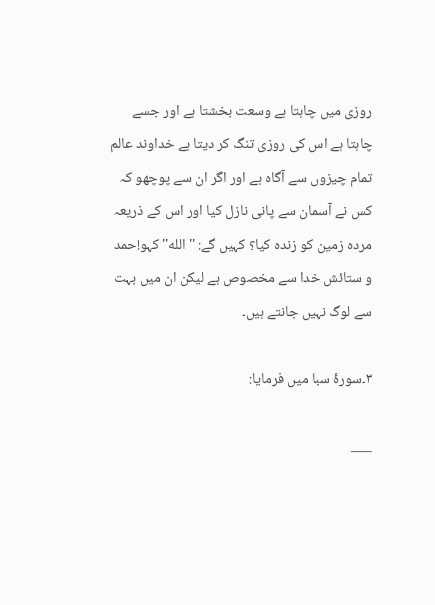روزی میں چاہتا ہے وسعت بخشتا ہے اور جسے چاہتا ہے اس کی روزی تنگ کر دیتا ہے خداوند عالم تمام چیزوں سے آگاہ ہے اور اگر ان سے پوچھو کہ کس نے آسمان سے پانی نازل کیا اور اس کے ذریعہ مردہ زمین کو زندہ کیا؟ کہیں گے: ''الله'' کہو!حمد و ستائش خدا سے مخصوص ہے لیکن ان میں بہت سے لوگ نہیں جانتے ہیں۔

۳۔سورۂ سبا میں فرمایا:

___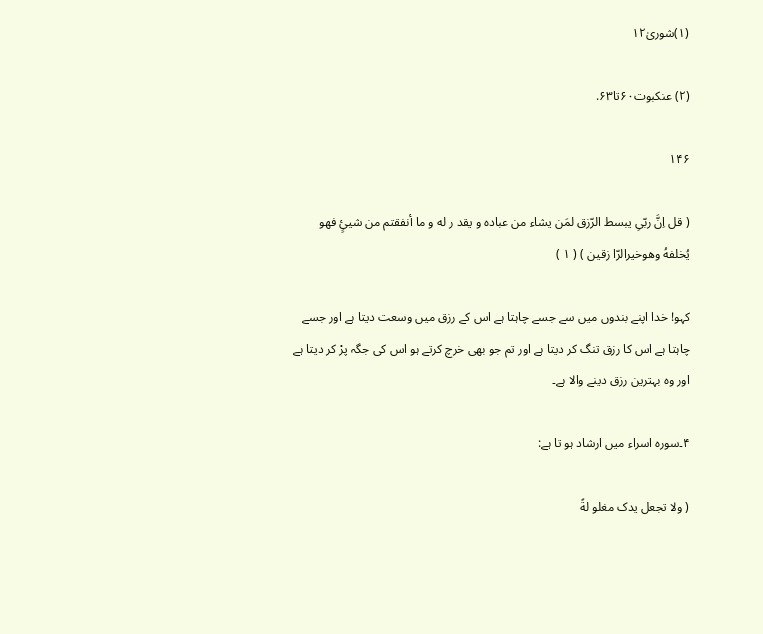(۱)شوریٰ۱۲

(۲) عنکبوت۶۰تا۶۳.

۱۴۶

( قل اِنَّ ربّیِ یبسط الرّزق لمَن یشاء من عباده و یقد ر له و ما أنفقتم من شیئٍ فهو يُخلفهُ وهوخیرالرّا زقین ) ( ۱ )

کہو! خدا اپنے بندوں میں سے جسے چاہتا ہے اس کے رزق میں وسعت دیتا ہے اور جسے چاہتا ہے اس کا رزق تنگ کر دیتا ہے اور تم جو بھی خرچ کرتے ہو اس کی جگہ پرْ کر دیتا ہے اور وہ بہترین رزق دینے والا ہے۔

۴۔سورہ اسراء میں ارشاد ہو تا ہے:

( ولا تجعل یدک مغلو لةً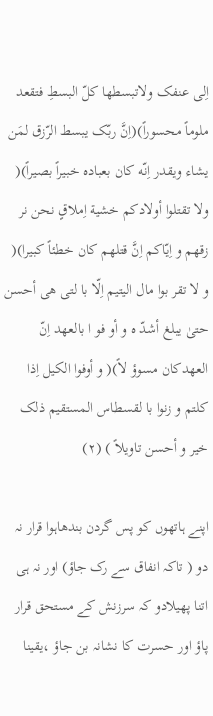اِلی عنفک ولاتبسطها کلّ البسطِ فتقعد ملوماً محسوراً)(اِنَّ ربّک یبسط الرّزق لمَن یشاء ویقدر اِنّه کان بعباده خبیراً بصیراً)( ولا تقتلوا أولادکم خشية اِملاقٍ نحن نر زقهم و اِيّاکم اِنَّ قتلهم کان خطئاً کبیرا)( و لا تقر بوا مال الیتیم اِلّا با لتی هی أحسن حتیٰ یبلغ أشدّ ه و أو فو ا بالعهد اِنّ العهدکان مسوؤ لاً)( و أوفوا الکیل اِذا کلتم و زنوا با لقسطاس المستقیم ذلک خیر و أحسن تاویلاً ) (۲)

اپنے ہاتھوں کو پس گردن بندھاہوا قرار نہ دو ( تاکہ انفاق سے رک جاؤ) اور نہ ہی اتنا پھیلادو کہ سرزنش کے مستحق قرار پاؤ اور حسرت کا نشانہ بن جاؤ ،یقینا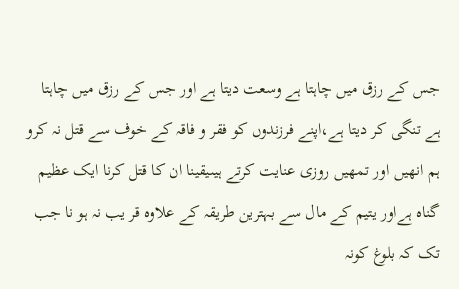جس کے رزق میں چاہتا ہے وسعت دیتا ہے اور جس کے رزق میں چاہتا ہے تنگی کر دیتا ہے،اپنے فرزندوں کو فقر و فاقہ کے خوف سے قتل نہ کرو ہم انھیں اور تمھیں روزی عنایت کرتے ہیںیقینا ان کا قتل کرنا ایک عظیم گناہ ہےاور یتیم کے مال سے بہترین طریقہ کے علاوہ قر یب نہ ہو نا جب تک کہ بلوغ کونہ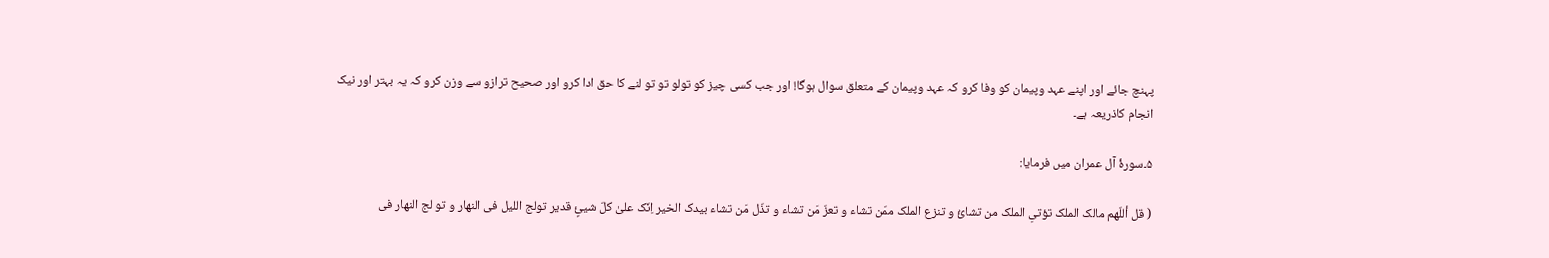پہنچ جائے اور اپنے عہد وپیمان کو وفا کرو کہ عہد وپیمان کے متعلق سوال ہوگا! اور جب کسی چیز کو تولو تو تو لنے کا حق ادا کرو اور صحیح ترازو سے وزن کرو کہ یہ بہتر اور نیک انجام کاذریعہ ہے۔

۵۔سورۂ آل عمران میں فرمایا:

( قل أللّهم مالک الملک تؤتیِ الملک من تشائُ و تنزع الملک ممّن تشاء و تعزّ مَن تشاء و تذّل مَن تشاء بیدک الخیر اِنّک علیٰ کلّ شیئٍ قدیر تولج اللیل فی النهار و تو لج النهار فی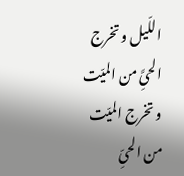اللّیل و تخرج الحیَِّ من الميّت و تخرج الميّت من الحیِّ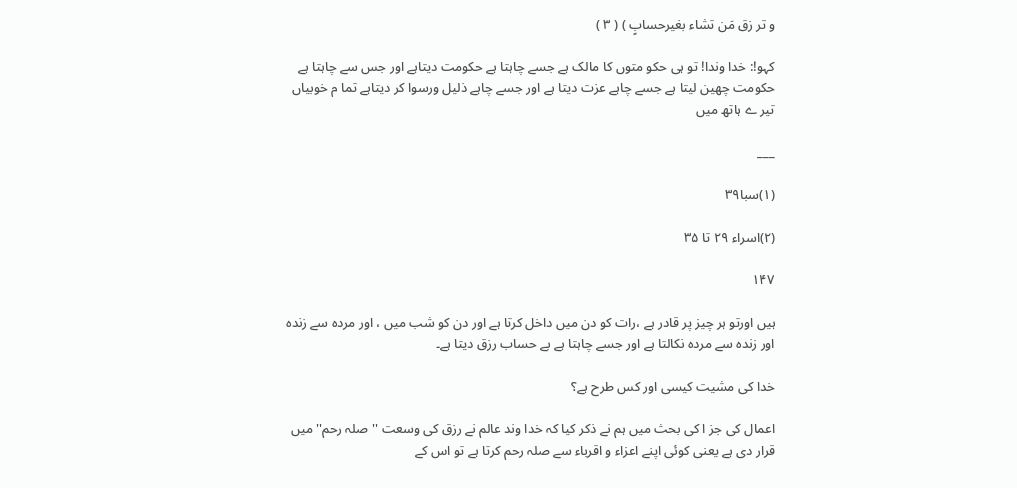و تر زق مَن تشاء بغیرحسابٍ ) ( ۳ )

کہو!: خدا وندا! تو ہی حکو متوں کا مالک ہے جسے چاہتا ہے حکومت دیتاہے اور جس سے چاہتا ہے حکومت چھین لیتا ہے جسے چاہے عزت دیتا ہے اور جسے چاہے ذلیل ورسوا کر دیتاہے تما م خوبیاں تیر ے ہاتھ میں

___

(۱)سبا۳۹

(۲)اسراء ۲۹ تا ۳۵

۱۴۷

ہیں اورتو ہر چیز پر قادر ہے ،رات کو دن میں داخل کرتا ہے اور دن کو شب میں ، اور مردہ سے زندہ اور زندہ سے مردہ نکالتا ہے اور جسے چاہتا ہے بے حساب رزق دیتا ہے۔

خدا کی مشیت کیسی اور کس طرح ہے؟

اعمال کی جز ا کی بحث میں ہم نے ذکر کیا کہ خدا وند عالم نے رزق کی وسعت ''صلہ رحم'' میں قرار دی ہے یعنی کوئی اپنے اعزاء و اقرباء سے صلہ رحم کرتا ہے تو اس کے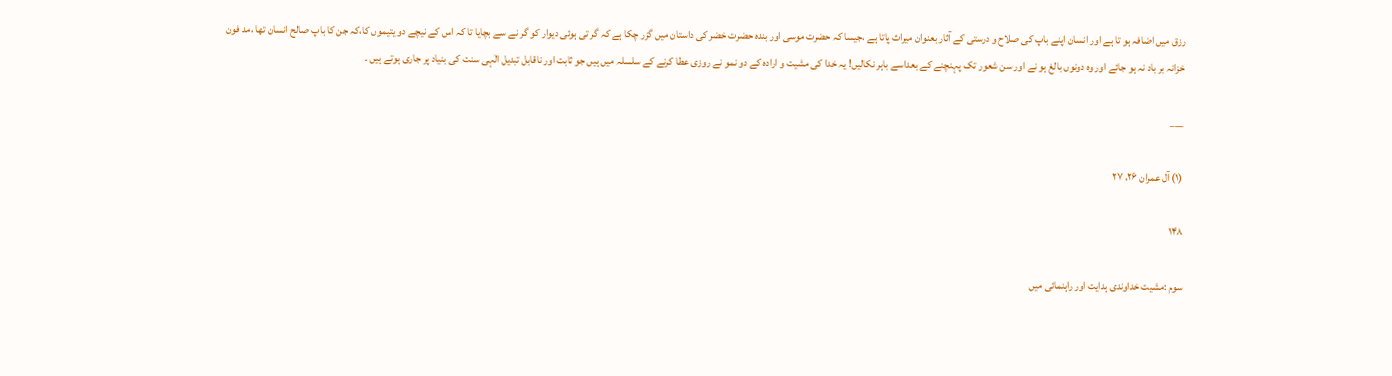رزق میں اضافہ ہو تا ہے اور انسان اپنے باپ کی صلاح و درستی کے آثار بعنوان میراث پاتا ہے ،جیسا کہ حضرت موسی اور بندہ حضرت خضر کی داستان میں گزر چکا ہے کہ گر تی ہوئی دیوار کو گر نے سے بچایا تا کہ اس کے نیچے دو یتیموں کا،کہ جن کا باپ صالح انسان تھا ،مد فون خزانہ بر باد نہ ہو جائے اور وہ دونوں بالغ ہو نے اور سن شعور تک پہنچنے کے بعداسے باہر نکالیں! یہ خدا کی مشیت و ارادہ کے دو نمو نے روزی عطا کرنے کے سلسلہ میں ہیں جو ثابت اور ناقابل تبدیل الٰہی سنت کی بنیاد پر جاری ہوتے ہیں ۔

___

(۱) آل عمران ۲۶، ۲۷

۱۴۸

سوم :مشیت خداوندی ہدایت اور راہنمائی میں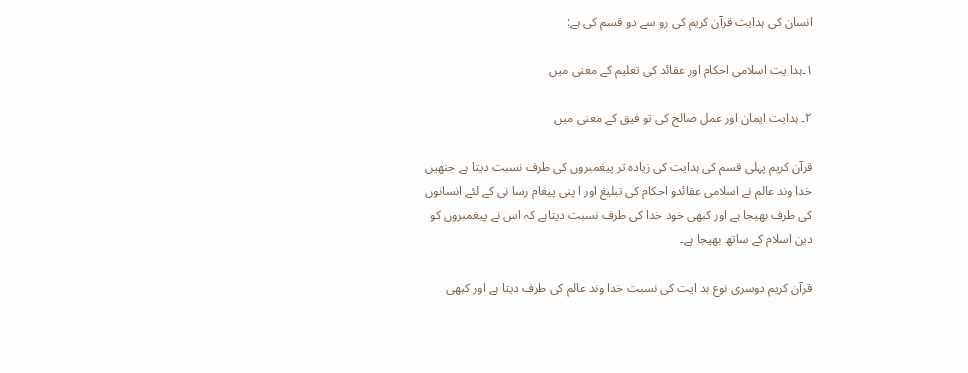انسان کی ہدایت قرآن کریم کی رو سے دو قسم کی ہے:

۱۔ہدا یت اسلامی احکام اور عقائد کی تعلیم کے معنی میں

۲۔ ہدایت ایمان اور عمل صالح کی تو فیق کے معنی میں

قرآن کریم پہلی قسم کی ہدایت کی زیادہ تر پیغمبروں کی طرف نسبت دیتا ہے جنھیں خدا وند عالم نے اسلامی عقائدو احکام کی تبلیغ اور ا پنی پیغام رسا نی کے لئے انسانوں کی طرف بھیجا ہے اور کبھی خود خدا کی طرف نسبت دیتاہے کہ اس نے پیغمبروں کو دین اسلام کے ساتھ بھیجا ہے۔

قرآن کریم دوسری نوع ہد ایت کی نسبت خدا وند عالم کی طرف دیتا ہے اور کبھی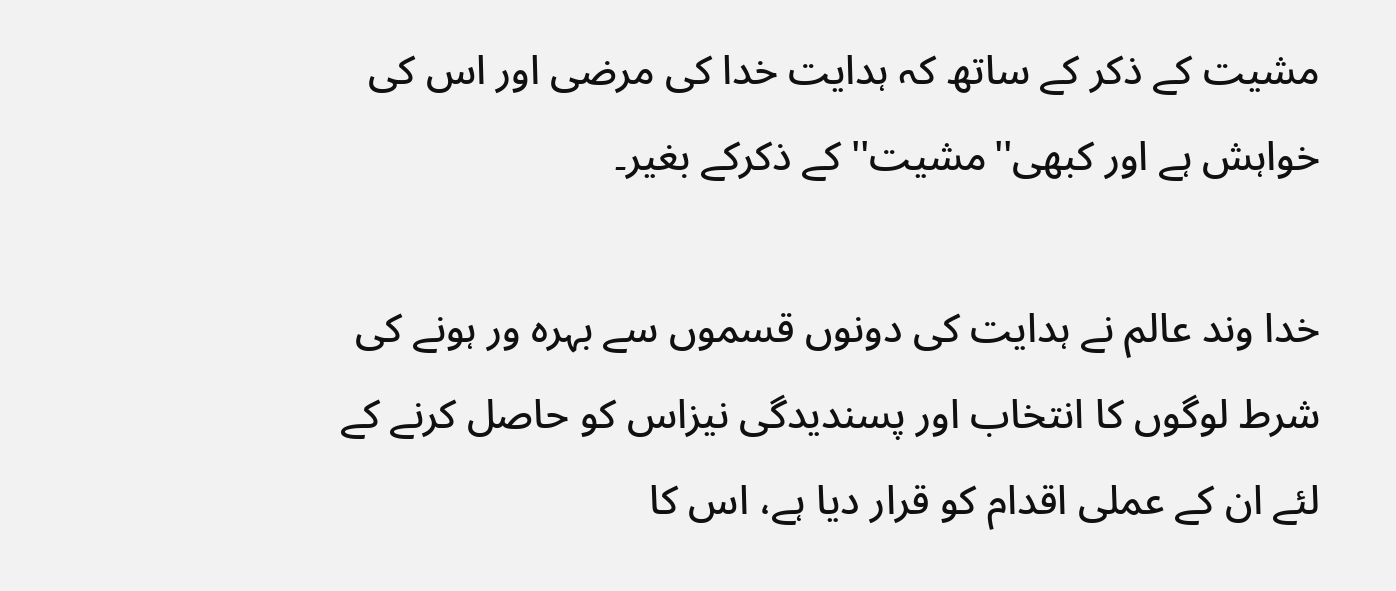مشیت کے ذکر کے ساتھ کہ ہدایت خدا کی مرضی اور اس کی خواہش ہے اور کبھی''مشیت'' کے ذکرکے بغیر۔

خدا وند عالم نے ہدایت کی دونوں قسموں سے بہرہ ور ہونے کی شرط لوگوں کا انتخاب اور پسندیدگی نیزاس کو حاصل کرنے کے لئے ان کے عملی اقدام کو قرار دیا ہے، اس کا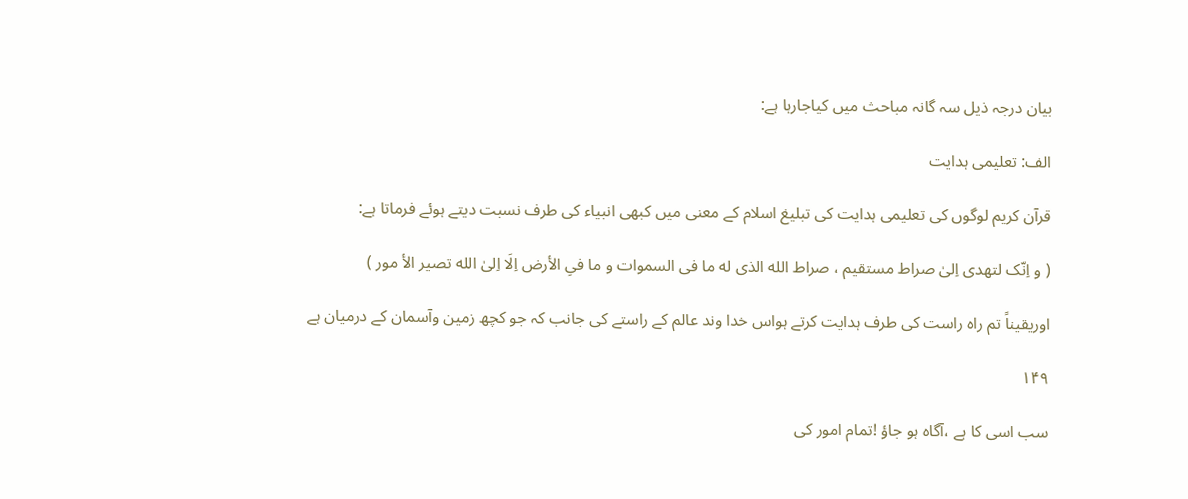بیان درجہ ذیل سہ گانہ مباحث میں کیاجارہا ہے:

الف: تعلیمی ہدایت

قرآن کریم لوگوں کی تعلیمی ہدایت کی تبلیغ اسلام کے معنی میں کبھی انبیاء کی طرف نسبت دیتے ہوئے فرماتا ہے:

( و اِنّک لتهدی اِلیٰ صراط مستقیم ، صراط الله الذی له ما فی السموات و ما فیِ الأرض اِلَا اِلیٰ الله تصیر الأ مور )

اوریقیناً تم راہ راست کی طرف ہدایت کرتے ہواس خدا وند عالم کے راستے کی جانب کہ جو کچھ زمین وآسمان کے درمیان ہے

۱۴۹

سب اسی کا ہے ،آگاہ ہو جاؤ !تمام امور کی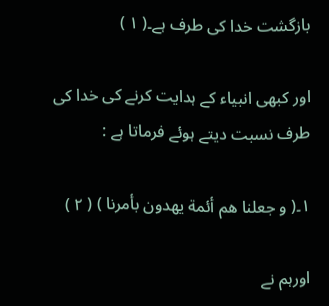بازگشت خدا کی طرف ہے۔( ۱ )

اور کبھی انبیاء کے ہدایت کرنے کی خدا کی طرف نسبت دیتے ہوئے فرماتا ہے :

۱۔( و جعلنا هم أئمة یهدون بأمرنا ) ( ۲ )

اورہم نے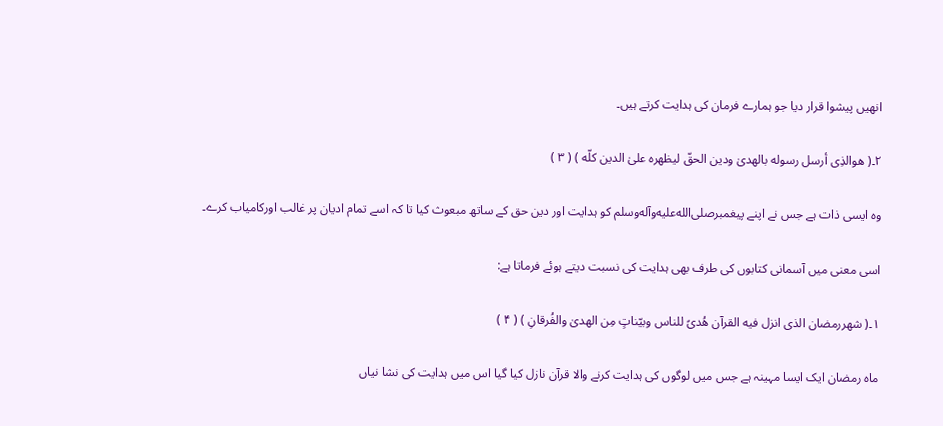انھیں پیشوا قرار دیا جو ہمارے فرمان کی ہدایت کرتے ہیں۔

۲۔( هوالذِی أرسل رسوله بالهدیٰ ودین الحقّ لیظهره علیٰ الدین کلّه ) ( ۳ )

وہ ایسی ذات ہے جس نے اپنے پیغمبرصلى‌الله‌عليه‌وآله‌وسلم کو ہدایت اور دین حق کے ساتھ مبعوث کیا تا کہ اسے تمام ادیان پر غالب اورکامیاب کرے۔

اسی معنی میں آسمانی کتابوں کی طرف بھی ہدایت کی نسبت دیتے ہوئے فرماتا ہے:

۱۔( شهررمضان الذی انزل فیه القرآن هُدیً للناس وبيّناتٍ مِن الهدیٰ والفُرقانِ ) ( ۴ )

ماہ رمضان ایک ایسا مہینہ ہے جس میں لوگوں کی ہدایت کرنے والا قرآن نازل کیا گیا اس میں ہدایت کی نشا نیاں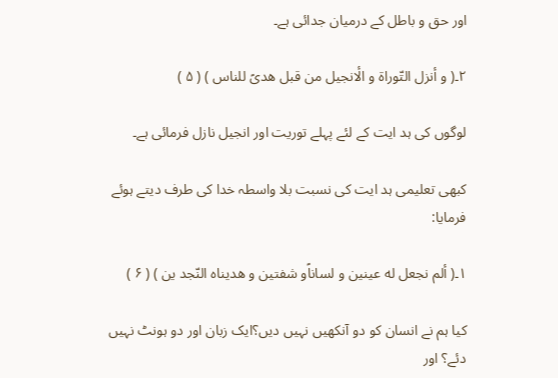اور حق و باطل کے درمیان جدائی ہے۔

۲۔( و أنزل التّوراة و الٔانجیل من قبل هدیً للناس ) ( ۵ )

لوگوں کی ہد ایت کے لئے پہلے توریت اور انجیل نازل فرمائی ہے۔

کبھی تعلیمی ہد ایت کی نسبت بلا واسطہ خدا کی طرف دیتے ہوئے فرمایا:

۱۔( ألم نجعل له عینین و لساناًو شفتین و هدیناه النّجد ین ) ( ۶ )

کیا ہم نے انسان کو دو آنکھیں نہیں دیں؟ایک زبان اور دو ہونٹ نہیں دئے؟ اور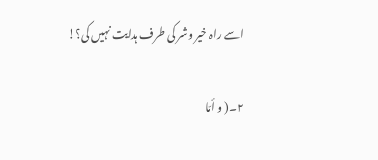اسے راہ خیر وشر کی طرف ہدایت نہیں کی؟!

۲۔( و أمّا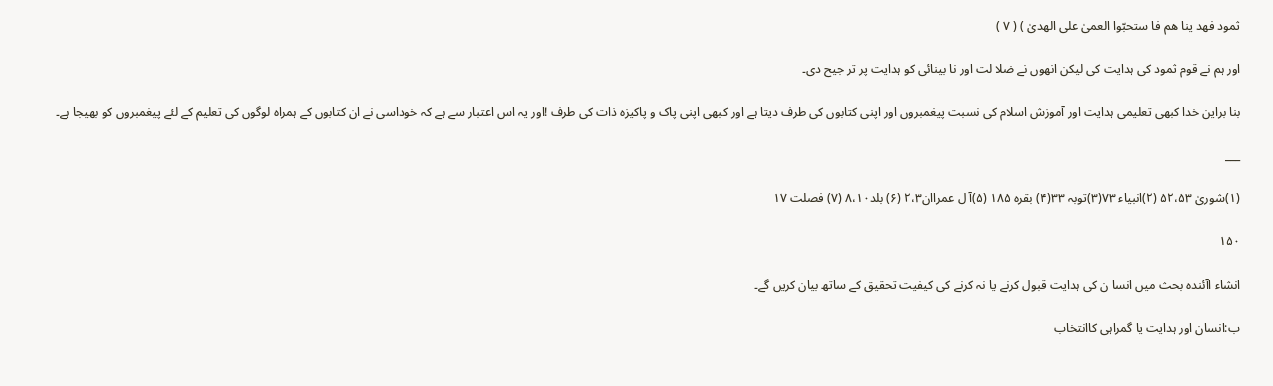ثمود فهد ینا هم فا ستحبّوا العمیٰ علی الهدیٰ ) ( ۷ )

اور ہم نے قوم ثمود کی ہدایت کی لیکن انھوں نے ضلا لت اور نا بینائی کو ہدایت پر تر جیح دی۔

بنا براین خدا کبھی تعلیمی ہدایت اور آموزش اسلام کی نسبت پیغمبروں اور اپنی کتابوں کی طرف دیتا ہے اور کبھی اپنی پاک و پاکیزہ ذات کی طرف !اور یہ اس اعتبار سے ہے کہ خوداسی نے ان کتابوں کے ہمراہ لوگوں کی تعلیم کے لئے پیغمبروں کو بھیجا ہے۔

___

(۱)شوریٰ ۵۲،۵۳ (۲)انبیاء ۷۳(۳)توبہ ۳۳(۴) بقرہ ۱۸۵ (۵)آ ل عمراان۲،۳ (۶) بلد۸،۱۰ (۷) فصلت ۱۷

۱۵۰

انشاء اآئندہ بحث میں انسا ن کی ہدایت قبول کرنے یا نہ کرنے کی کیفیت تحقیق کے ساتھ بیان کریں گے۔

ب:انسان اور ہدایت یا گمراہی کاانتخاب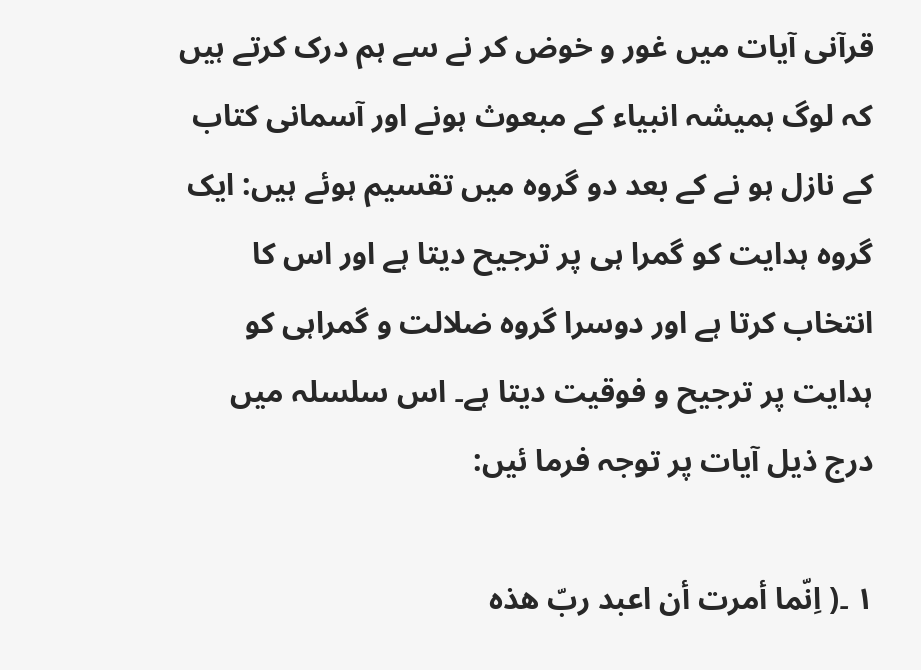قرآنی آیات میں غور و خوض کر نے سے ہم درک کرتے ہیں کہ لوگ ہمیشہ انبیاء کے مبعوث ہونے اور آسمانی کتاب کے نازل ہو نے کے بعد دو گروہ میں تقسیم ہوئے ہیں: ایک گروہ ہدایت کو گمرا ہی پر ترجیح دیتا ہے اور اس کا انتخاب کرتا ہے اور دوسرا گروہ ضلالت و گمراہی کو ہدایت پر ترجیح و فوقیت دیتا ہے۔ اس سلسلہ میں درج ذیل آیات پر توجہ فرما ئیں:

۱ ۔( اِنّما أمرت أن اعبد ربّ هذه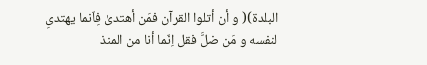البلدة)( و أن أتلوا القرآن فمَن أهتدیٰ فِاّنما یهتدیِ لنفسه و مَن ضلَّ فقل اِنّما أنا من المنذ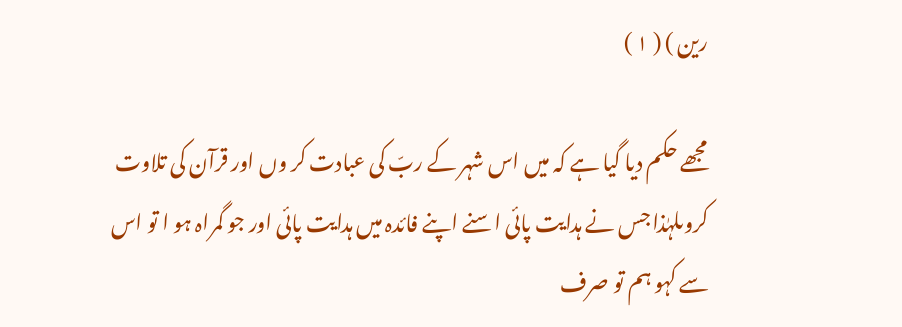رین ) ( ۱ )

مجھے حکم دیا گیا ہے کہ میں اس شہر کے ربّ کی عبادت کر وں اور قرآن کی تلاوت کروںلہٰذا جس نے ہدایت پائی اسنے اپنے فائدہ میں ہدایت پائی اور جو گمراہ ہو ا تو اس سے کہو ہم تو صرف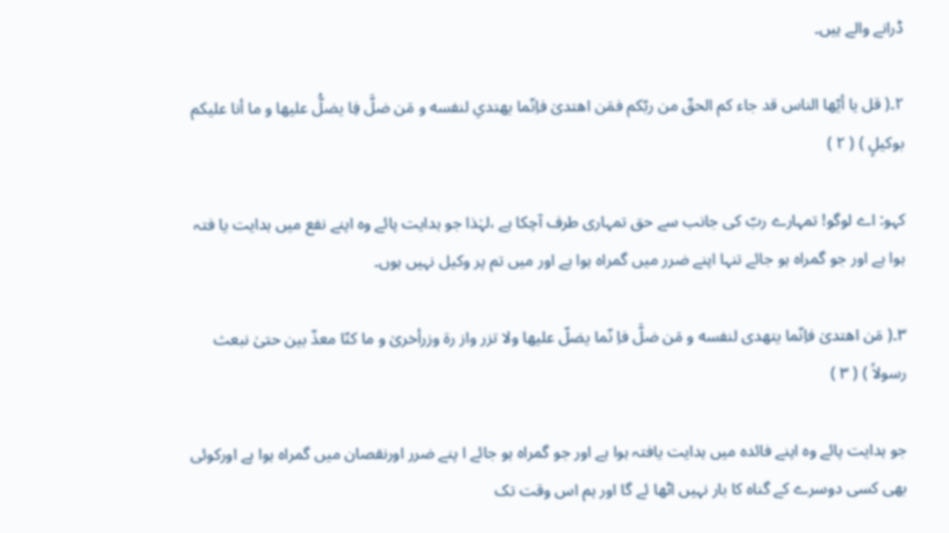ڈرانے والے ہیں۔

۲۔( قل یا أيّها الناس قد جاء کم الحقّ من ربّکم فمَن اهتدیٰ فاِنّما یهتدیِ لنفسه و مَن ضلَّ فِا یضلُّ علیها و ما أنا علیکم بوکیلٍ ) ( ۲ )

کہو: اے لوگو! تمہارے ربّ کی جانب سے حق تمہاری طرف آچکا ہے ،لہٰذا جو ہدایت پائے وہ اپنے نفع میں ہدایت یا فتہ ہوا ہے اور جو گمراہ ہو جائے تنہا اپنے ضرر میں گمراہ ہوا ہے اور میں تم پر وکیل نہیں ہوں۔

۳۔( مَن اهتدیٰ فاِنّما یتهدی لنفسه و مَن ضلَّ فاِ نّما یضلّ علیها ولا تزر واز رة وزرأخریٰ و ما کنّا معذّ بین حتیٰ نبعث رسولاً ) ( ۳ )

جو ہدایت پائے وہ اپنے فائدہ میں ہدایت یافتہ ہوا ہے اور جو گمراہ ہو جائے ا پنے ضرر اورنقصان میں گمراہ ہوا ہے اورکوئی بھی کسی دوسرے کے گناہ کا بار نہیں اٹھا ئے گا اور ہم اس وقت تک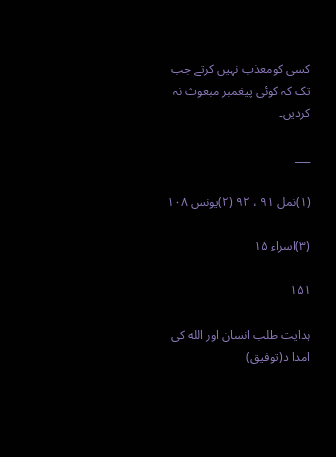کسی کومعذب نہیں کرتے جب تک کہ کوئی پیغمبر مبعوث نہ کردیں۔

___

(۱)نمل ۹۱ ، ۹۲ (۲)یونس ۱۰۸

(۳)اسراء ۱۵

۱۵۱

ہدایت طلب انسان اور الله کی امدا د(توفیق)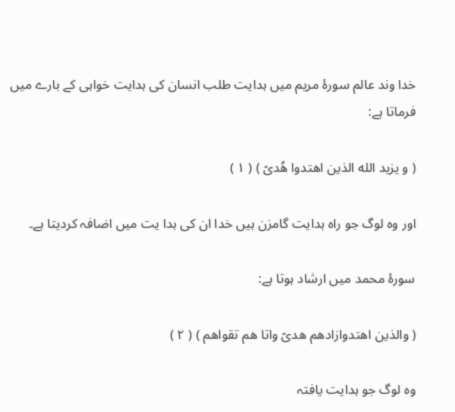خدا وند عالم سورۂ مریم میں ہدایت طلب انسان کی ہدایت خواہی کے بارے میں فرماتا ہے:

( و یزید الله الذین اهتدوا هُدیً ) ( ۱ )

اور وہ لوگ جو راہ ہدایت گامزن ہیں خدا ان کی ہدا یت میں اضافہ کردیتا ہے۔

سورۂ محمد میں ارشاد ہوتا ہے:

( والذین اهتدوازادهم هدیً واتا هم تقواهم ) ( ۲ )

وہ لوگ جو ہدایت یافتہ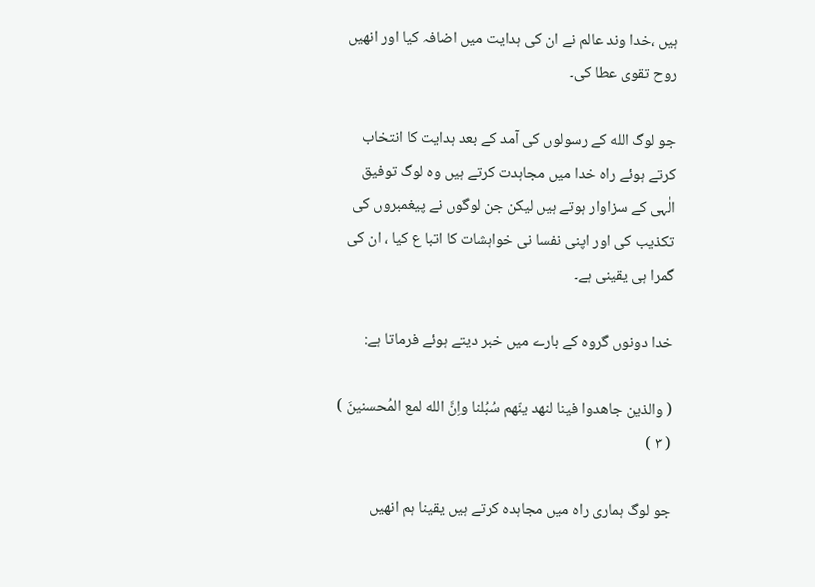ہیں ،خدا وند عالم نے ان کی ہدایت میں اضافہ کیا اور انھیں روح تقوی عطا کی۔

جو لوگ الله کے رسولوں کی آمد کے بعد ہدایت کا انتخاب کرتے ہوئے راہ خدا میں مجاہدت کرتے ہیں وہ لوگ توفیق الٰہی کے سزاوار ہوتے ہیں لیکن جن لوگوں نے پیغمبروں کی تکذیب کی اور اپنی نفسا نی خواہشات کا اتبا ع کیا ، ان کی گمرا ہی یقینی ہے۔

خدا دونوں گروہ کے بارے میں خبر دیتے ہوئے فرماتا ہے:

( والذین جاهدوا فینا لنهد ینّهم سُبُلنا واِنَّ الله لمع المُحسنینَ ) ( ۳ )

جو لوگ ہماری راہ میں مجاہدہ کرتے ہیں یقینا ہم انھیں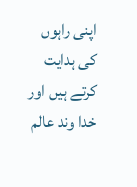اپنی راہوں کی ہدایت کرتے ہیں اور خدا وند عالم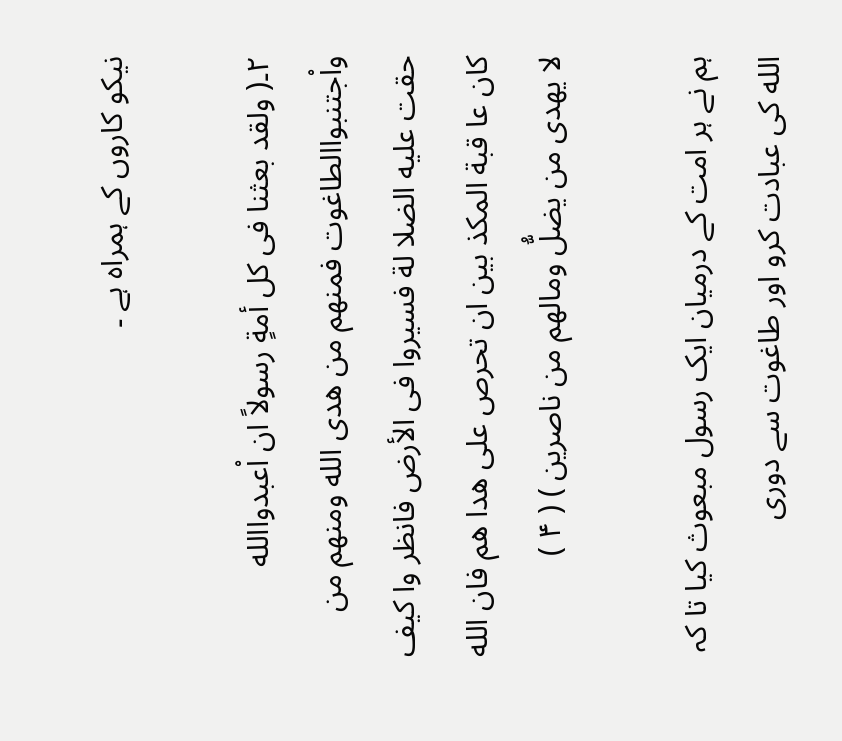نیکو کاروں کے ہمراہ ہے ۔

۲۔( ولقد بعثنا فی کل أمةٍ رسولاً ان اْعبدواالله واْجتنبواالطاغوت فمنهم من هدی الله ومنهم من حقت علیه الضلا لة فسیروا فی الأرض فانظر وا کیف کان عا قبة المکذ بین ان تحرص علی هدا هم فان الله لا یهدی من یضلُّ ومالهم من ناصرین ) ( ۴ )

ہم نے ہر امت کے درمیان ایک رسول مبعوث کیا تا کہ الله کی عبادت کرو اور طاغوت سے دوری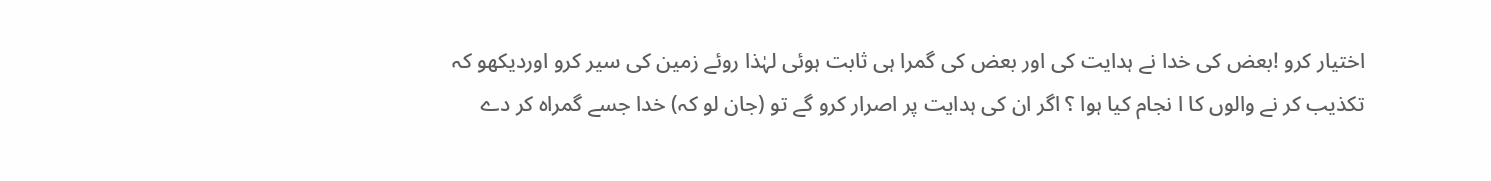اختیار کرو !بعض کی خدا نے ہدایت کی اور بعض کی گمرا ہی ثابت ہوئی لہٰذا روئے زمین کی سیر کرو اوردیکھو کہ تکذیب کر نے والوں کا ا نجام کیا ہوا ؟ اگر ان کی ہدایت پر اصرار کرو گے تو (جان لو کہ) خدا جسے گمراہ کر دے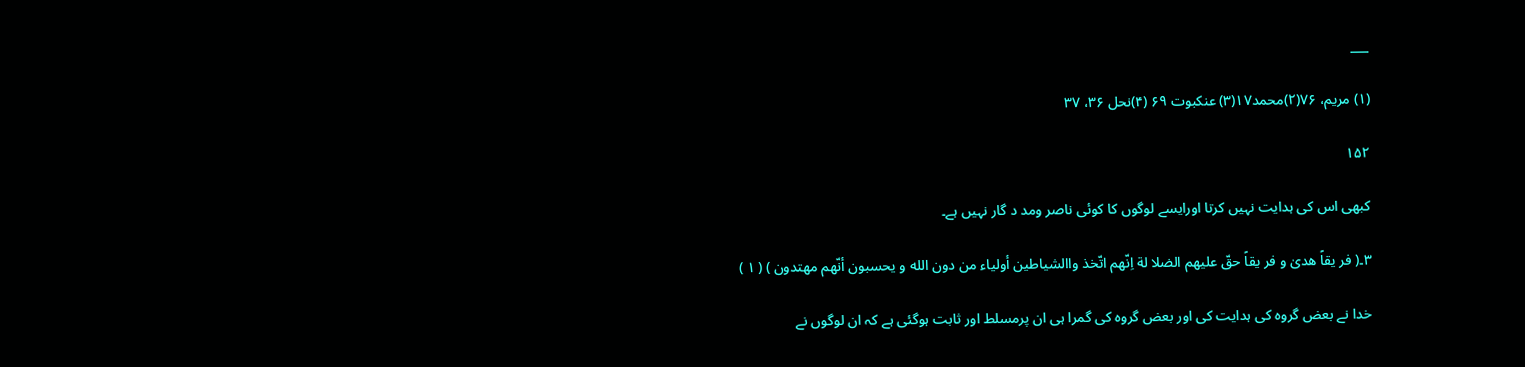___

(۱) مریم، ۷۶(۲)محمد۱۷(۳) عنکبوت ۶۹ (۴)نحل ۳۶، ۳۷

۱۵۲

کبھی اس کی ہدایت نہیں کرتا اورایسے لوگوں کا کوئی ناصر ومد د گار نہیں ہے۔

۳۔( فر یقاً هدیٰ و فر یقاً حقّ علیهم الضلا لة اِنّهم اتّخذ واالشیاطین أولیاء من دون الله و یحسبون أنّهم مهتدون ) ( ۱ )

خدا نے بعض گروہ کی ہدایت کی اور بعض گروہ کی گمرا ہی ان پرمسلط اور ثابت ہوگئی ہے کہ ان لوگوں نے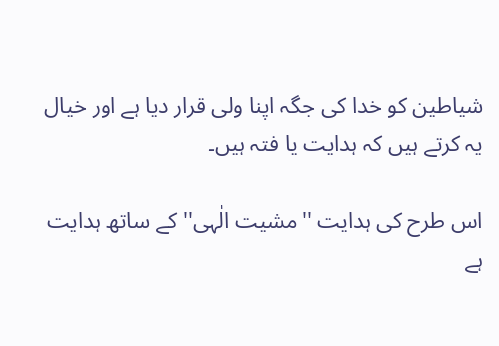شیاطین کو خدا کی جگہ اپنا ولی قرار دیا ہے اور خیال یہ کرتے ہیں کہ ہدایت یا فتہ ہیں۔

اس طرح کی ہدایت ''مشیت الٰہی'' کے ساتھ ہدایت ہے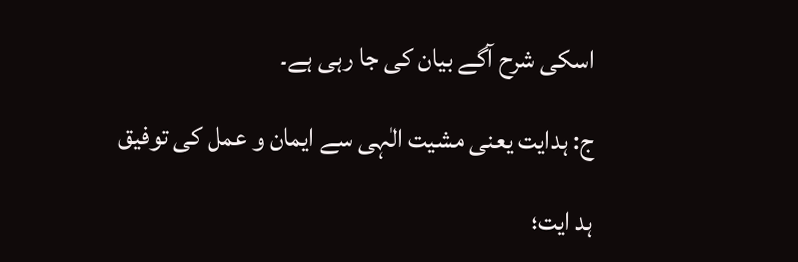اسکی شرح آگے بیان کی جا رہی ہے۔

ج: ہدایت یعنی مشیت الٰہی سے ایمان و عمل کی توفیق

ہد ایت؛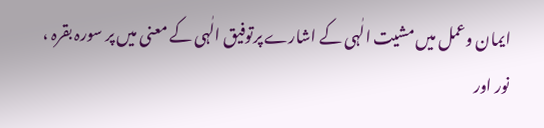ایمان وعمل میں مشیت الٰہی کے اشارے پرتوفیق الٰہی کے معنی میں پر سورہ بقرہ ، نور اور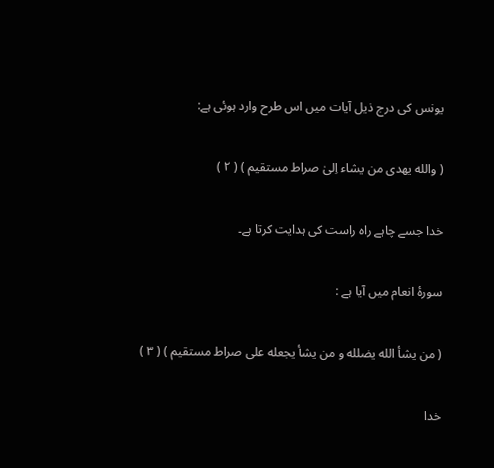یونس کی درج ذیل آیات میں اس طرح وارد ہوئی ہے:

( والله یهدی من یشاء اِلیٰ صراط مستقیم ) ( ۲ )

خدا جسے چاہے راہ راست کی ہدایت کرتا ہے۔

سورۂ انعام میں آیا ہے :

( من یشأ الله یضلله و من یشأ یجعله علی صراط مستقیم ) ( ۳ )

خدا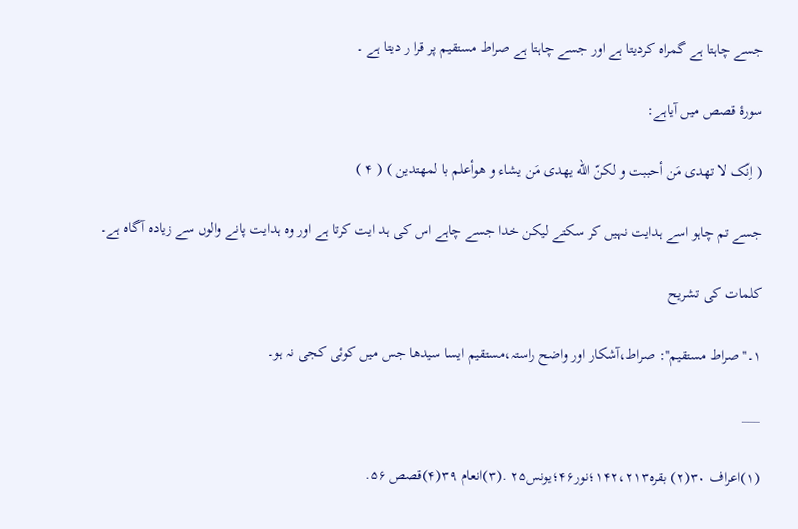جسے چاہتا ہے گمراہ کردیتا ہے اور جسے چاہتا ہے صراط مستقیم پر قرا ر دیتا ہے ۔

سورۂ قصص میں آیاہے:

( اِنّک لا تهدی مَن أحببت و لکنّ الله یهدی مَن یشاء و هوأعلم با لمهتدین ) ( ۴ )

جسے تم چاہو اسے ہدایت نہیں کر سکتے لیکن خدا جسے چاہے اس کی ہد ایت کرتا ہے اور وہ ہدایت پانے والوں سے زیادہ آگاہ ہے۔

کلمات کی تشریح

۱۔''صراط مستقیم'': صراط،آشکار اور واضح راستہ،مستقیم ایسا سیدھا جس میں کوئی کجی نہ ہو۔

___

(۱)اعراف ۳۰(۲) بقرہ۱۴۲،۲۱۳؛نور۴۶؛یونس۲۵ .(۳)انعام ۳۹(۴)قصص ۵۶.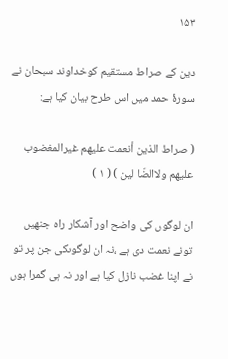۱۵۳

دین کے صراط مستقیم کوخداوند سبحان نے سورۂ حمد میں اس طرح بیان کیا ہے:

( صراط الذین أنعمت علیهم غیرالمغضوب علیهم ولاالضّا لین ) ( ۱ )

ان لوگوں کی واضح اور آشکار راہ جنھیں تونے نعمت دی ہے ،نہ ان لوگوںکی جن پر تو نے اپنا غضب نازل کیا ہے اور نہ ہی گمرا ہوں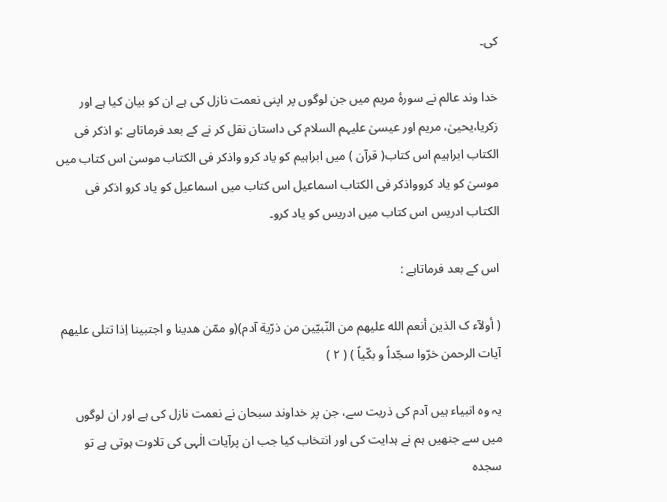کی۔

خدا وند عالم نے سورۂ مریم میں جن لوگوں پر اپنی نعمت نازل کی ہے ان کو بیان کیا ہے اور زکریا،یحییٰ، مریم اور عیسیٰ علیہم السلام کی داستان نقل کر نے کے بعد فرماتاہے :و اذکر فی الکتاب ابراہیم اس کتاب( قرآن ) میں ابراہیم کو یاد کرو واذکر فی الکتاب موسیٰ اس کتاب میں موسیٰ کو یاد کروواذکر فی الکتاب اسماعیل اس کتاب میں اسماعیل کو یاد کرو اذکر فی الکتاب ادریس اس کتاب میں ادریس کو یاد کرو۔

اس کے بعد فرماتاہے :

( أولآء ک الذین أنعم الله علیهم من النّبيّین من ذرّية آدم)(و ممّن هدینا و اجتبینا اِذا تتلی علیهم آیات الرحمن خرّوا سجّداً و بکّیاً ) ( ۲ )

یہ وہ انبیاء ہیں آدم کی ذریت سے، جن پر خداوند سبحان نے نعمت نازل کی ہے اور ان لوگوں میں سے جنھیں ہم نے ہدایت کی اور انتخاب کیا جب ان پرآیات الٰہی کی تلاوت ہوتی ہے تو سجدہ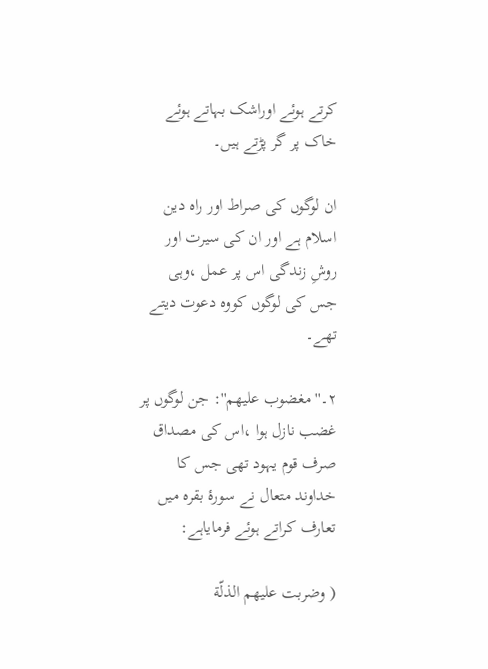کرتے ہوئے اوراشک بہاتے ہوئے خاک پر گر پڑتے ہیں۔

ان لوگوں کی صراط اور راہ دین اسلام ہے اور ان کی سیرت اور روشِ زندگی اس پر عمل ،وہی جس کی لوگوں کووہ دعوت دیتے تھے۔

۲۔''مغضوب علیھم'': جن لوگوں پر غضب نازل ہوا ،اس کی مصداق صرف قوم یہود تھی جس کا خداوند متعال نے سورۂ بقرہ میں تعارف کراتے ہوئے فرمایاہے:

( وضربت علیهم الذلّة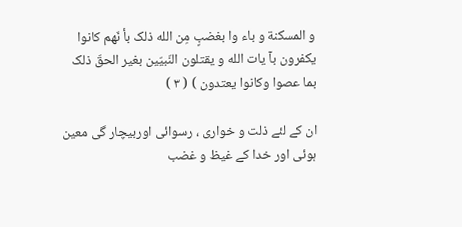و المسکنة و باء وا بغضبٍ مِن الله ذلک بأ نّهم کانوا یکفرون بآ یات الله و یقتلون النّبيّین بغیر الحقّ ذلک بما عصوا وکانوا یعتدون ) ( ۳ )

ان کے لئے ذلت و خواری ، رسوائی اوربیچار گی معین ہوئی اور خدا کے غیظ و غضب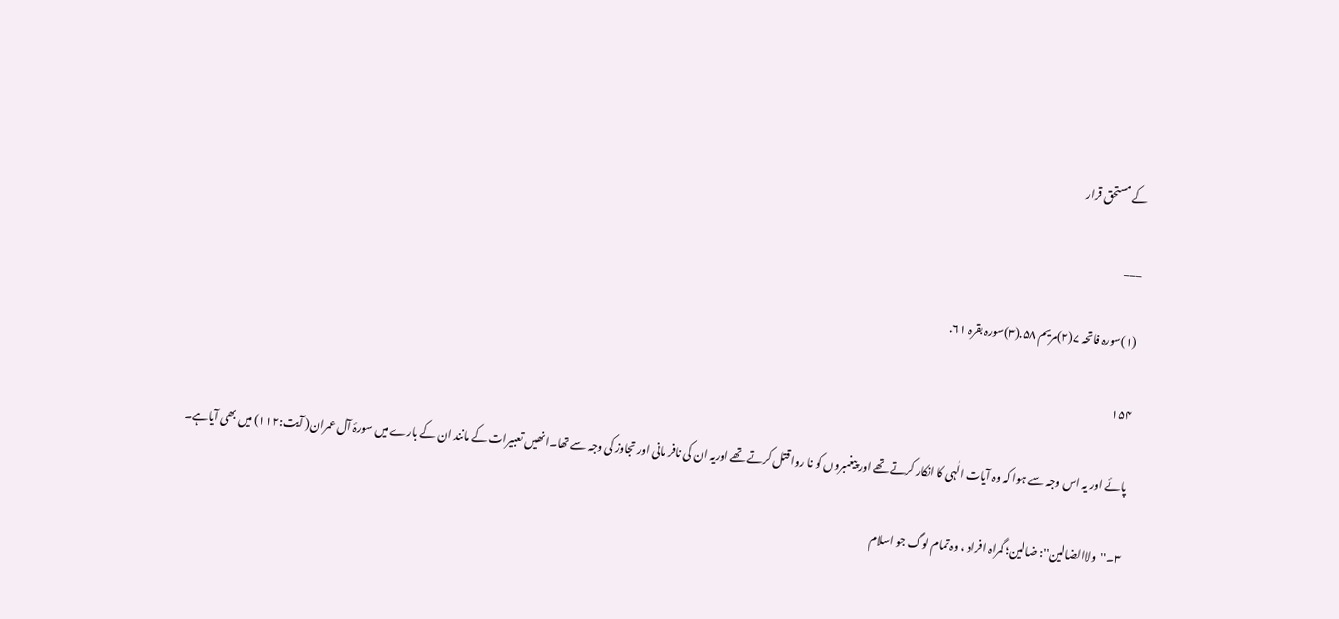کے مستحق قرار

___

(۱)سورہ فاتحہ ۷(۲)مریم ۵۸.(۳)سورہ بقرہ ۶۱.

۱۵۴

پائے اور یہ اس وجہ سے ہوا کہ وہ آیات الٰہی کا انکار کرتے تھے اور پیغمبروں کو نا روا قتل کرتے تھے اوریہ ان کی نافر مانی اور تجاوز کی وجہ سے تھا۔انھیں تعبیرات کے مانند ان کے بارے میں سورۂ آل عمران( آیت:۱۱۲) میں بھی آیاہے۔

۳۔''ولاالضالین'': ضالین؛ گمراہ افراد ، وہ تمام لوگ جو اسلام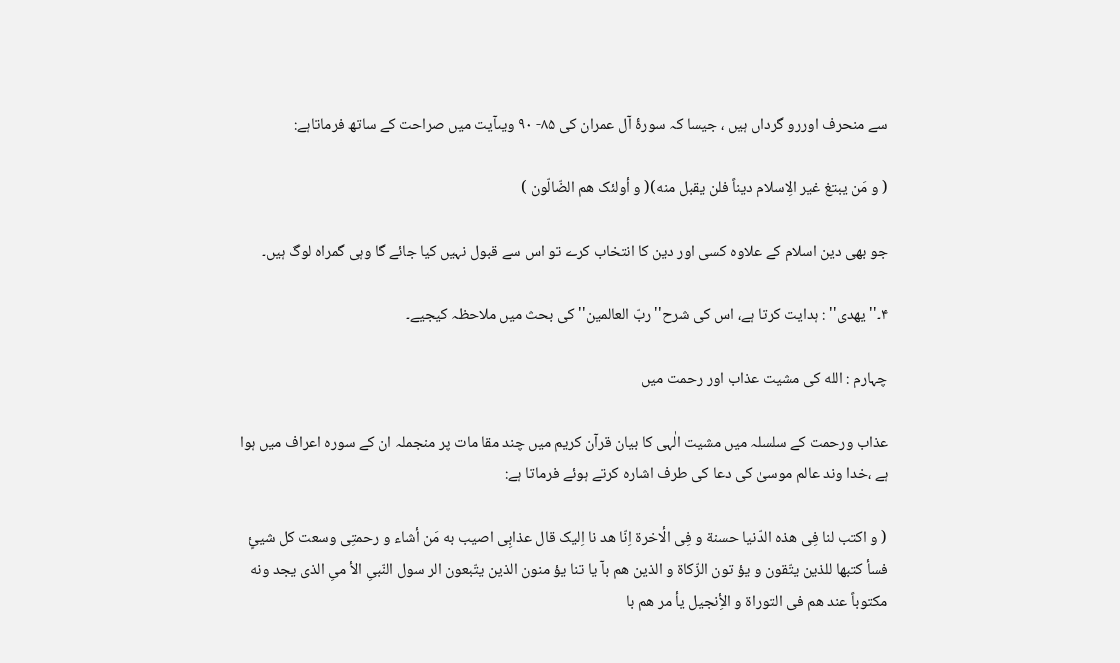سے منحرف اوررو گرداں ہیں ، جیسا کہ سورۂ آل عمران کی ۸۵- ۹۰ ویںآیت میں صراحت کے ساتھ فرماتاہے:

( و مَن یبتغ غیر الِاسلام دیناً فلن یقبل منه)( و أولئک هم الضّالّون )

جو بھی دین اسلام کے علاوہ کسی اور دین کا انتخاب کرے تو اس سے قبول نہیں کیا جائے گا وہی گمراہ لوگ ہیں۔

۴۔''یھدی'' : ہدایت کرتا ہے، اس کی شرح''ربّ العالمین'' کی بحث میں ملاحظہ کیجیے۔

چہارم : الله کی مشیت عذاب اور رحمت میں

عذاب ورحمت کے سلسلہ میں مشیت الٰہی کا بیان قرآن کریم میں چند مقا مات پر منجملہ ان کے سورہ اعراف میں ہوا ہے ،خدا وند عالم موسیٰ کی دعا کی طرف اشارہ کرتے ہوئے فرماتا ہے:

( و اکتب لنا فِی هذه الدّنیا حسنة و فِی الٔاخرة اِنّا هد نا اِلیک قال عذابِی اصیب به مَن أشاء و رحمتِی وسعت کل شیئٍ فسأ کتبها للذین یتّقون و یؤ تون الزّکاة و الذین هم بآ یا تنا یؤ منون الذین یتّبعون الر سول النّبیِ الأ میِ الذی یجد ونه مکتوباً عند هم فی التوراة و الأِنجیل یأ مر هم با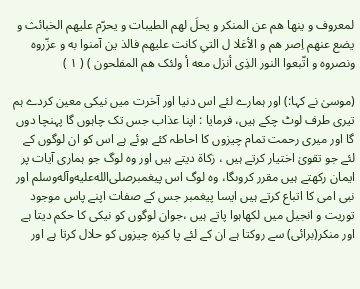لمعروف و ینها هم عن المنکر و یحلَ لهم الطیبات و یحرّم علیهم الخبائث و یضع عنهم اِصر هم و الأغلا ل التیِ کانت علیهم فالذ ین آمنوا به و عزّروه ونصروه و اتّبعوا النور الذِی أنزل معه أ ولئک هم المفلحون ) ( ۱ )

(موسیٰ نے کہا:) اور ہمارے لئے اس دنیا اور آخرت میں نیکی معین کردے ہم تیری طرف لوٹ چکے ہیں، فرمایا : اپنا عذاب جس تک چاہوں گا پہنچا دوں گا اور میری رحمت تمام چیزوں کا احاطہ کئے ہوئے ہے اس کو ان لوگوں کے لئے جو تقویٰ اختیار کرتے ہیں ، زکاة دیتے ہیں اور وہ لوگ جو ہماری آیات پر ایمان رکھتے ہیں مقرر کروںگا، وہ لوگ اس پیغمبرصلى‌الله‌عليه‌وآله‌وسلم اور نبی امی کا اتباع کرتے ہیں ایسا پیغمبر جس کے صفات اپنے پاس موجود توریت و انجیل میں لکھاہوا پاتے ہیں ،جوان لوگوں کو نیکی کا حکم دیتا ہے اور منکر(برائی) سے روکتا ہے ان کے لئے پا کیزہ چیزوں کو حلال کرتا ہے اور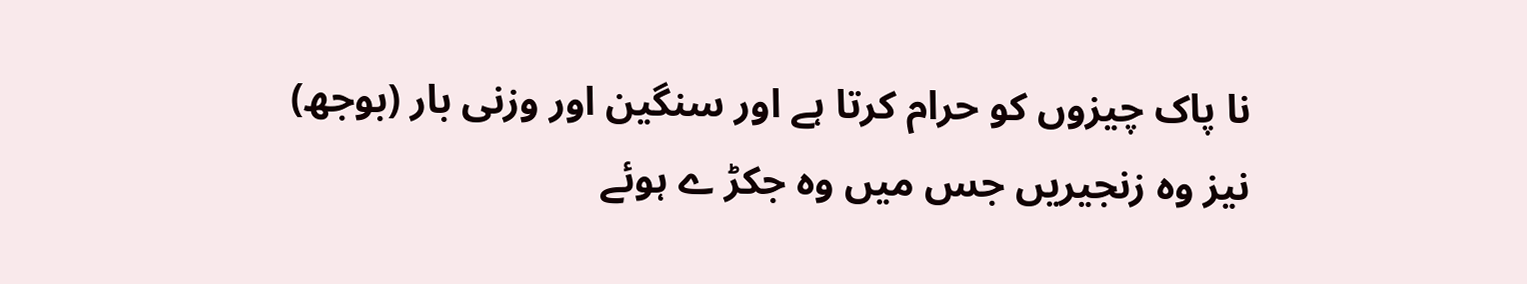نا پاک چیزوں کو حرام کرتا ہے اور سنگین اور وزنی بار (بوجھ) نیز وہ زنجیریں جس میں وہ جکڑ ے ہوئے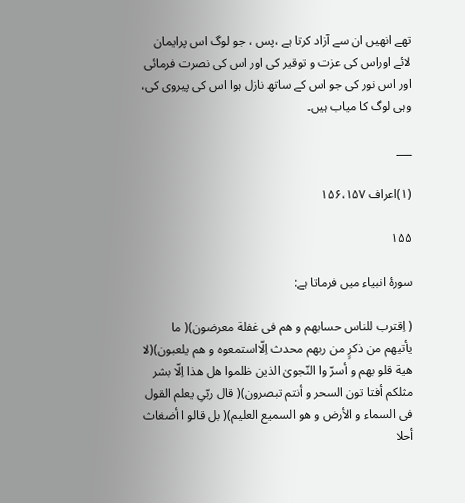تھے انھیں ان سے آزاد کرتا ہے ،پس ، جو لوگ اس پرایمان لائے اوراس کی عزت و توقیر کی اور اس کی نصرت فرمائی اور اس نور کی جو اس کے ساتھ نازل ہوا اس کی پیروی کی، وہی لوگ کا میاب ہیں۔

___

(۱)اعراف ۱۵۶،۱۵۷

۱۵۵

سورۂ انبیاء میں فرماتا ہے:

( اِقترب للناس حسابهم و هم فی غفلة معرضون)( ما یأتیهم من ذکرٍ من ربهم محدث اِلّااستمعوه و هم یلعبون)(لا هية قلو بهم و أسرّ وا النّجویٰ الذین ظلموا هل هذا اِلّا بشر مثلکم أفتا تون السحر و أنتم تبصرون)( قال ربّیِ یعلم القول فی السماء و الأرض و هو السمیع العلیم)( بل قالو ا أضغاث أحلا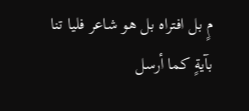مٍ بل افتراه بل هو شاعر فلیا تنا بآيةٍ کما أرسل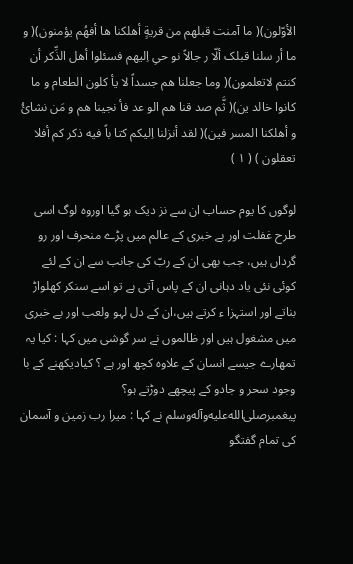الأوّلون)( ما آمنت قبلهم من قريةٍ أهلکنا ها أفهُم یؤمنون)( و ما أر سلنا قبلک ألّا ر جالاً نو حیِ اِلیهم فسئلوا أهل الذِّکر أن کنتم لاتعلمون)( وما جعلنا هم جسداً لا یأ کلون الطعام و ما کانوا خالد ین)( ثَّم صد قنا هم الو عد فأ نجینا هم و مَن نشائُ و أهلکنا المسر فین)( لقد أنزلنا اِلیکم کتا باً فیه ذکر کم أفلا تعقلون ) ( ۱ )

لوگوں کا یوم حساب ان سے نز دیک ہو گیا اوروہ لوگ اسی طرح غفلت اور بے خبری کے عالم میں پڑے منحرف اور رو گرداں ہیں، جب بھی ان کے ربّ کی جانب سے ان کے لئے کوئی نئی یاد دہانی ان کے پاس آتی ہے تو اسے سنکر کھلواڑ بناتے اور استہزا ء کرتے ہیں،ان کے دل لہو ولعب اور بے خبری میں مشغول ہیں اور ظالموں نے سر گوشی میں کہا : کیا یہ تمھارے جیسے انسان کے علاوہ کچھ اور ہے ؟ کیادیکھنے کے با وجود سحر و جادو کے پیچھے دوڑتے ہو؟ پیغمبرصلى‌الله‌عليه‌وآله‌وسلم نے کہا : میرا رب زمین و آسمان کی تمام گفتگو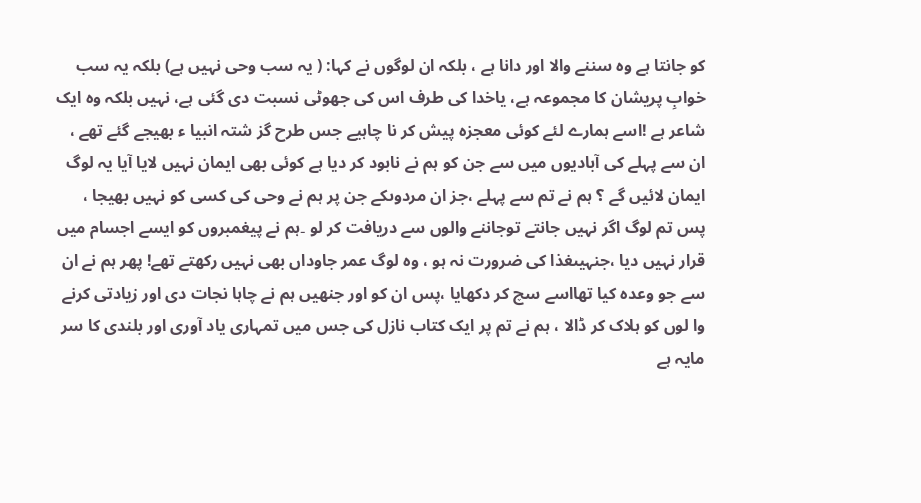کو جانتا ہے وہ سننے والا اور دانا ہے ، بلکہ ان لوگوں نے کہا: ( یہ سب وحی نہیں ہے) بلکہ یہ سب خوابِ پریشان کا مجموعہ ہے، یاخدا کی طرف اس کی جھوٹی نسبت دی گئی ہے، نہیں بلکہ وہ ایک شاعر ہے !اسے ہمارے لئے کوئی معجزہ پیش کر نا چاہیے جس طرح گز شتہ انبیا ء بھیجے گئے تھے ، ان سے پہلے کی آبادیوں میں سے جن کو ہم نے نابود کر دیا ہے کوئی بھی ایمان نہیں لایا آیا یہ لوگ ایمان لائیں گے ؟ ہم نے تم سے پہلے ،جز ان مردوںکے جن پر ہم نے وحی کی کسی کو نہیں بھیجا ، پس تم لوگ اگر نہیں جانتے توجاننے والوں سے دریافت کر لو ۔ہم نے پیغمبروں کو ایسے اجسام میں قرار نہیں دیا ،جنہیںغذا کی ضرورت نہ ہو ، وہ لوگ عمر جاوداں بھی نہیں رکھتے تھے! پھر ہم نے ان سے جو وعدہ کیا تھااسے سچ کر دکھایا ،پس ان کو اور جنھیں ہم نے چاہا نجات دی اور زیادتی کرنے وا لوں کو ہلاک کر ڈالا ، ہم نے تم پر ایک کتاب نازل کی جس میں تمہاری یاد آوری اور بلندی کا سر مایہ ہے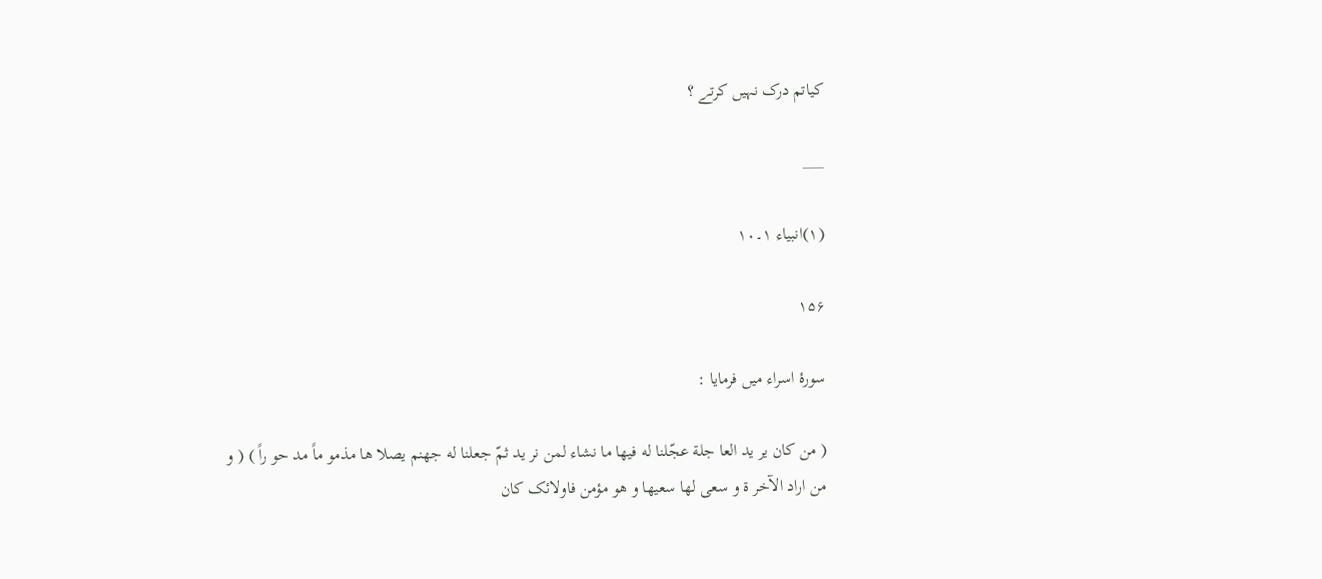کیاتم درک نہیں کرتے ؟

___

(۱)انبیاء ۱۔۱۰

۱۵۶

سورۂ اسراء میں فرمایا :

( من کان یر ید العا جلة عجّلنا له فیها ما نشاء لمن نر ید ثمّ جعلنا له جهنم یصلا ها مذمو ماً مد حو راً ) ( و من اراد الآخر ة و سعی لها سعیها و هو مؤمن فاولائک کان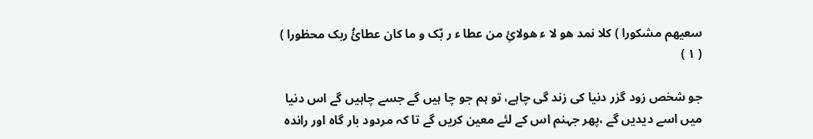سعیهم مشکورا ) کلا نمد هو لا ء هولائِ من عطا ء ر بّک و ما کان عطائُ ربک محظورا ) ( ۱ )

جو شخص زود گزر دنیا کی زند گی چاہے، تو ہم جو چا ہیں گے جسے چاہیں گے اس دنیا میں اسے دیدیں گے ،پھر جہنم اس کے لئے معین کریں گے تا کہ مردود بار گاہ اور راندہ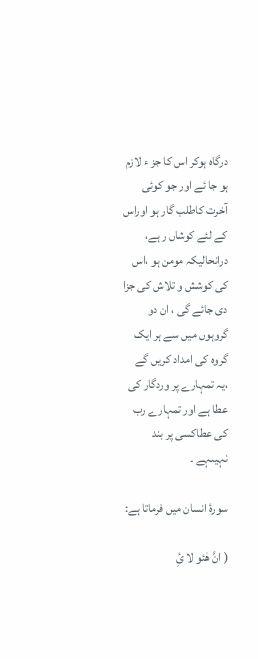درگاہ ہوکر اس کا جز ء لازم ہو جا ئے اور جو کوئی آخرت کاطلب گار ہو اوراس کے لئے کوشاں ر ہے، درانحالیکہ مومن ہو ،اس کی کوشش و تلاش کی جزا دی جائے گی ، ان دو گروہوں میں سے ہر ایک گروہ کی امداد کریں گے ،یہ تمہارے پر وردگار کی عطا ہے اور تمہارے رب کی عطاکسی پر بند نہیںہے ۔

سورۂ انسان میں فرماتا ہے:

( انَّ هٰئو لا ئِ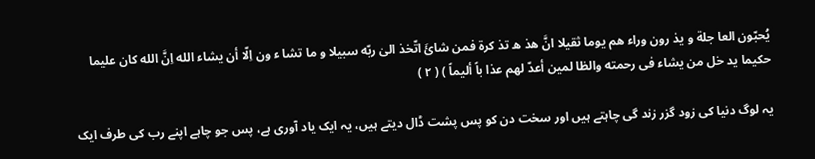يُحبّون العا جلة و یذ رون وراء هم یوما ثقیلا انَّ هذ ه تذ کرة فمن شائَ اتّخذ الیٰ ربّه سبیلا و ما تشا ء ون اِلّا أن یشاء الله اِنَّ الله کان علیما حکیما ید خل من یشاء فی رحمته والظا لمین أعدّ لهم عذا باً ألیماً ) ( ۲ )

یہ لوگ دنیا کی زود گزر زند گی چاہتے ہیں اور سخت دن کو پس پشت ڈال دیتے ہیں، یہ ایک یاد آوری ہے، پس جو چاہے اپنے رب کی طرف ایک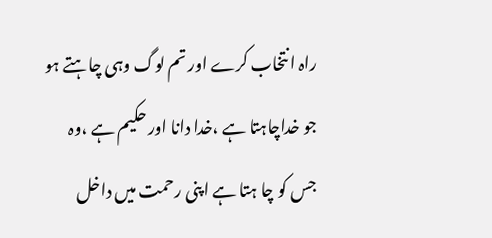راہ انتخاب کرے اور تم لوگ وہی چاہتے ہو جو خداچاہتا ہے ،خدا دانا اور حکیم ہے ،وہ جس کو چا ہتا ہے اپنی رحمت میں داخل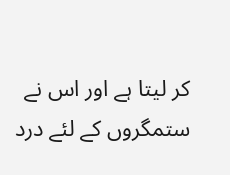کر لیتا ہے اور اس نے ستمگروں کے لئے درد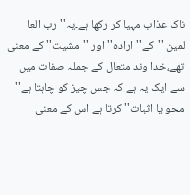ناک عذاب مہیا کر رکھا ہے۔یہ'' رب العا لمین ''کے'' ارادہ'' اور ''مشیت'' کے معنی تھے،خدا وند متعال کے جملہ صفات میں سے ایک یہ ہے کہ جس چیز کو چاہتا ہے'' محو یا اثبات'' کرتا ہے اس کے معنی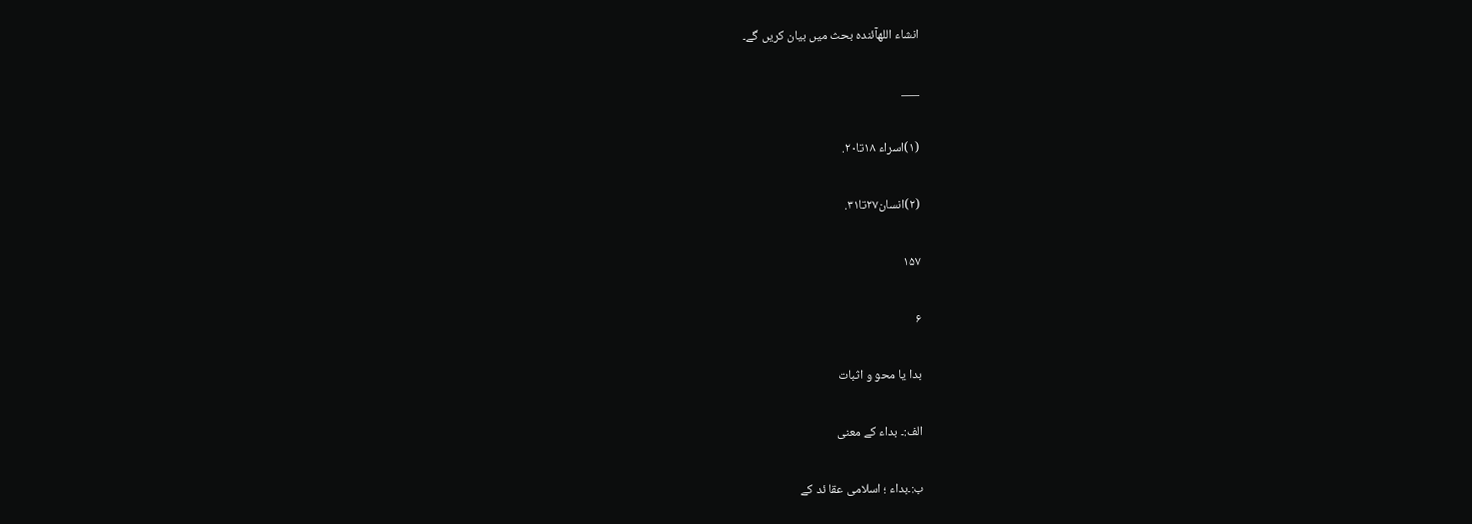انشاء اللهآئندہ بحث میں بیان کریں گے۔

___

(۱)اسراء ۱۸تا۲۰.

(۲)انسان۲۷تا۳۱.

۱۵۷

۶

بدا یا محو و اثبات

الف:۔ بداء کے معنی

ب:۔بداء ؛ اسلامی عقا ئد کے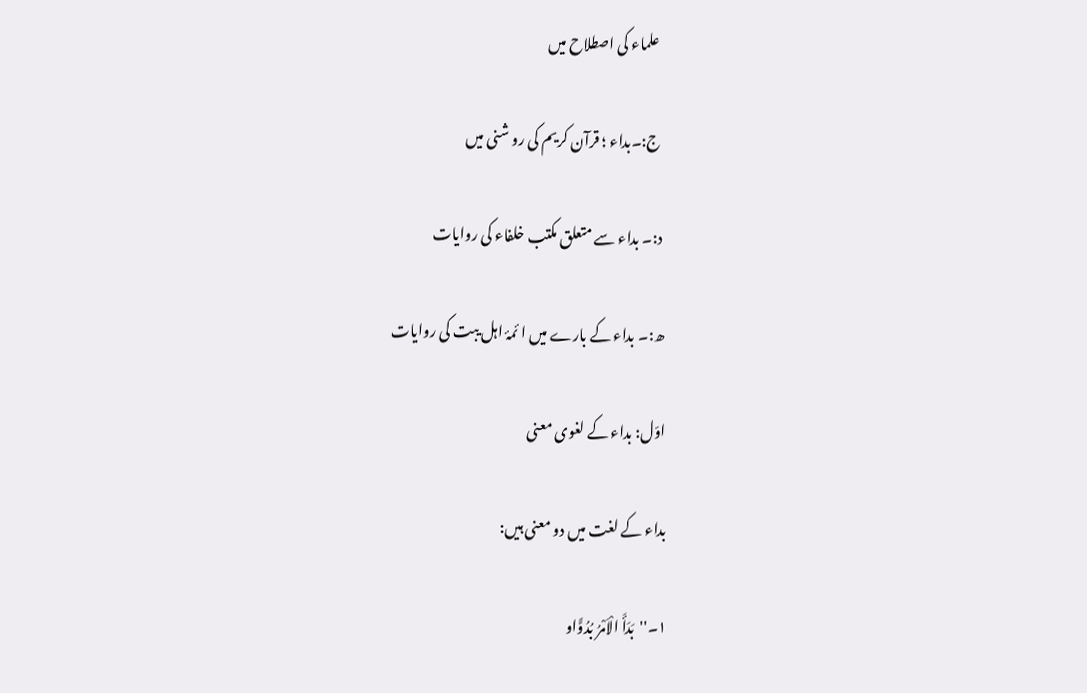علماء کی اصطلاح میں

ج:۔بداء ؛ قرآن کریم کی رو شنی میں

د:۔ بداء سے متعلق مکتب خلفاء کی روایات

ھ:۔ بداء کے بارے میں ا ئمۂ اہل یبت کی روایات

اوّل: بداء کے لغوی معنی

بداء کے لغت میں دو معنی ہیں:

۱۔''بَدَأَ الْاَمْرُ بُدُوًّاو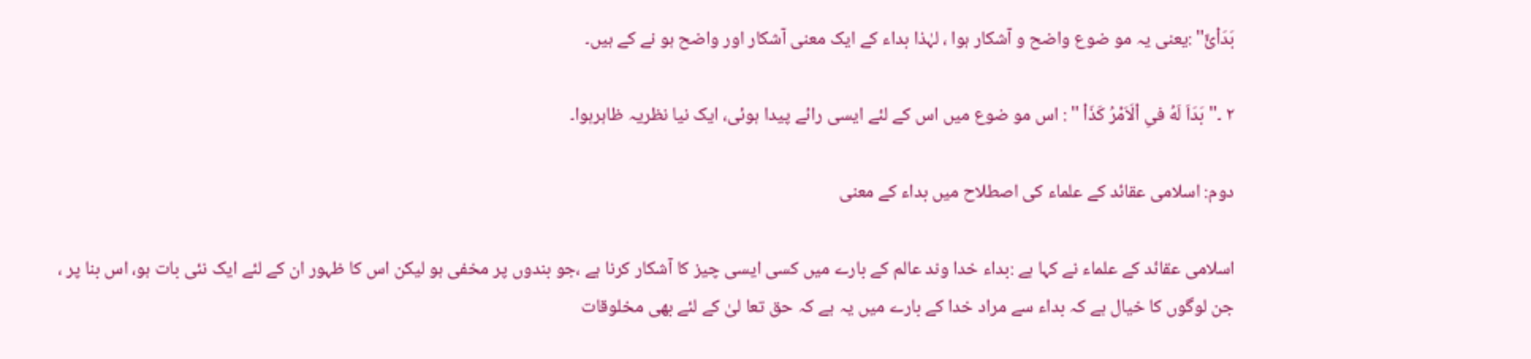بَدَاْئً'' :یعنی یہ مو ضوع واضح و آشکار ہوا ، لہٰذا بداء کے ایک معنی آشکار اور واضح ہو نے کے ہیں۔

۲ ۔''بَدَاَ لَهُ فیِ اْلَاَمْرُ کَذَاْ '' : اس مو ضوع میں اس کے لئے ایسی رائے پیدا ہوئی، ایک نیا نظریہ ظاہرہوا۔

دوم: اسلامی عقائد کے علماء کی اصطلاح میں بداء کے معنی

اسلامی عقائد کے علماء نے کہا ہے :بداء خدا وند عالم کے بارے میں کسی ایسی چیز کا آشکار کرنا ہے ،جو بندوں پر مخفی ہو لیکن اس کا ظہور ان کے لئے ایک نئی بات ہو، اس بنا پر ، جن لوگوں کا خیال ہے کہ بداء سے مراد خدا کے بارے میں یہ ہے کہ حق تعا لیٰ کے لئے بھی مخلوقات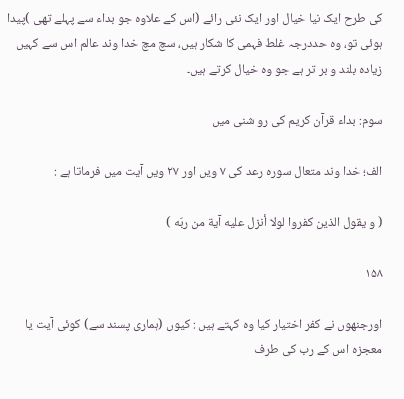کی طرح ایک نیا خیال اور ایک نئی رائے (اس کے علاوہ جو بداء سے پہلے تھی )پیدا ہوئی تو، وہ حددرجہ غلط فہمی کا شکار ہیں، سچ مچ خدا وند عالم اس سے کہیں زیادہ بلند و بر تر ہے جو وہ خیال کرتے ہیں۔

سوم: بداء قرآن کریم کی رو شنی میں

الف؛ خدا وند متعال سورہ رعد کی ۷ ویں اور ۲۷ ویں آیت میں فرماتا ہے :

( و یقول الذین کفروا لولا أنزل علیه آية من ربّه )

۱۵۸

اورجنھوں نے کفر اختیار کیا وہ کہتے ہیں : کیوں (ہماری پسند سے) کوئی آیت یا معجزہ اس کے رب کی طرف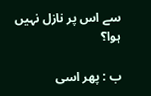سے اس پر نازل نہیں ہوا؟

ب : پھر اسی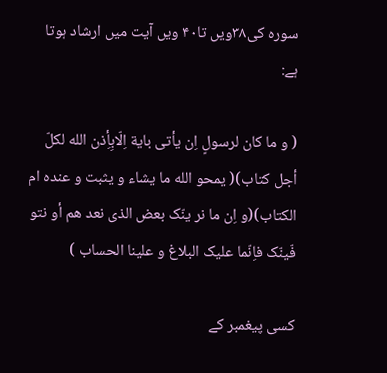سورہ کی۳۸ویں تا۴۰ ویں آیت میں ارشاد ہوتا ہے:

( و ما کان لرسولٍ اِن یأتی باية اِلّابِأِذن الله لکلّ أجل کتاب)( یمحو الله ما یشاء و یثبت و عنده ام الکتاب)(و اِن ما نر ینّک بعض الذی نعد هم أو نتو فّینّک فاِنّما علیک البلاغ و علینا الحساب )

کسی پیغمبر کے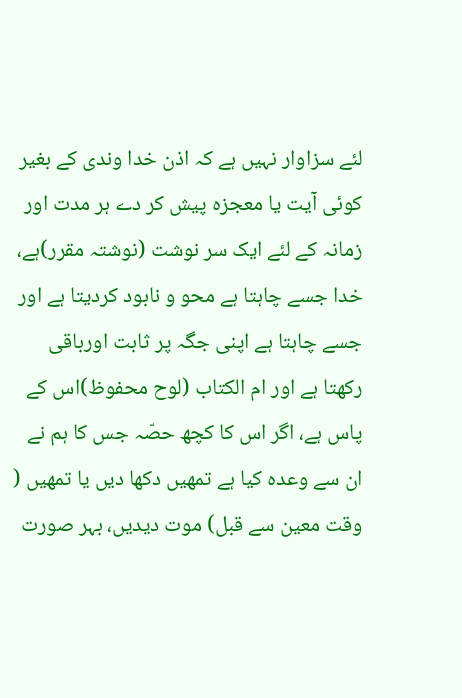لئے سزاوار نہیں ہے کہ اذن خدا وندی کے بغیر کوئی آیت یا معجزہ پیش کر دے ہر مدت اور زمانہ کے لئے ایک سر نوشت (نوشتہ مقرر)ہے، خدا جسے چاہتا ہے محو و نابود کردیتا ہے اور جسے چاہتا ہے اپنی جگہ پر ثابت اورباقی رکھتا ہے اور ام الکتاب (لوح محفوظ)اس کے پاس ہے، اگر اس کا کچھ حصّہ جس کا ہم نے ان سے وعدہ کیا ہے تمھیں دکھا دیں یا تمھیں ( وقت معین سے قبل) موت دیدیں، بہر صورت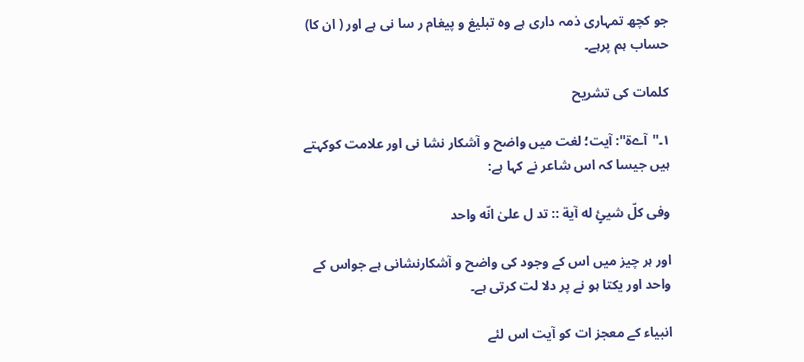جو کچھ تمہاری ذمہ داری ہے وہ تبلیغ و پیغام ر سا نی ہے اور ( ان کا) حساب ہم پرہے۔

کلمات کی تشریح

۱۔''آےة'': آیت؛ لغت میں واضح و آشکار نشا نی اور علامت کوکہتے ہیں جیسا کہ اس شاعر نے کہا ہے:

وفی کلّ شیئٍ له آية :: تد ل علیٰ انّه واحد

اور ہر چیز میں اس کے وجود کی واضح و آشکارنشانی ہے جواس کے واحد اور یکتا ہو نے پر دلا لت کرتی ہے۔

انبیاء کے معجز ات کو آیت اس لئے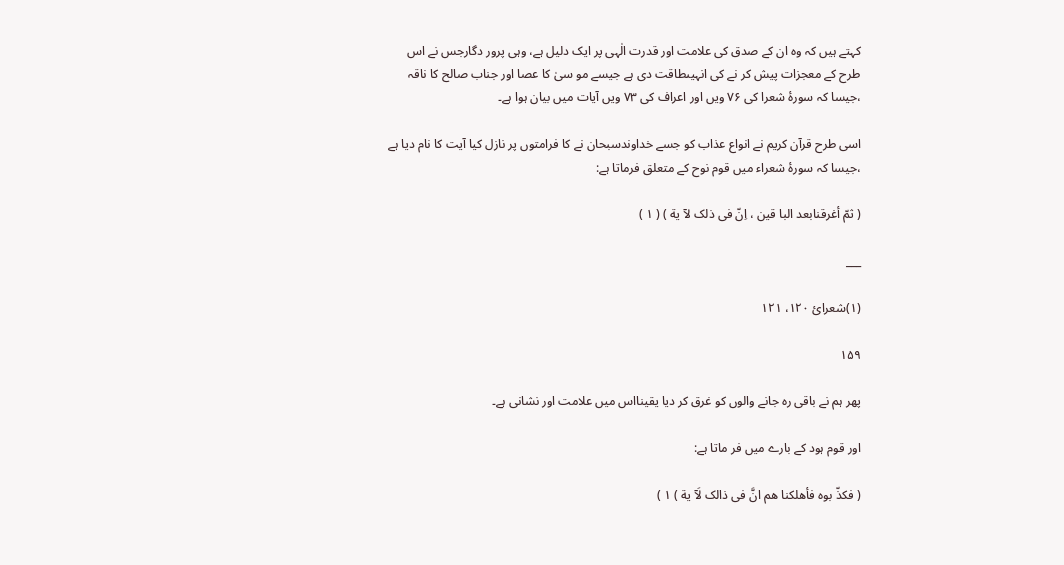کہتے ہیں کہ وہ ان کے صدق کی علامت اور قدرت الٰہی پر ایک دلیل ہے، وہی پرور دگارجس نے اس طرح کے معجزات پیش کر نے کی انہیںطاقت دی ہے جیسے مو سیٰ کا عصا اور جناب صالح کا ناقہ ،جیسا کہ سورۂ شعرا کی ۷۶ ویں اور اعراف کی ۷۳ ویں آیات میں بیان ہوا ہے۔

اسی طرح قرآن کریم نے انواع عذاب کو جسے خداوندسبحان نے کا فرامتوں پر نازل کیا آیت کا نام دیا ہے ،جیسا کہ سورۂ شعراء میں قوم نوح کے متعلق فرماتا ہے:

( ثمّ أغرقنابعد البا قین ، اِنّ فی ذلک لآ یة ) ( ۱ )

___

(۱)شعرائ ۱۲۰، ۱۲۱

۱۵۹

پھر ہم نے باقی رہ جانے والوں کو غرق کر دیا یقینااس میں علامت اور نشانی ہے۔

اور قوم ہود کے بارے میں فر ماتا ہے:

( فکذّ بوه فأهلکنا هم انَّ فی ذالک لَآ ية ) ۱ )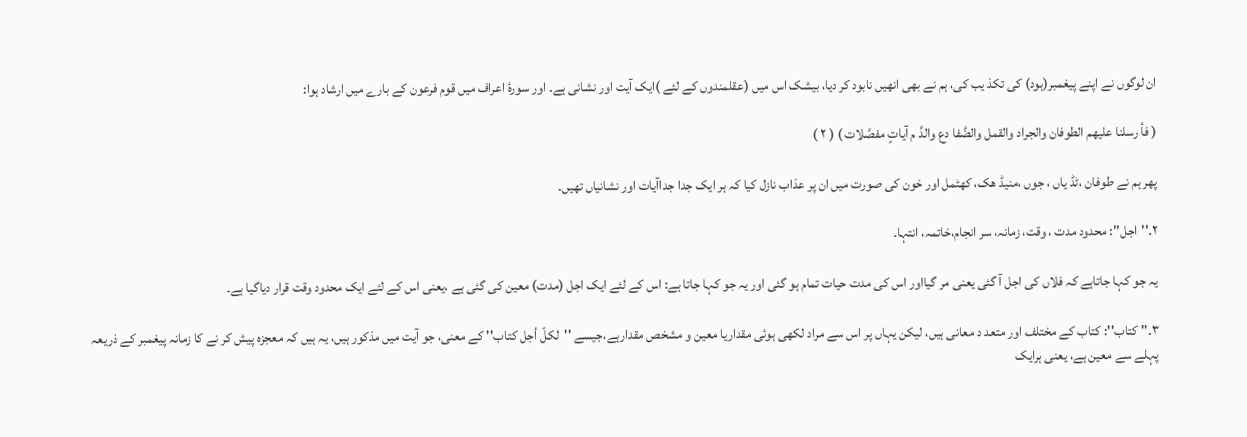ان لوگوں نے اپنے پیغمبر(ہود) کی تکذ یب کی، ہم نے بھی انھیں نابود کر دیا، بیشک اس میں (عقلمندوں کے لئے )ایک آیت اور نشانی ہے۔ اور سورۂ اعراف میں قوم فرعون کے بارے میں ارشاد ہوا:

( فأ رسلنا علیهم الطوفان والجراد والقمل والضَّفا دع والدَّ م آیاتٍ مفصَّلات ) ( ۲ )

پھر ہم نے طوفان ،ٹڈ یاں ، جوں ،منیڈ ھک، کھٹمل اور خون کی صورت میں ان پر عذاب نازل کیا کہ ہر ایک جدا جداآیات اور نشانیاں تھیں۔

۲۔''اجل'': محدود مدت ، وقت، زمانہ، سر انجام،خاتمہ، انتہا۔

یہ جو کہا جاتاہے کہ فلاں کی اجل آ گئی یعنی مر گیااور اس کی مدت حیات تمام ہو گئی اور یہ جو کہا جاتا ہے: اس کے لئے ایک اجل (مدت) معین کی گئی ہے ،یعنی اس کے لئے ایک محدود وقت قرار دیاگیا ہے۔

۳۔'' کتاب'': کتاب کے مختلف اور متعد د معانی ہیں، لیکن یہاں پر اس سے مراد لکھی ہوئی مقداریا معین و مشخص مقدارہے،جیسے ''لکلّ أجل کتاب'' کے معنی، جو آیت میں مذکور ہیں، یہ ہیں کہ معجزہ پیش کر نے کا زمانہ پیغمبر کے ذریعہ پہلے سے معین ہے، یعنی ہرایک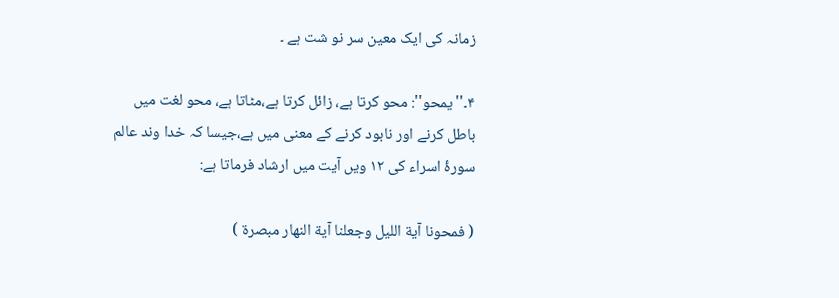زمانہ کی ایک معین سر نو شت ہے ۔

۴۔''یمحو'': محو کرتا ہے، زائل کرتا ہے،مٹاتا ہے، محو لغت میں باطل کرنے اور نابود کرنے کے معنی میں ہے،جیسا کہ خدا وند عالم سورۂ اسراء کی ۱۲ ویں آیت میں ارشاد فرماتا ہے:

( فمحونا آية اللیل وجعلنا آية النهار مبصرة )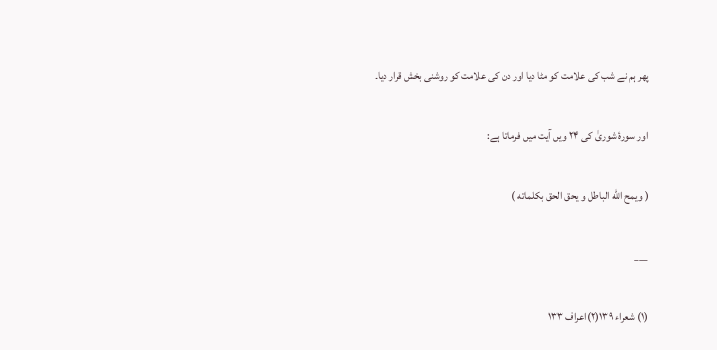پھر ہم نے شب کی علامت کو مٹا دیا اور دن کی علامت کو روشنی بخش قرار دیا۔

اور سورۂ شوریٰ کی ۲۴ ویں آیت میں فرماتا ہے:

( ویمح الله الباطل و یحق الحق بکلماته )

___

(۱) شعراء ۱۳۹(۲)اعراف ۱۳۳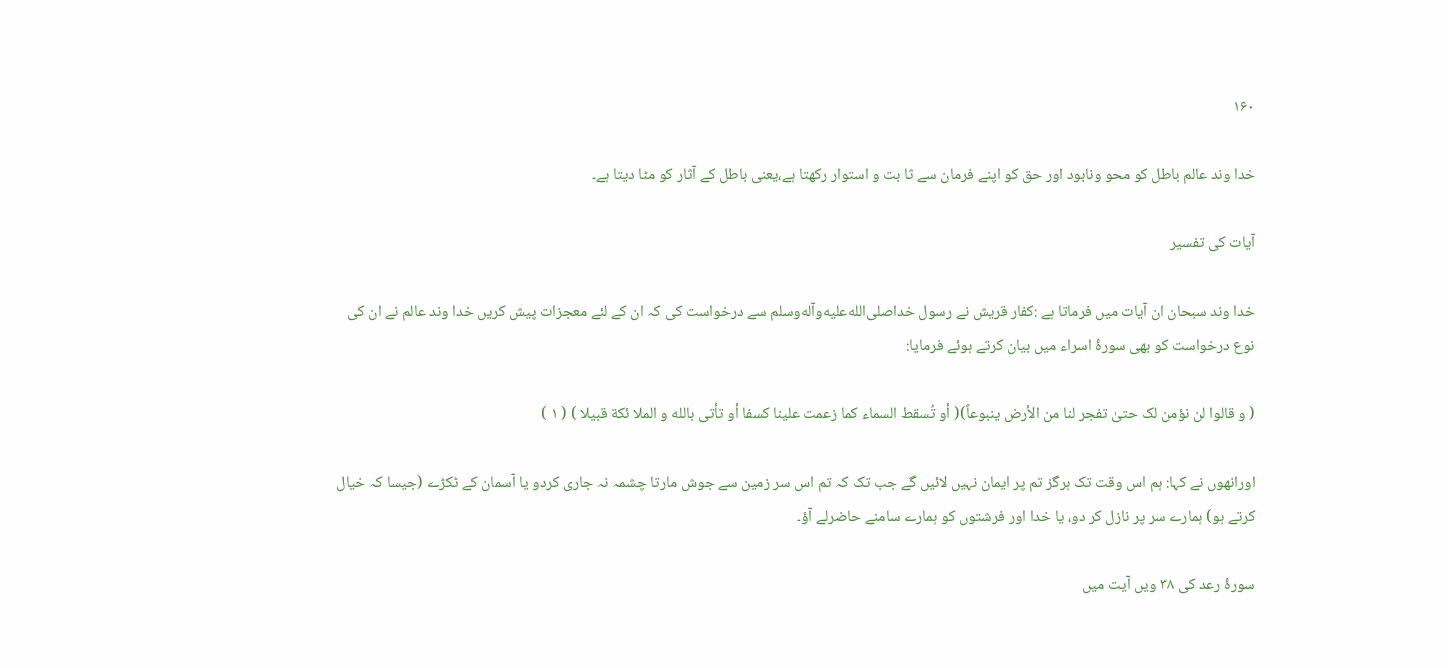۱۶۰

خدا وند عالم باطل کو محو ونابود اور حق کو اپنے فرمان سے ثا بت و استوار رکھتا ہے،یعنی باطل کے آثار کو مٹا دیتا ہے۔

آیات کی تفسیر

خدا وند سبحان ان آیات میں فرماتا ہے :کفار قریش نے رسول خداصلى‌الله‌عليه‌وآله‌وسلم سے درخواست کی کہ ان کے لئے معجزات پیش کریں خدا وند عالم نے ان کی نوع درخواست کو بھی سورۂ اسراء میں بیان کرتے ہوئے فرمایا:

( و قالوا لن نؤمن لک حتیٰ تفجر لنا من الأرض ینبوعاً)( أو تُسقط السماء کما زعمت علینا کسفا أو تأتی بالله و الملا ئکة قبیلا ) ( ۱ )

اورانھوں نے کہا: ہم اس وقت تک ہرگز تم پر ایمان نہیں لائیں گے جب تک کہ تم اس سر زمین سے جوش مارتا چشمہ نہ جاری کردو یا آسمان کے ٹکڑے (جیسا کہ خیال کرتے ہو) ہمارے سر پر نازل کر دو، یا خدا اور فرشتوں کو ہمارے سامنے حاضرلے آؤ۔

سورۂ رعد کی ۳۸ ویں آیت میں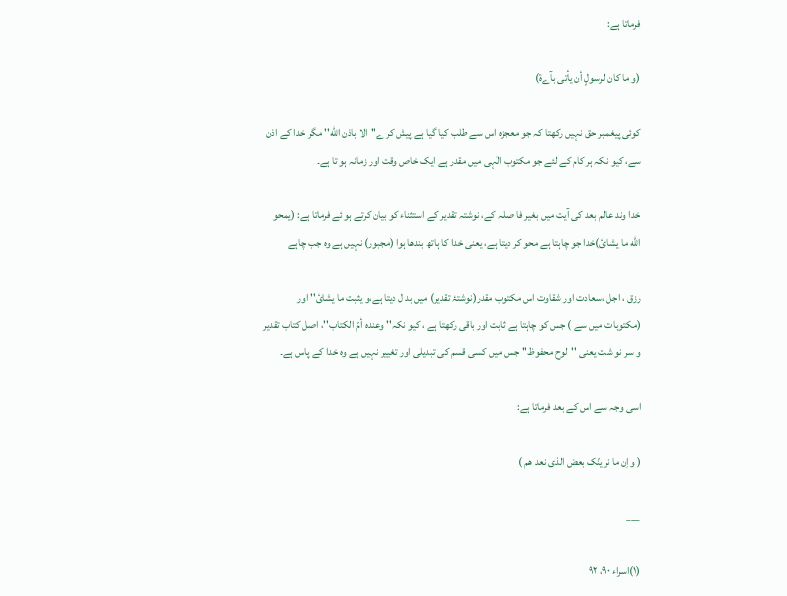فرماتا ہے:

(و ما کان لرسولٍ أن یأتی بآےة)

کوئی پیغمبر حق نہیں رکھتا کہ جو معجزہ اس سے طلب کیا گیا ہے پیش کر ے''الا باذن الله'' مگر خدا کے اذن سے، کیو نکہ ہر کام کے لئے جو مکتوب الٰہی میں مقدر ہے ایک خاص وقت اور زمانہ ہو تا ہے۔

خدا وند عالم بعد کی آیت میں بغیر فا صلہ کے، نوشتہ تقدیر کے استثناء کو بیان کرتے ہو ئے فرماتا ہے: (یمحو الله ما یشائ)خدا جو چاہتا ہے محو کر دیتا ہے، یعنی خدا کا ہاتھ بندھا ہوا (مجبور) نہیں ہے وہ جب چاہے

رزق ، اجل ،سعادت اور شقاوت اس مکتوب مقدر(نوشتۂ تقدیر) میں بد ل دیتا ہے،و یثبت ما یشائ'' اور (مکتوبات میں سے ) جس کو چاہتا ہے ثابت اور باقی رکھتا ہے ، کیو نکہ'' وعندہ أمّ الکتاب''، اصل کتاب تقدیر و سر نو شت یعنی ''لوح محفوظ'' جس میں کسی قسم کی تبدیلی اور تغییر نہیں ہے وہ خدا کے پاس ہے۔

اسی وجہ سے اس کے بعد فرماتا ہے:

( واِن ما نرینّک بعض الذی نعد هم )

___

(۱)اسراء ۹۰، ۹۲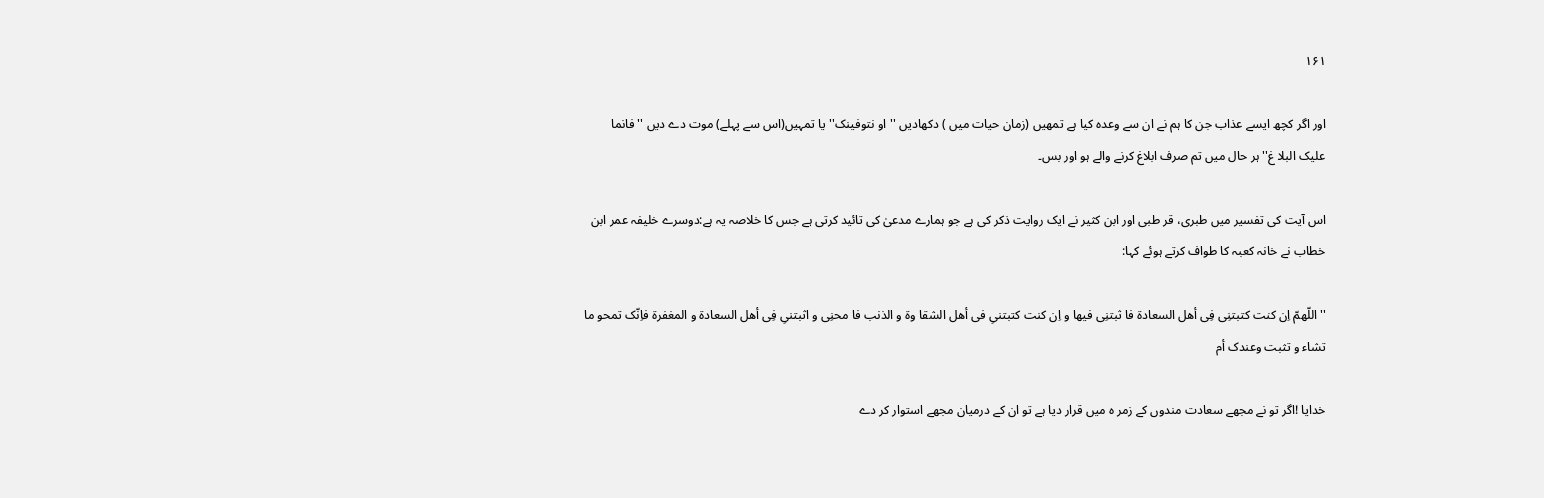۱۶۱

اور اگر کچھ ایسے عذاب جن کا ہم نے ان سے وعدہ کیا ہے تمھیں (زمان حیات میں ) دکھادیں ''او نتوفینک'' یا تمہیں(اس سے پہلے) موت دے دیں '' فانما علیک البلا غ'' ہر حال میں تم صرف ابلاغ کرنے والے ہو اور بس۔

اس آیت کی تفسیر میں طبری، قر طبی اور ابن کثیر نے ایک روایت ذکر کی ہے جو ہمارے مدعیٰ کی تائید کرتی ہے جس کا خلاصہ یہ ہے:دوسرے خلیفہ عمر ابن خطاب نے خانہ کعبہ کا طواف کرتے ہوئے کہا:

''اللّهمّ اِن کنت کتبتنِی فِی أهل السعادة فا ثبتنِی فیها و اِن کنت کتبتنیِ فی أهل الشقا وة و الذنب فا محنِی و اثبتنیِ فِی أهل السعادة و المغفرة فاِنّک تمحو ما تشاء و تثبت وعندک أم

خدایا !اگر تو نے مجھے سعادت مندوں کے زمر ہ میں قرار دیا ہے تو ان کے درمیان مجھے استوار کر دے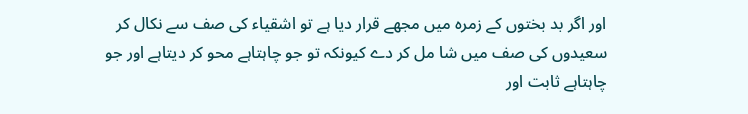اور اگر بد بختوں کے زمرہ میں مجھے قرار دیا ہے تو اشقیاء کی صف سے نکال کر سعیدوں کی صف میں شا مل کر دے کیونکہ تو جو چاہتاہے محو کر دیتاہے اور جو چاہتاہے ثابت اور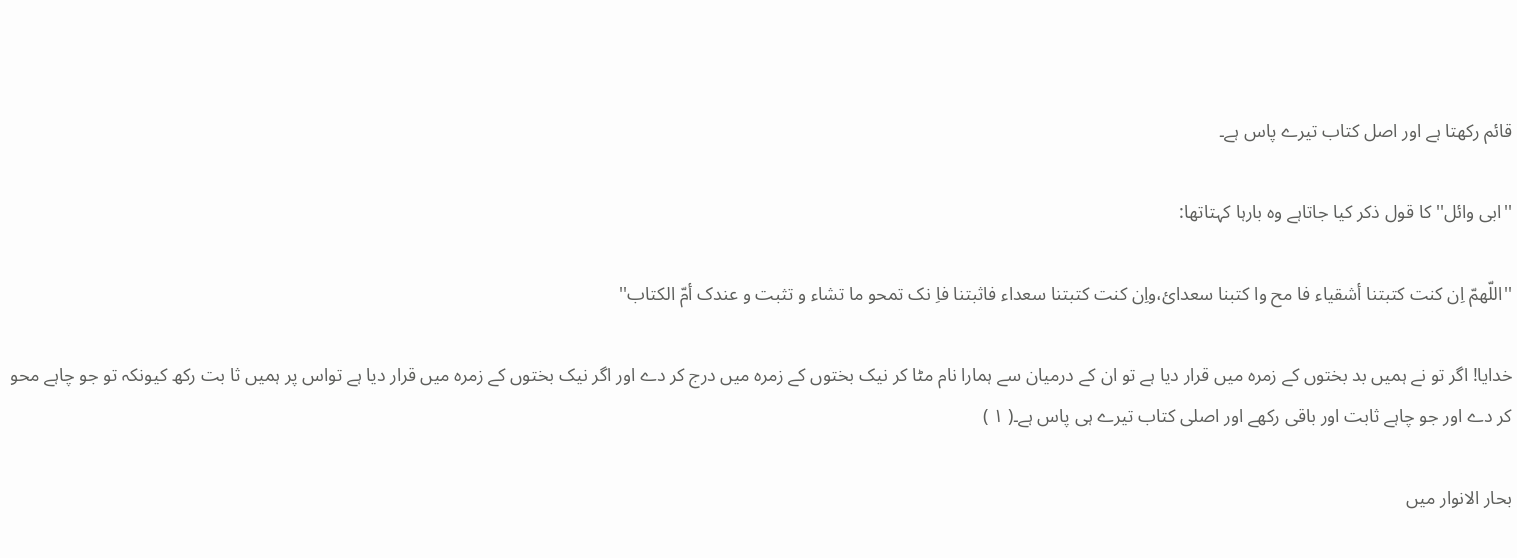قائم رکھتا ہے اور اصل کتاب تیرے پاس ہے۔

''ابی وائل'' کا قول ذکر کیا جاتاہے وہ بارہا کہتاتھا:

''اللّھمّ اِن کنت کتبتنا أشقیاء فا مح وا کتبنا سعدائ،واِن کنت کتبتنا سعداء فاثبتنا فاِ نک تمحو ما تشاء و تثبت و عندک أمّ الکتاب''

خدایا! اگر تو نے ہمیں بد بختوں کے زمرہ میں قرار دیا ہے تو ان کے درمیان سے ہمارا نام مٹا کر نیک بختوں کے زمرہ میں درج کر دے اور اگر نیک بختوں کے زمرہ میں قرار دیا ہے تواس پر ہمیں ثا بت رکھ کیونکہ تو جو چاہے محو کر دے اور جو چاہے ثابت اور باقی رکھے اور اصلی کتاب تیرے ہی پاس ہے۔( ۱ )

بحار الانوار میں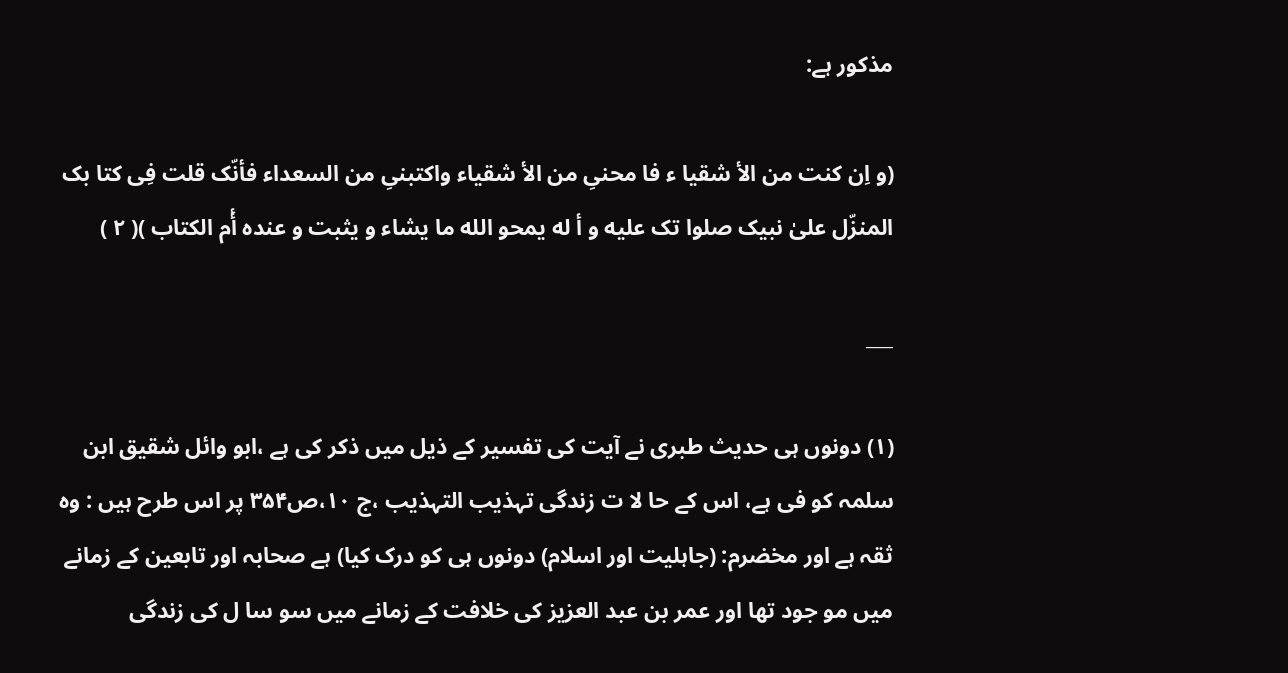مذکور ہے:

(و اِن کنت من الأ شقیا ء فا محنیِ من الأ شقیاء واکتبنیِ من السعداء فأنّک قلت فِی کتا بک المنزّل علیٰ نبیک صلوا تک علیه و أ له یمحو الله ما یشاء و یثبت و عنده أٔم الکتاب )( ۲ )

___

(۱) دونوں ہی حدیث طبری نے آیت کی تفسیر کے ذیل میں ذکر کی ہے ،ابو وائل شقیق ابن سلمہ کو فی ہے، اس کے حا لا ت زندگی تہذیب التہذیب ،ج ۱۰،ص۳۵۴ پر اس طرح ہیں : وہ ثقہ ہے اور مخضرم: (جاہلیت اور اسلام) دونوں ہی کو درک کیا) ہے صحابہ اور تابعین کے زمانے میں مو جود تھا اور عمر بن عبد العزیز کی خلافت کے زمانے میں سو سا ل کی زندگی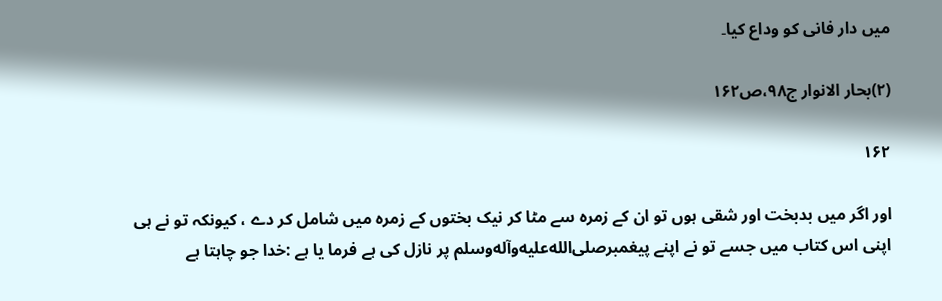میں دار فانی کو وداع کیا۔

(۲)بحار الانوار ج۹۸،ص۱۶۲

۱۶۲

اور اگر میں بدبخت اور شقی ہوں تو ان کے زمرہ سے مٹا کر نیک بختوں کے زمرہ میں شامل کر دے ، کیونکہ تو نے ہی اپنی اس کتاب میں جسے تو نے اپنے پیغمبرصلى‌الله‌عليه‌وآله‌وسلم پر نازل کی ہے فرما یا ہے :خدا جو چاہتا ہے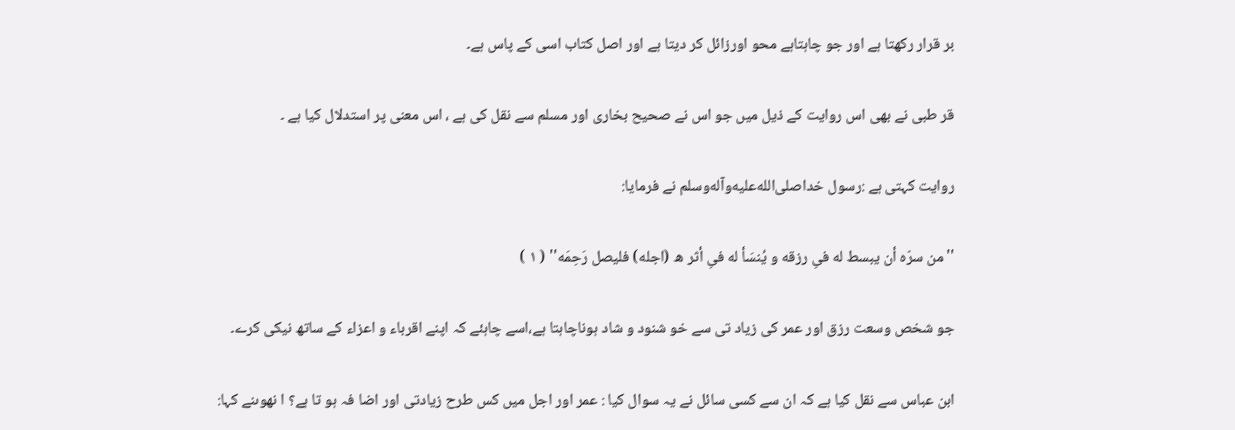بر قرار رکھتا ہے اور جو چاہتاہے محو اورزائل کر دیتا ہے اور اصل کتاب اسی کے پاس ہے۔

قر طبی نے بھی اس روایت کے ذیل میں جو اس نے صحیح بخاری اور مسلم سے نقل کی ہے ، اس معنی پر استدلال کیا ہے ۔

روایت کہتی ہے :رسول خداصلى‌الله‌عليه‌وآله‌وسلم نے فرمایا:

''من سرّه أن یبسط له فیِ رزقه و يُنسَأ له فیِ أثر ه (اجله) فلیصل رَحِمَه'' ( ۱ )

جو شخص وسعت رزق اور عمر کی زیاد تی سے خو شنود و شاد ہوناچاہتا ہے،اسے چاہئے کہ اپنے اقرباء و اعزاء کے ساتھ نیکی کرے۔

ابن عباس سے نقل کیا ہے کہ ان سے کسی سائل نے یہ سوال کیا : عمر اور اجل میں کس طرح زیادتی اور اضا فہ ہو تا ہے؟ ا نھوںنے کہا: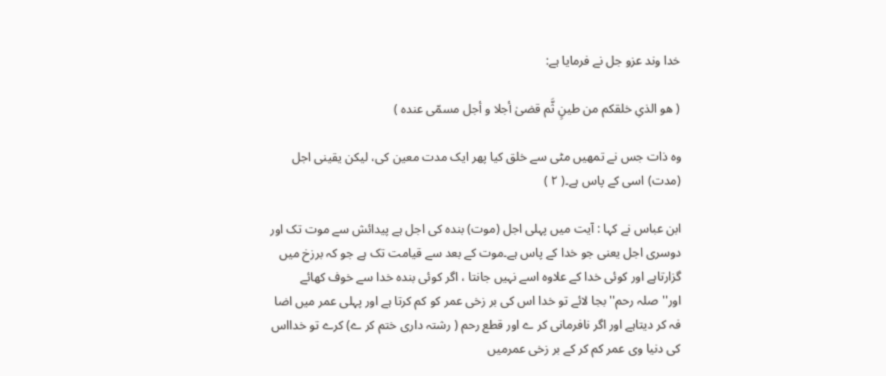خدا وند عزو جل نے فرمایا ہے:

( هو الذیِ خلقکم من طینٍ ثَّم قضیٰ أجلا و أجل مسمّی عنده )

وہ ذات جس نے تمھیں مٹی سے خلق کیا پھر ایک مدت معین کی، لیکن یقینی اجل (مدت) اسی کے پاس ہے۔( ۲ )

ابن عباس نے کہا : آیت میں پہلی اجل (موت) بندہ کی اجل ہے پیدائش سے موت تک اور دوسری اجل یعنی جو خدا کے پاس ہے۔موت کے بعد سے قیامت تک ہے جو کہ برزخ میں گزارتاہے اور کوئی خدا کے علاوہ اسے نہیں جانتا ، اگر کوئی بندہ خدا سے خوف کھائے اور''صلہ رحم'' بجا لائے تو خدا اس کی بر زخی عمر کو کم کرتا ہے اور پہلی عمر میں اضا فہ کر دیتاہے اور اگر نافرمانی کر ے اور قطع رحم ( رشتہ داری ختم کر ے) کرے تو خدااس کی دنیا وی عمر کم کر کے بر زخی عمرمیں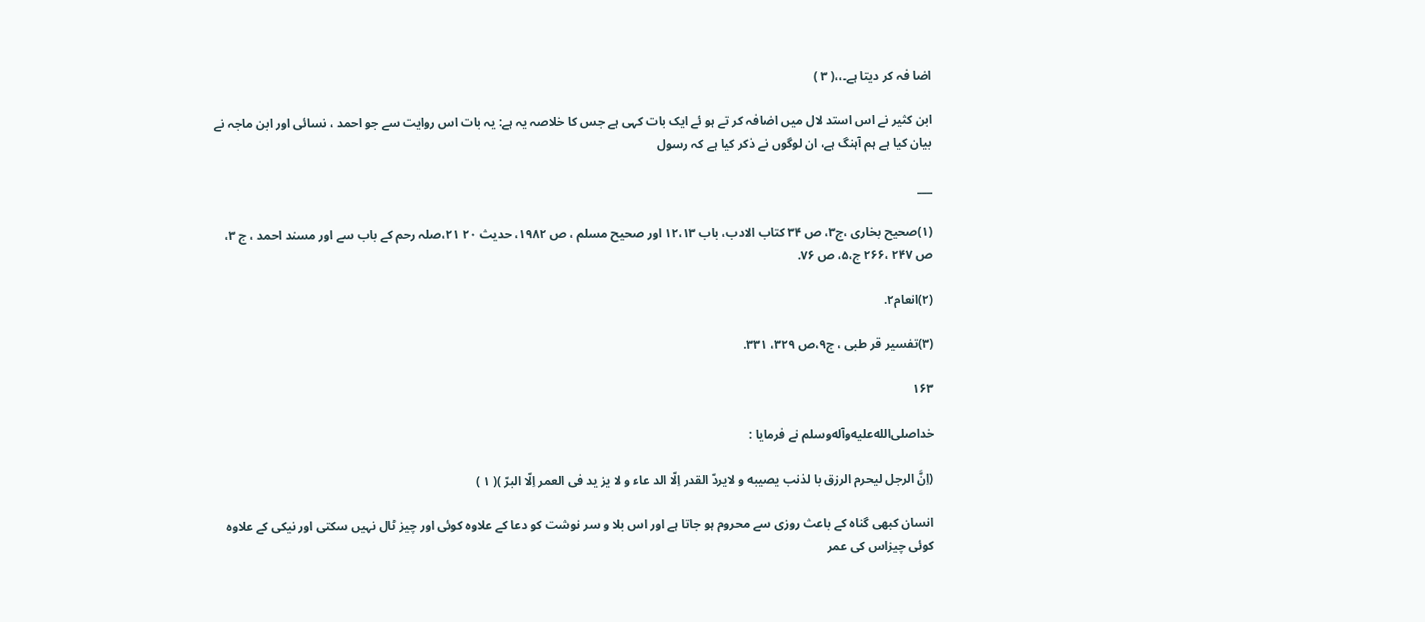اضا فہ کر دیتا ہے۔،،( ۳ )

ابن کثیر نے اس استد لال میں اضافہ کر تے ہو ئے ایک بات کہی ہے جس کا خلاصہ یہ ہے: یہ بات اس روایت سے جو احمد ، نسائی اور ابن ماجہ نے بیان کیا ہے ہم آہنگ ہے، ان لوگوں نے ذکر کیا ہے کہ رسول

___

(۱)صحیح بخاری ،ج۳، ص ۳۴ کتاب الادب، باب ۱۲،۱۳ اور صحیح مسلم ، ص ۱۹۸۲، حدیث ۲۰ ۲۱،صلہ رحم کے باب سے اور مسند احمد ، ج ۳، ص ۲۴۷ ،۲۶۶ ج،۵، ص ۷۶.

(۲)انعام۲.

(۳)تفسیر قر طبی ، ج۹،ص ۳۲۹، ۳۳۱.

۱۶۳

خداصلى‌الله‌عليه‌وآله‌وسلم نے فرمایا :

(اِنَّ الرجل لیحرم الرزق با لذنب یصیبه و لایردّ القدر اِلّا الد عاء و لا یز ید فی العمر اِلّا البرّ )( ۱ )

انسان کبھی گناہ کے باعث روزی سے محروم ہو جاتا ہے اور اس بلا و سر نوشت کو دعا کے علاوہ کوئی اور چیز ٹال نہیں سکتی اور نیکی کے علاوہ کوئی چیزاس کی عمر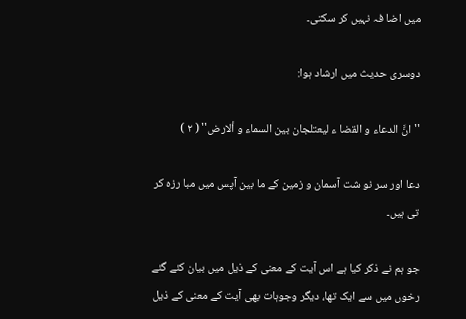میں اضا فہ نہیں کر سکتی۔

دوسری حدیث میں ارشاد ہوا:

''انَّ الدعاء و القضا ء لیعتلجان بین السماء و ألارض'' ( ۲ )

دعا اور سر نو شت آسمان و زمین کے ما بین آپس میں مبا رزہ کر تی ہیں۔

جو ہم نے ذکر کیا ہے اس آیت کے معنی کے ذیل میں بیان کئے گئے رخوں میں سے ایک تھا، دیگر وجوہات بھی آیت کے معنی کے ذیل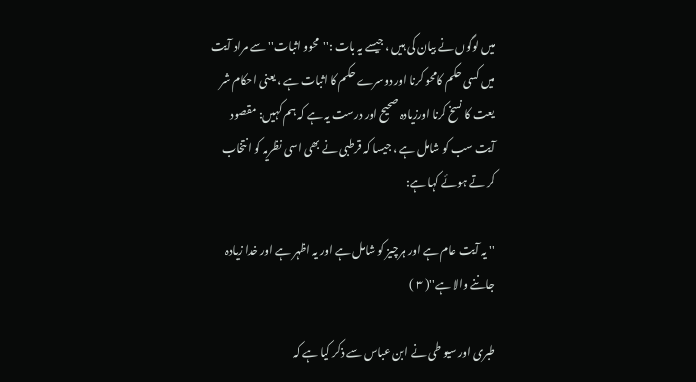میں لوگوں نے بیان کی ہیں ، جیسے یہ بات :''محوو اثبات'' سے مراد آیت میں کسی حکم کامحو کرنا اور دوسرے حکم کا اثبات ہے ، یعنی احکام شر یعت کا نسخ کرنا اورزیادہ صحیح اور درست یہ ہے کہ ہم کہیں: مقصود آیت سب کو شامل ہے ، جیسا کہ قرطبی نے بھی اسی نظریہ کو انتخاب کر تے ہوئے کہا ہے:

'' یہ آیت عام ہے اور ہرچیز کو شامل ہے اور یہ اظہر ہے اور خدا زیادہ جاننے والا ہے''( ۳ )

طبری اور سیو طی نے ابن عباس سے ذکر کیا ہے کہ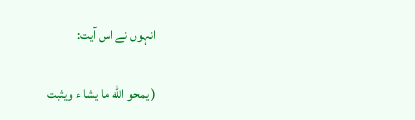انہوں نے اس آیت:

( یمحو الله ما یشا ء ویثبت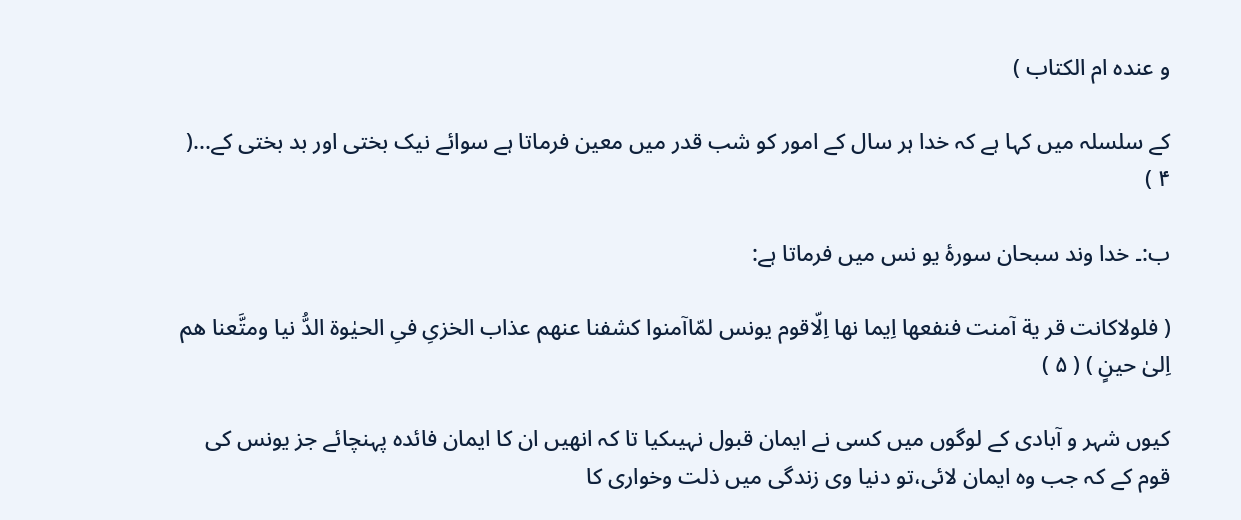و عنده ام الکتاب )

کے سلسلہ میں کہا ہے کہ خدا ہر سال کے امور کو شب قدر میں معین فرماتا ہے سوائے نیک بختی اور بد بختی کے...( ۴ )

ب:۔ خدا وند سبحان سورۂ یو نس میں فرماتا ہے:

( فلولاکانت قر ية آمنت فنفعها اِیما نها اِلّاقوم یونس لمّاآمنوا کشفنا عنهم عذاب الخزیِ فیِ الحيٰوة الدُّ نیا ومتَّعنا هم اِلیٰ حینٍ ) ( ۵ )

کیوں شہر و آبادی کے لوگوں میں کسی نے ایمان قبول نہیںکیا تا کہ انھیں ان کا ایمان فائدہ پہنچائے جز یونس کی قوم کے کہ جب وہ ایمان لائی،تو دنیا وی زندگی میں ذلت وخواری کا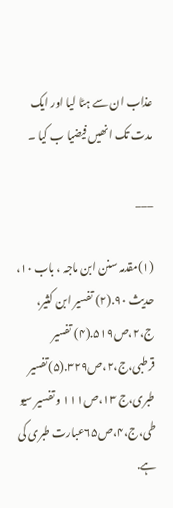عذاب ان سے ہٹا لیا اور ایک مدت تک انھیں فیضیا ب کیا ۔

___

(۱)مقدمہ سنن ابن ماجہ ، باب ۱۰، حدیث ۹۰.(۲) تفسیر ابن کثیر، ج،۲،ص۵۱۹.(۴) تفسیر قرطبی،ج،۲،ص۳۲۹.(۵)تفسیر طبری،ج ۱۳،ص۱۱۱ و تفسیر سیو طی،ج،۴،ص۶۵عبارت طبری کی ہے.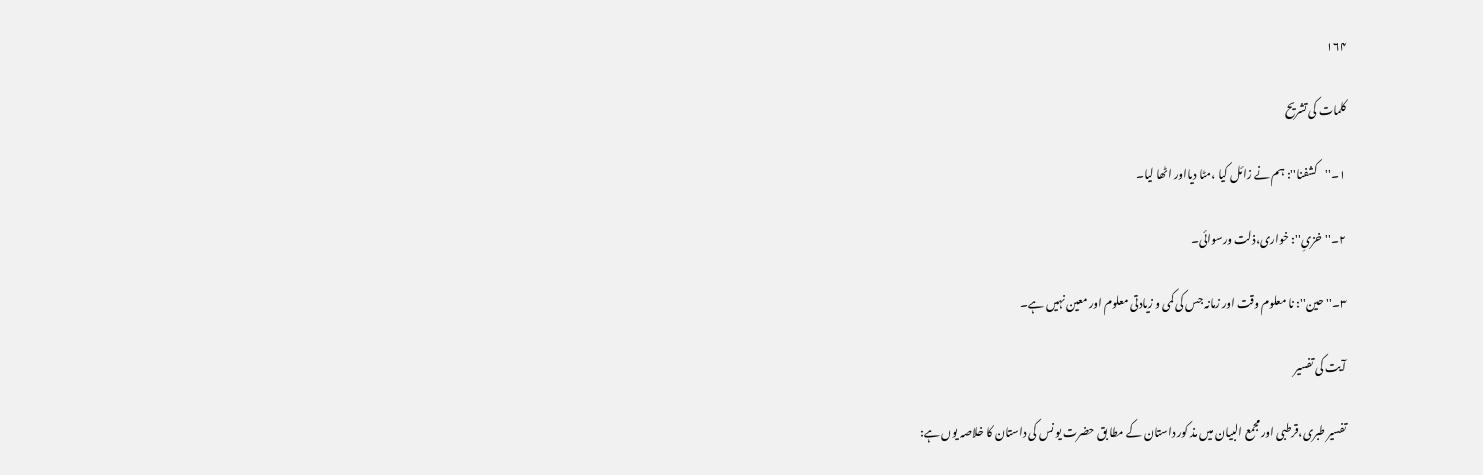۱۶۴

کلمات کی تشریح

۱۔''کشفنا'': ہم نے زائل کیا ،مٹا دیااور اٹھا لیا۔

۲۔''خزیِ'': خواری،ذلت ورسوائی۔

۳۔''حین'': نا معلوم وقت اور زمانہ جس کی کمی و زیادتی معلوم اور معین نہیں ہے۔

آیت کی تفسیر

تفسیر طبری،قرطبی اور مجمع البیان میں مذ کور داستان کے مطا بق حضرت یو نس کی داستان کا خلاصہ یوں ہے: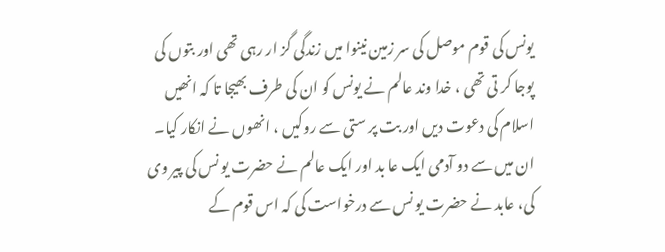یونس کی قوم موصل کی سر زمین نینوا میں زندگی گز ار رہی تھی اور بتوں کی پوجا کر تی تھی ، خدا وند عالم نے یونس کو ان کی طرف بھیجا تا کہ انھیں اسلام کی دعوت دیں اور بت پر ستی سے روکیں ، انھوں نے انکار کیا۔ ان میں سے دو آدمی ایک عا بد اور ایک عالم نے حضرت یو نس کی پیر وی کی، عابد نے حضرت یو نس سے درخواست کی کہ اس قوم کے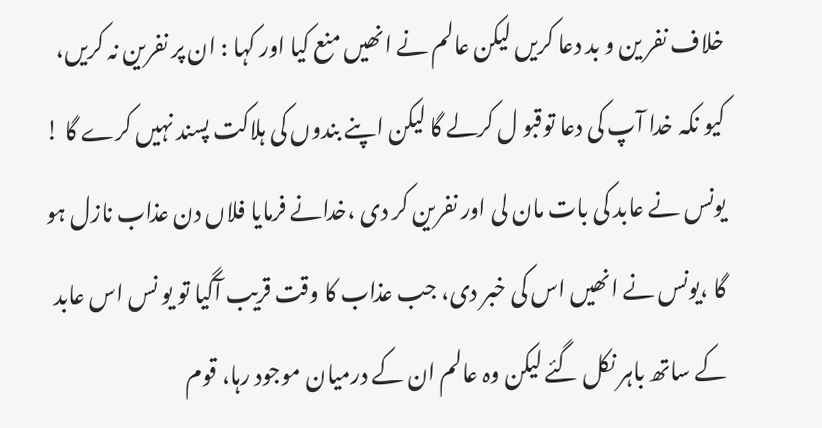خلاف نفر ین و بد دعا کریں لیکن عالم نے انھیں منع کیا اور کہا : ان پر نفرین نہ کریں، کیو نکہ خدا آپ کی دعا توقبو ل کرلے گا لیکن اپنے بندوں کی ہلاکت پسند نہیں کرے گا ! یونس نے عابد کی بات مان لی اور نفرین کر دی ،خدانے فرمایا فلاں دن عذاب نازل ہو گا ،یونس نے انھیں اس کی خبر دی، جب عذاب کا وقت قریب آگیا تو یو نس اس عابد کے ساتھ باہر نکل گئے لیکن وہ عالم ان کے درمیان موجود رہا، قوم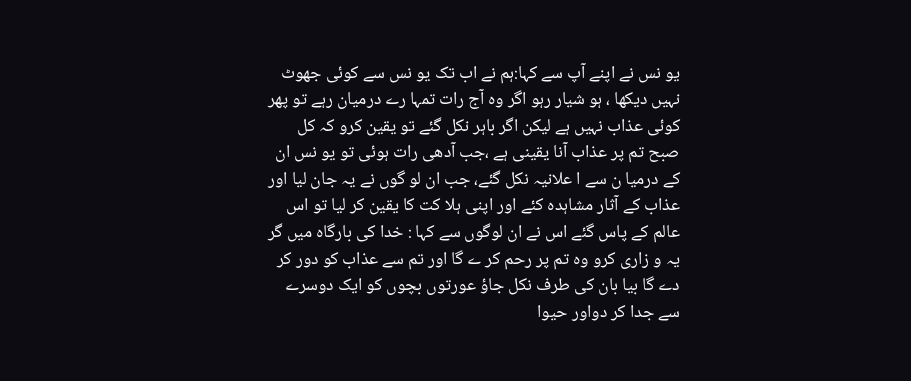یو نس نے اپنے آپ سے کہا:ہم نے اب تک یو نس سے کوئی جھوٹ نہیں دیکھا ، ہو شیار رہو اگر وہ آج رات تمہا رے درمیان رہے تو پھر کوئی عذاب نہیں ہے لیکن اگر باہر نکل گئے تو یقین کرو کہ کل صبح تم پر عذاب آنا یقینی ہے ،جب آدھی رات ہوئی تو یو نس ان کے درمیا ن سے ا علانیہ نکل گئے، جب ان لو گوں نے یہ جان لیا اور عذاب کے آثار مشاہدہ کئے اور اپنی ہلا کت کا یقین کر لیا تو اس عالم کے پاس گئے اس نے ان لوگوں سے کہا : خدا کی بارگاہ میں گر یہ و زاری کرو وہ تم پر رحم کر ے گا اور تم سے عذاب کو دور کر دے گا بیا بان کی طرف نکل جاؤ عورتوں بچوں کو ایک دوسرے سے جدا کر دواور حیوا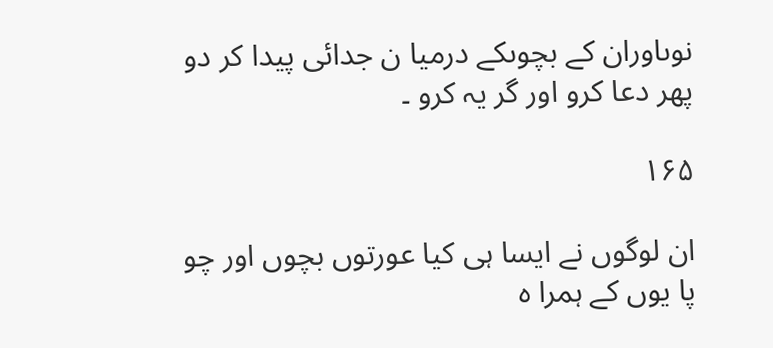نوںاوران کے بچوںکے درمیا ن جدائی پیدا کر دو پھر دعا کرو اور گر یہ کرو ۔

۱۶۵

ان لوگوں نے ایسا ہی کیا عورتوں بچوں اور چو پا یوں کے ہمرا ہ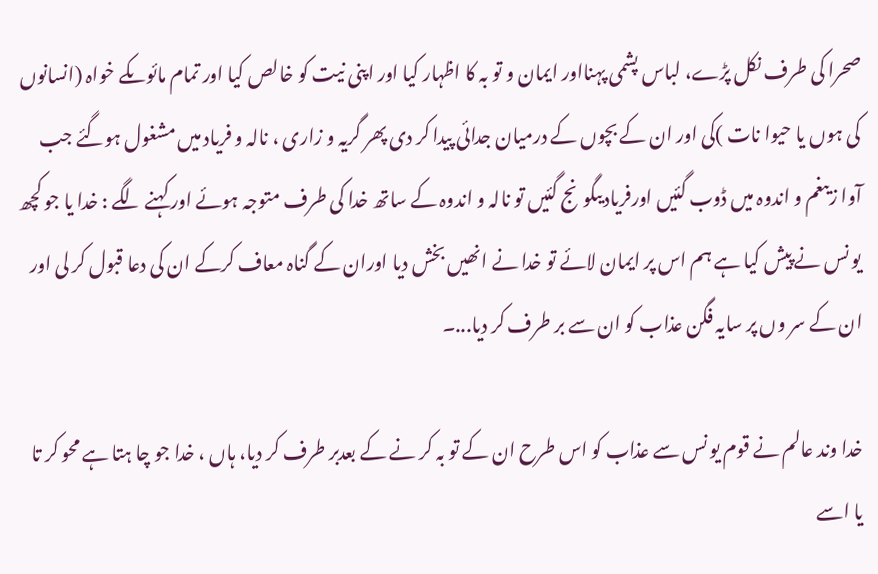صحرا کی طرف نکل پڑے، لباس پشمی پہنااور ایمان و تو بہ کا اظہار کیا اور اپنی نیت کو خالص کیا اور تمام مائوںکے خواہ (انسانوں کی ہوں یا حیوا نات )کی اور ان کے بچوں کے درمیان جدائی پیدا کر دی پھر گریہ و زاری ، نالہ و فریاد میں مشغول ہوگئے جب آوا زیںغم و اندوہ میں ڈوب گئیں اورفریادیںگونج گئیں تو نالہ و اندوہ کے ساتھ خدا کی طرف متوجہ ہوئے اور کہنے لگے : خدا یا جو کچھ یو نس نے پیش کیا ہے ہم اس پر ایمان لائے تو خدا نے انھیں بخش دیا اوران کے گناہ معاف کرکے ان کی دعا قبول کر لی اور ان کے سر وں پر سایہ فگن عذاب کو ان سے بر طرف کر دیا...۔

خدا وند عالم نے قوم یو نس سے عذاب کو اس طرح ان کے تو بہ کر نے کے بعدبر طرف کر دیا، ہاں ، خدا جو چا ہتا ہے محو کر تا یا اسے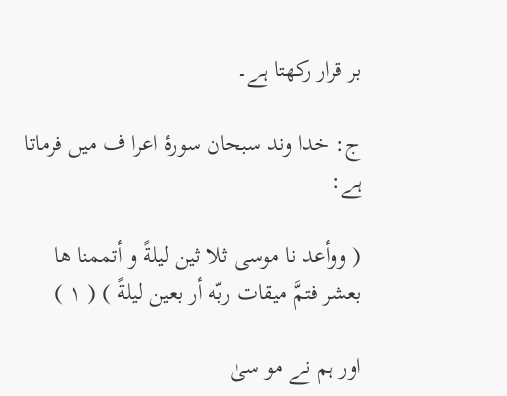بر قرار رکھتا ہے۔

ج: خدا وند سبحان سورۂ اعرا ف میں فرماتا ہے:

( ووأعد نا موسی ثلا ثین لیلةً و أتممنا ها بعشر فتمَّ میقات ربّه أر بعین لیلةً ) ( ۱ )

اور ہم نے مو سیٰ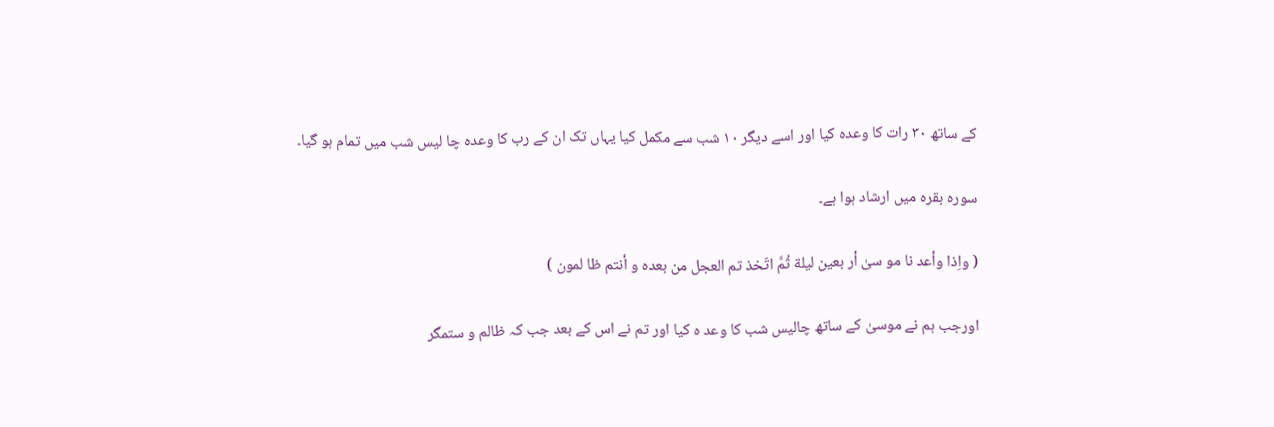کے ساتھ ۳۰ رات کا وعدہ کیا اور اسے دیگر ۱۰ شب سے مکمل کیا یہاں تک ان کے رب کا وعدہ چا لیس شب میں تمام ہو گیا۔

سورہ بقرہ میں ارشاد ہوا ہے۔

( واِذا وأعد نا مو سیٰ أر بعین لیلة ثُمَّ اتّخذ تم العجل من بعده و أنتم ظا لمون )

اورجب ہم نے موسیٰ کے ساتھ چالیس شب کا وعد ہ کیا اور تم نے اس کے بعد جب کہ ظالم و ستمگر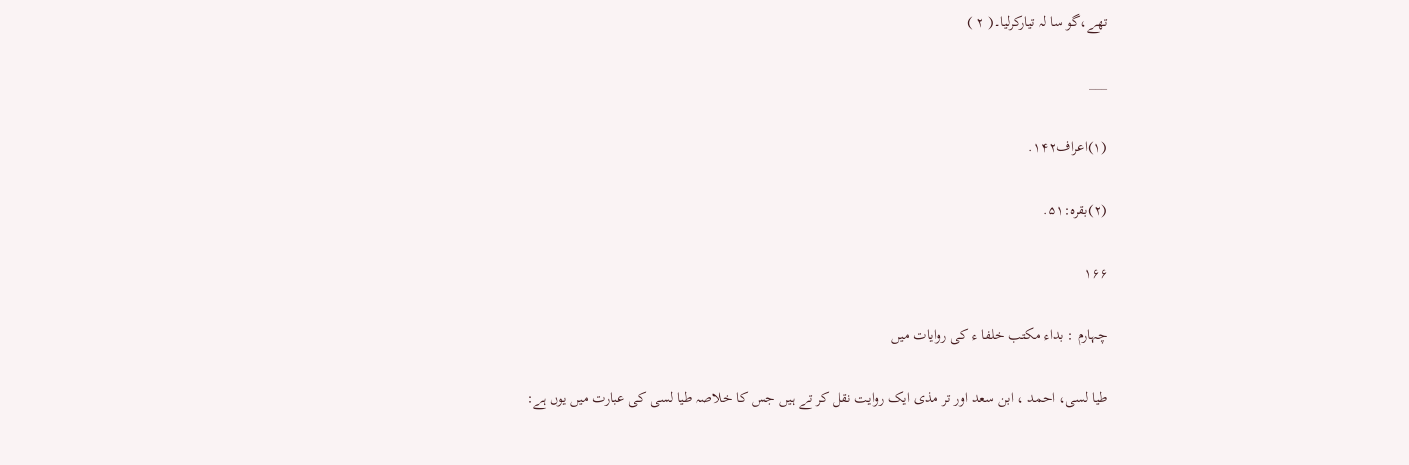تھے،گو سا لہ تیارکرلیا۔( ۲ )

___

(۱)اعراف۱۴۲.

(۲)بقرہ:۵۱.

۱۶۶

چہارم : بداء مکتب خلفا ء کی روایات میں

طیا لسی، احمد ، ابن سعد اور تر مذی ایک روایت نقل کر تے ہیں جس کا خلاصہ طیا لسی کی عبارت میں یوں ہے: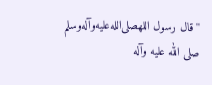''قال رسول اللهصلى‌الله‌عليه‌وآله‌وسلم صلی الله علیه وآله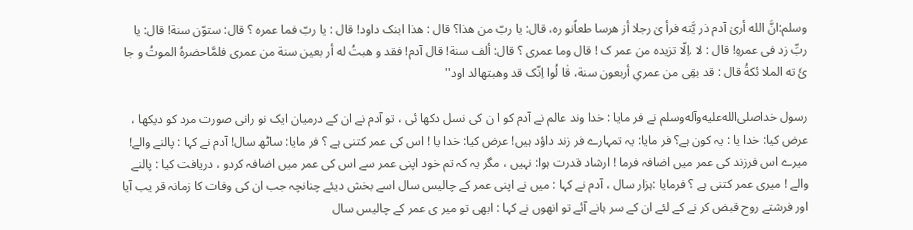وسلم:انَّ الله أریٰ آدم ذر يَّته فرأ یٰ رجلا أز هرسا طعاًنو ره، قال: یا ربّ من هذا؟ قال : هذا ابنک داود! قال : یا ربّ فما عمره ؟ قال: ستوّن سنة! قال: یا ربِّ زد فی عمرهِ! قال : لا .اِلّا تزیده من عمر ک ! قال وما عمری ؟ قال: ألف سنة! قال آدم! فقد و هبتُ له أر بعین سنة من عمری فلمَّاحضرهُ الموتُ و جا ئَ ته الملا ئکةُ قال : قد بقِی من عمریِ أربعون سنة، قٰا لُوا اِنّک قد وهبتهالد اود''

رسول خداصلى‌الله‌عليه‌وآله‌وسلم نے فر مایا : خدا وند عالم نے آدم کو ا ن کی نسل دکھا ئی ، تو آدم نے ان کے درمیان ایک نو رانی صورت مرد کو دیکھا ، عرض کیا: خدا یا : یہ کون ہے؟ فر مایا: یہ تمہارے فر زند داؤد ہیں! عرض کیا: خدا یا ! اس کی عمر کتنی ہے ؟ فر مایا: ساٹھ سال! آدم نے کہا : پالنے والے! میرے اس فرزند کی عمر میں اضافہ فرما ! ارشاد قدرت ہوا: نہیں ، مگر یہ کہ تم خود اپنی عمر سے اس کی عمر میں اضافہ کردو ، دریافت کیا : پالنے والے ! میری عمر کتنی ہے ؟ فرمایا :ہزار سال ، آدم نے کہا : میں نے اپنی عمر کے چالیس سال اسے بخش دیئے چنانچہ جب ان کی وفات کا زمانہ قر یب آیا اور فرشتے روح قبض کر نے کے لئے ان کے سر ہانے آئے تو انھوں نے کہا : ابھی تو میر ی عمر کے چالیس سال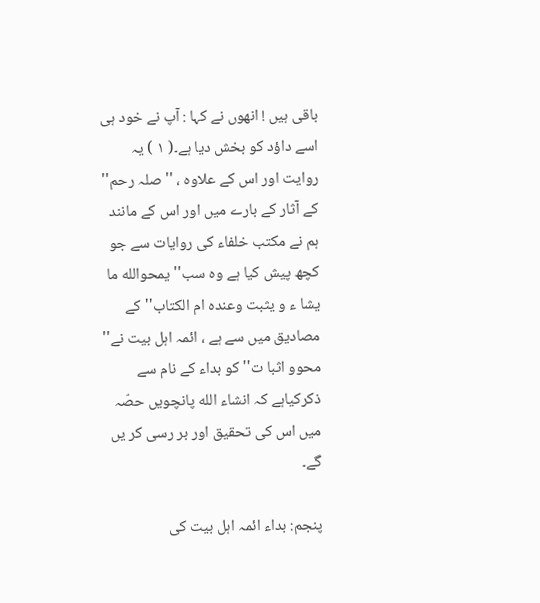باقی ہیں ! انھوں نے کہا : آپ نے خود ہی اسے داؤد کو بخش دیا ہے۔( ۱ ) یہ روایت اور اس کے علاوہ ، '' صلہ رحم'' کے آثار کے بارے میں اور اس کے مانند ہم نے مکتب خلفاء کی روایات سے جو کچھ پیش کیا ہے وہ سب'' یمحوالله ما یشا ء و یثبت وعندہ ام الکتاب''کے مصادیق میں سے ہے ، ائمہ اہل بیت نے'' محوو اثبا ت'' کو بداء کے نام سے ذکرکیاہے کہ انشاء الله پانچویں حصّہ میں اس کی تحقیق اور بر رسی کر یں گے۔

پنجم: بداء ائمہ اہل بیت کی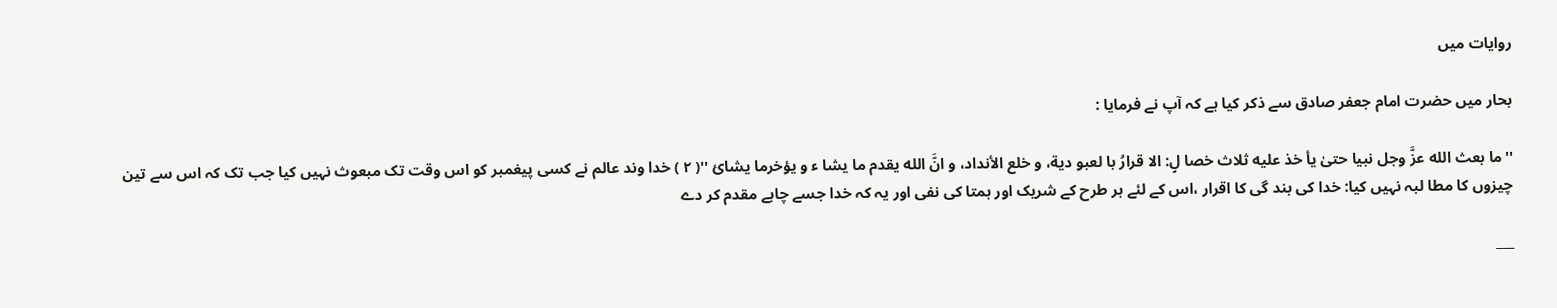روایات میں

بحار میں حضرت امام جعفر صادق سے ذکر کیا ہے کہ آپ نے فرمایا :

''ما بعث الله عزَّ وجل نبیا حتیٰ یأ خذ علیه ثلاث خصا لٍ: الا قرارُ با لعبو دية، و خلع الأنداد، و انَّ الله یقدم ما یشا ء و یؤخرما یشائ ''( ۲ ) خدا وند عالم نے کسی پیغمبر کو اس وقت تک مبعوث نہیں کیا جب تک کہ اس سے تین چیزوں کا مطا لبہ نہیں کیا: خدا کی بند گی کا اقرار ،اس کے لئے ہر طرح کے شریک اور ہمتا کی نفی اور یہ کہ خدا جسے چاہے مقدم کر دے

___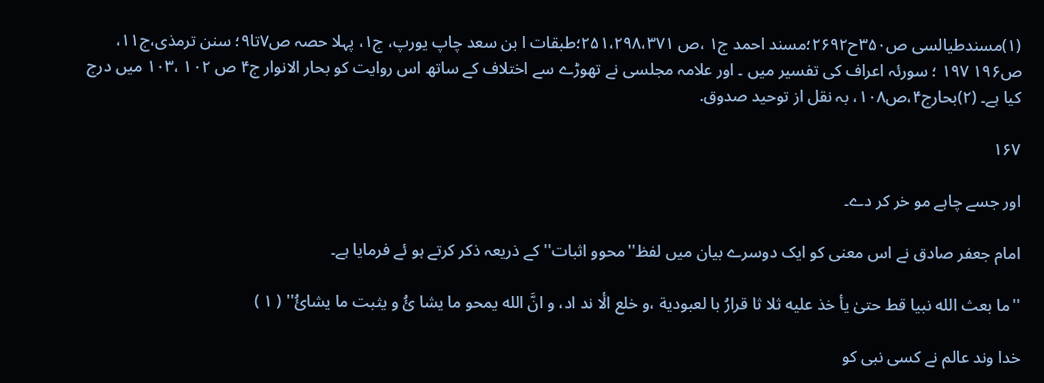(۱)مسندطیالسی ص۳۵۰ح۲۶۹۲؛مسند احمد ج۱ ،ص ۲۵۱،۲۹۸،۳۷۱؛طبقات ا بن سعد چاپ یورپ، ج۱، پہلا حصہ ص۷تا۹؛ سنن ترمذی،ج۱۱، ص۱۹۶ ۱۹۷ ؛ سورئہ اعراف کی تفسیر میں ۔ اور علامہ مجلسی نے تھوڑے سے اختلاف کے ساتھ اس روایت کو بحار الانوار ج۴ ص ۱۰۲ ،۱۰۳ میں درج کیا ہے۔ (۲)بحارج۴،ص۱۰۸، بہ نقل از توحید صدوق.

۱۶۷

اور جسے چاہے مو خر کر دے۔

امام جعفر صادق نے اس معنی کو ایک دوسرے بیان میں لفظ''محوو اثبات'' کے ذریعہ ذکر کرتے ہو ئے فرمایا ہے۔

''ما بعث الله نبیا قط حتیٰ یأ خذ علیه ثلا ثا قرارُ با لعبودية ،و خلع الٔا ند اد، و انَّ الله یمحو ما یشا ئُ و یثبت ما یشائُ'' ( ۱ )

خدا وند عالم نے کسی نبی کو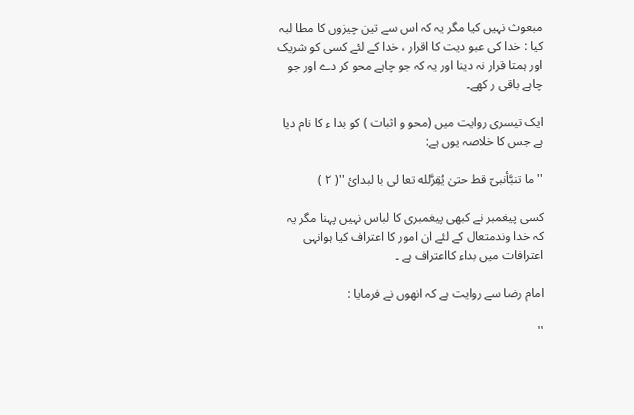مبعوث نہیں کیا مگر یہ کہ اس سے تین چیزوں کا مطا لبہ کیا : خدا کی عبو دیت کا اقرار ، خدا کے لئے کسی کو شریک اور ہمتا قرار نہ دینا اور یہ کہ جو چاہے محو کر دے اور جو چاہے باقی ر کھے۔

ایک تیسری روایت میں (محو و اثبات ) کو بدا ء کا نام دیا ہے جس کا خلاصہ یوں ہے:

'' ما تنبَّأنبیّ قط حتیٰ يُقِرَّلله تعا لی با لبدائ ''( ۲ )

کسی پیغمبر نے کبھی پیغمبری کا لباس نہیں پہنا مگر یہ کہ خدا وندمتعال کے لئے ان امور کا اعتراف کیا ہوانہی اعترافات میں بداء کااعتراف ہے ۔

امام رضا سے روایت ہے کہ انھوں نے فرمایا :

''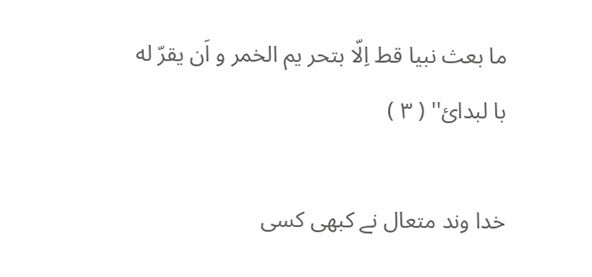ما بعث نبیا قط اِلّا بتحر یم الخمر و اَن یقرّ له با لبدائ'' ( ۳ )

خدا وند متعال نے کبھی کسی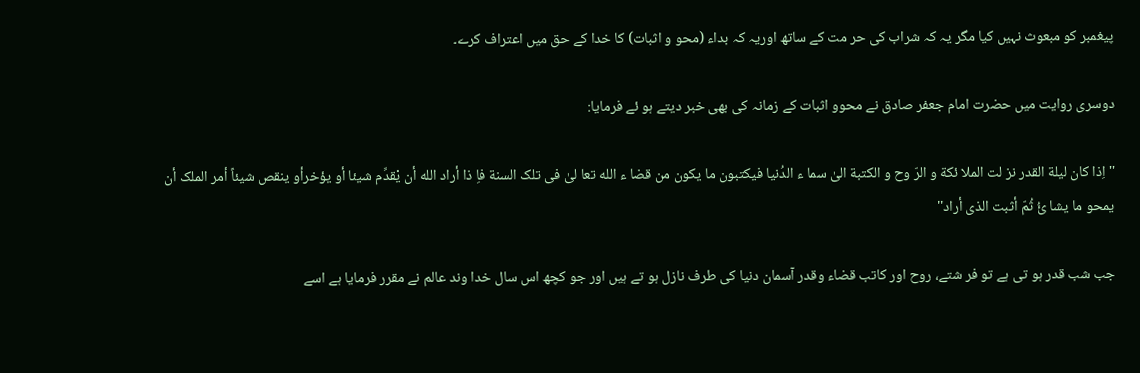پیغمبر کو مبعوث نہیں کیا مگر یہ کہ شراب کی حر مت کے ساتھ اوریہ کہ بداء (محو و اثبات) کا خدا کے حق میں اعتراف کرے۔

دوسری روایت میں حضرت امام جعفر صادق نے محوو اثبات کے زمانہ کی بھی خبر دیتے ہو ئے فرمایا:

'' اِذا کان لیلة القدر نز لت الملا ئکة و الرّ وح و الکتبة الیٰ سما ء الدُنیا فیکتبون ما یکون من قضا ء الله تعا لیٰ فی تلک السنة فاِ ذا أراد الله أن يْقدِّم شیئا أو یؤخرأو ینقص شیئاً أمر الملک أن یمحو ما یشا ئُ ثُمّ أثبت الذی أراد''

جب شب قدر ہو تی ہے تو فر شتے، روح اور کاتب قضاء وقدر آسمان دنیا کی طرف نازل ہو تے ہیں اور جو کچھ اس سال خدا وند عالم نے مقرر فرمایا ہے اسے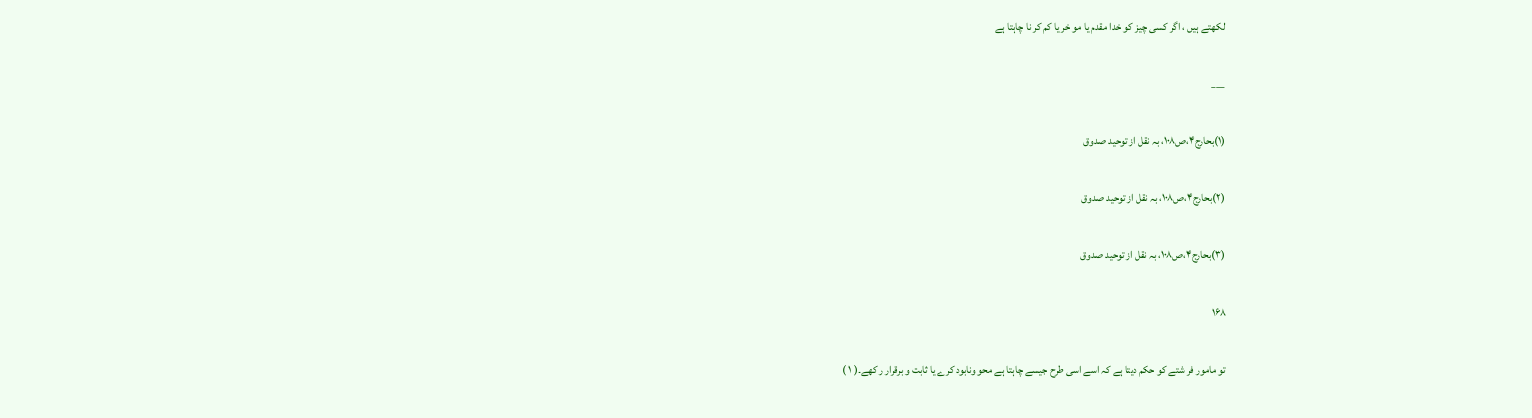لکھتے ہیں ، اگر کسی چیز کو خدا مقدم یا مو خر یا کم کر نا چاہتا ہے

___

(۱)بحارج۴،ص۱۰۸، بہ نقل از توحید صدوق

(۲)بحارج۴،ص۱۰۸، بہ نقل از توحید صدوق

(۳)بحارج۴،ص۱۰۸، بہ نقل از توحید صدوق

۱۶۸

تو مامور فر شتے کو حکم دیتا ہے کہ اسے اسی طرح جیسے چاہتا ہے محو ونابود کرے یا ثابت و برقرار ر کھے۔( ۱ )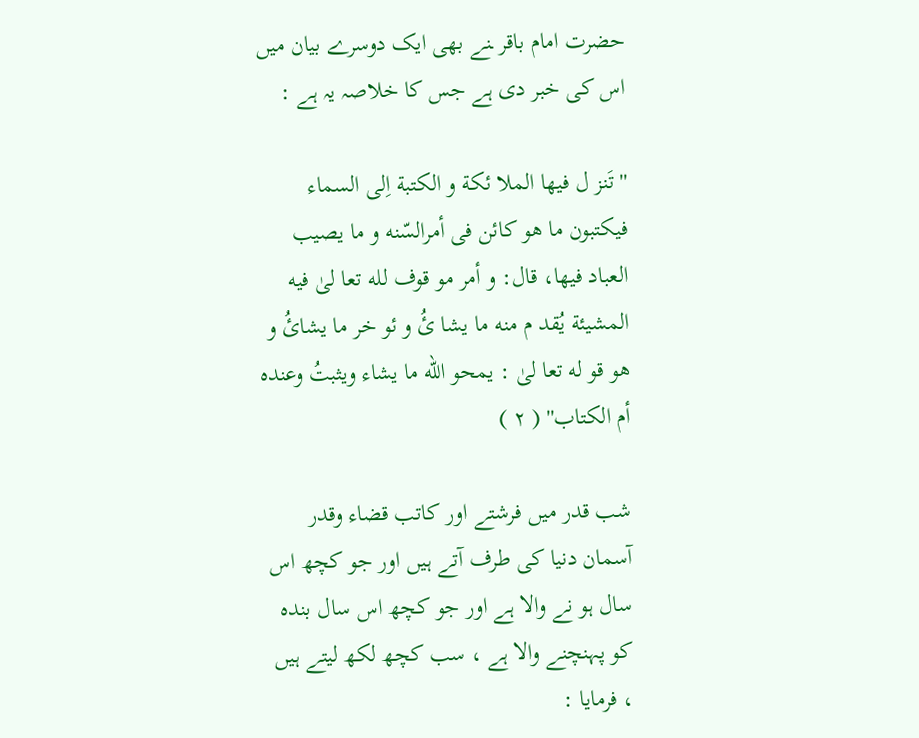حضرت امام باقر ـنے بھی ایک دوسرے بیان میں اس کی خبر دی ہے جس کا خلاصہ یہ ہے :

'' تَنز ل فیها الملا ئکة و الکتبة اِلی السماء فیکتبون ما هو کائن فی أمرالسّنه و ما یصیب العباد فیها، قال: و أمر مو قوف لله تعا لیٰ فیه المشیئة يُقد م منه ما یشا ئُ و ئو خر ما یشائُ و هو قو له تعا لیٰ : یمحو الله ما یشاء ویثبتُ وعنده أم الکتاب'' ( ۲ )

شب قدر میں فرشتے اور کاتب قضاء وقدر آسمان دنیا کی طرف آتے ہیں اور جو کچھ اس سال ہو نے والا ہے اور جو کچھ اس سال بندہ کو پہنچنے والا ہے ، سب کچھ لکھ لیتے ہیں ، فرمایا :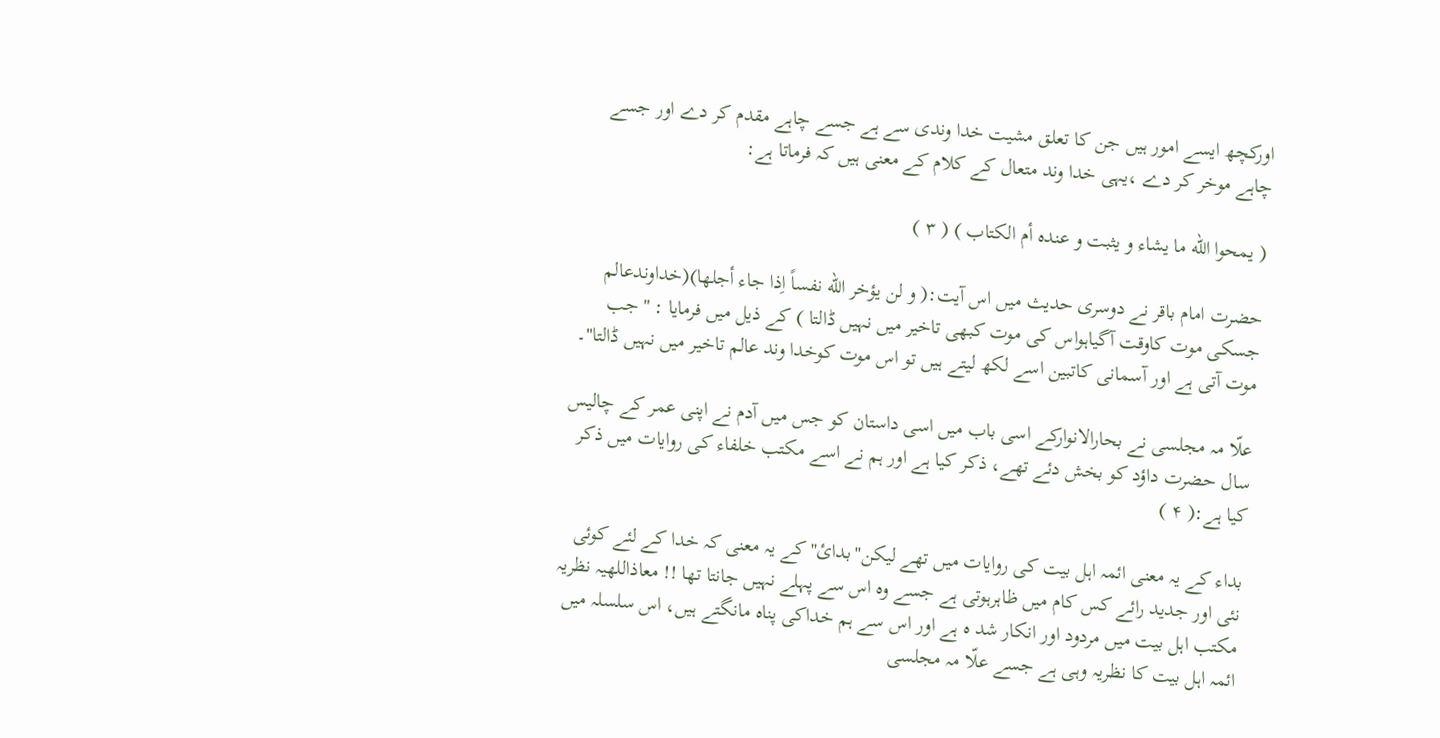اورکچھ ایسے امور ہیں جن کا تعلق مشیت خدا وندی سے ہے جسے چاہے مقدم کر دے اور جسے چاہے موخر کر دے ،یہی خدا وند متعال کے کلام کے معنی ہیں کہ فرماتا ہے:

( یمحوا الله ما یشاء و یثبت و عنده أم الکتاب ) ( ۳ )

حضرت امام باقر نے دوسری حدیث میں اس آیت:( و لن یؤخر الله نفساً اِذا جاء أجلھا)(خداوندعالم جسکی موت کاوقت آگیاہواس کی موت کبھی تاخیر میں نہیں ڈالتا ) کے ذیل میں فرمایا : ''جب موت آتی ہے اور آسمانی کاتبین اسے لکھ لیتے ہیں تو اس موت کوخدا وند عالم تاخیر میں نہیں ڈالتا''۔

علّا مہ مجلسی نے بحارالانوارکے اسی باب میں اسی داستان کو جس میں آدم نے اپنی عمر کے چالیس سال حضرت داؤد کو بخش دئے تھے، ذکر کیا ہے اور ہم نے اسے مکتب خلفاء کی روایات میں ذکر کیا ہے:( ۴ )

بداء کے یہ معنی ائمہ اہل بیت کی روایات میں تھے لیکن''بدائ'' کے یہ معنی کہ خدا کے لئے کوئی نئی اور جدید رائے کس کام میں ظاہرہوتی ہے جسے وہ اس سے پہلے نہیں جانتا تھا !! معاذاللهیہ نظریہ مکتب اہل بیت میں مردود اور انکار شد ہ ہے اور اس سے ہم خداکی پناہ مانگتے ہیں، اس سلسلہ میں ائمہ اہل بیت کا نظریہ وہی ہے جسے علّا مہ مجلسی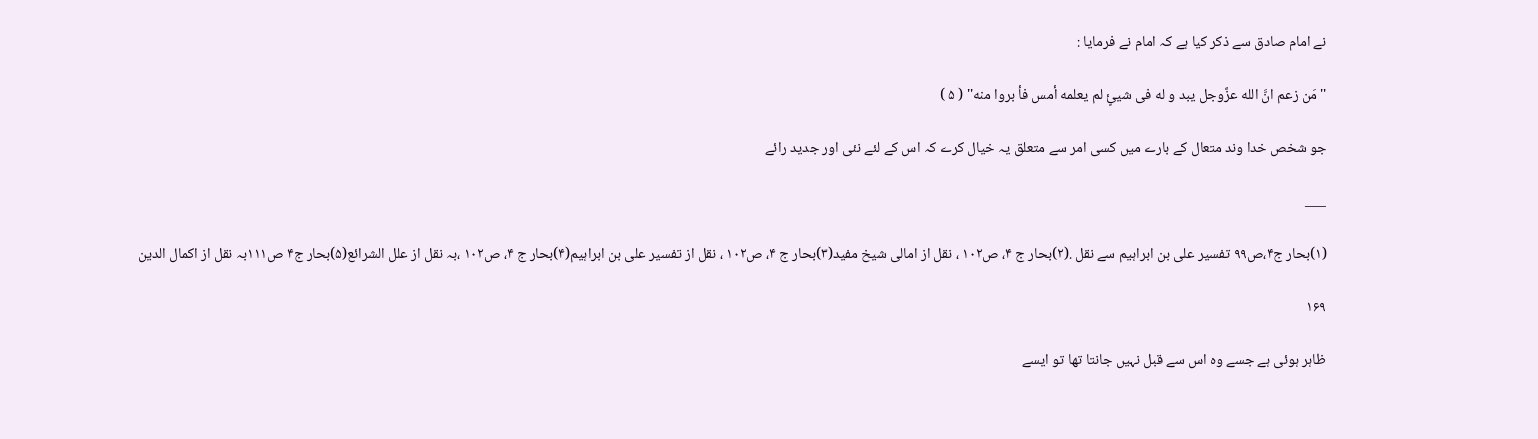نے امام صادق سے ذکر کیا ہے کہ امام نے فرمایا :

''مَن زعم انَّ الله عزَّوجل یبد و له فی شیئٍ لم یعلمه أمس فأ بروا منه'' ( ۵ )

جو شخص خدا وند متعال کے بارے میں کسی امر سے متعلق یہ خیال کرے کہ اس کے لئے نئی اور جدید رائے

___

(۱)بحار ج۴،ص۹۹ تفسیر علی بن ابراہیم سے نقل .(۲)بحار ج ۴، ص۱۰۲ ، نقل از امالی شیخ مفید(۳)بحار ج ۴، ص۱۰۲ ، نقل از تفسیر علی بن ابراہیم(۴)بحار ج ۴، ص۱۰۲ ،بہ نقل از علل الشرائع(۵)بحار ج۴ ص۱۱۱بہ نقل از اکمال الدین

۱۶۹

ظاہر ہوئی ہے جسے وہ اس سے قبل نہیں جانتا تھا تو ایسے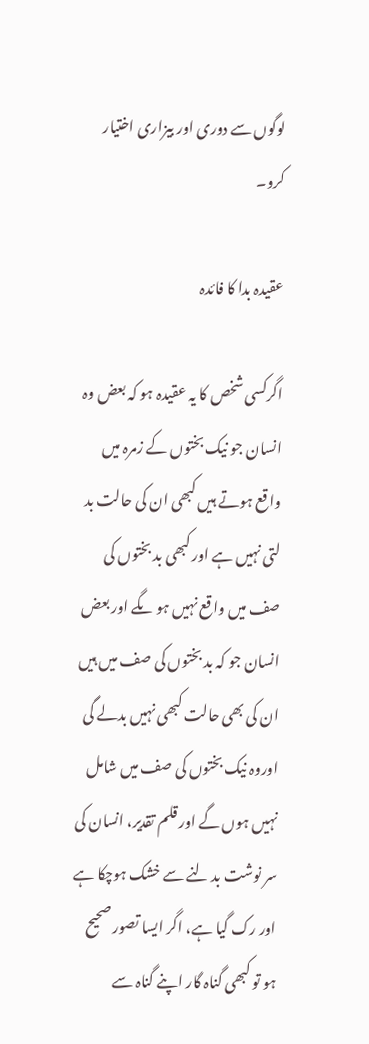لوگوں سے دوری اور بیزاری اختیار کرو۔

عقیدہ بدا کا فائدہ

اگرکسی شخص کا یہ عقیدہ ہو کہ بعض وہ انسان جو نیک بختوں کے زمرہ میں واقع ہوتے ہیں کبھی ان کی حالت بد لتی نہیں ہے اور کبھی بد بختوں کی صف میں واقع نہیں ہو ںگے اور بعض انسان جو کہ بد بختوں کی صف میں ہیں ان کی بھی حالت کبھی نہیں بدلے گی اوروہ نیک بختوں کی صف میں شامل نہیں ہوں گے اور قلم تقدیر، انسان کی سر نوشت بد لنے سے خشک ہوچکا ہے اور رک گیا ہے، اگر ایسا تصور صحیح ہو تو کبھی گناہ گار اپنے گناہ سے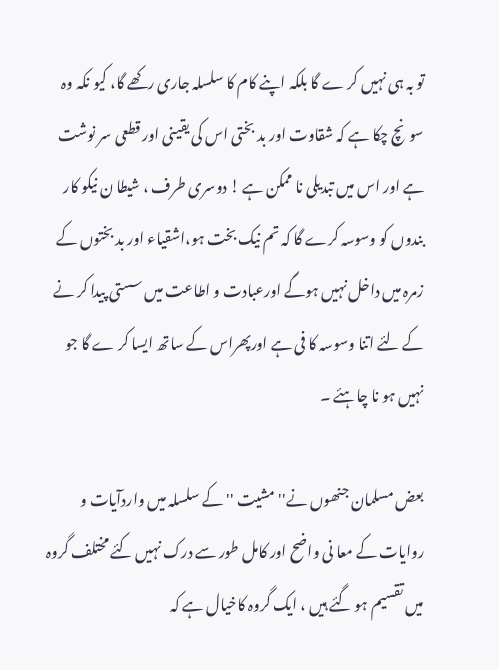تو بہ ہی نہیں کر ے گا بلکہ اپنے کام کا سلسلہ جاری رکھے گا، کیو نکہ وہ سونچ چکا ہے کہ شقاوت اور بد بختی اس کی یقینی اور قطعی سر نوشت ہے اور اس میں تبدیلی نا ممکن ہے ! دوسری طرف ، شیطا ن نیکو کار بندوں کو وسوسہ کرے گا کہ تم نیک بخت ہو،اشقیاء اور بد بختوں کے زمرہ میں داخل نہیں ہوگے اورعبادت و اطاعت میں سستی پیدا کر نے کے لئے اتنا وسوسہ کا فی ہے اورپھراس کے ساتھ ایسا کر ے گا جو نہیں ہو نا چاہئے ۔

بعض مسلمان جنھوں نے'' مشیت '' کے سلسلہ میں واردآیات و روایات کے معا نی واضح اور کامل طور سے درک نہیں کئے مختلف گروہ میں تقسیم ہو گئے ہیں ، ایک گروہ کاخیال ہے کہ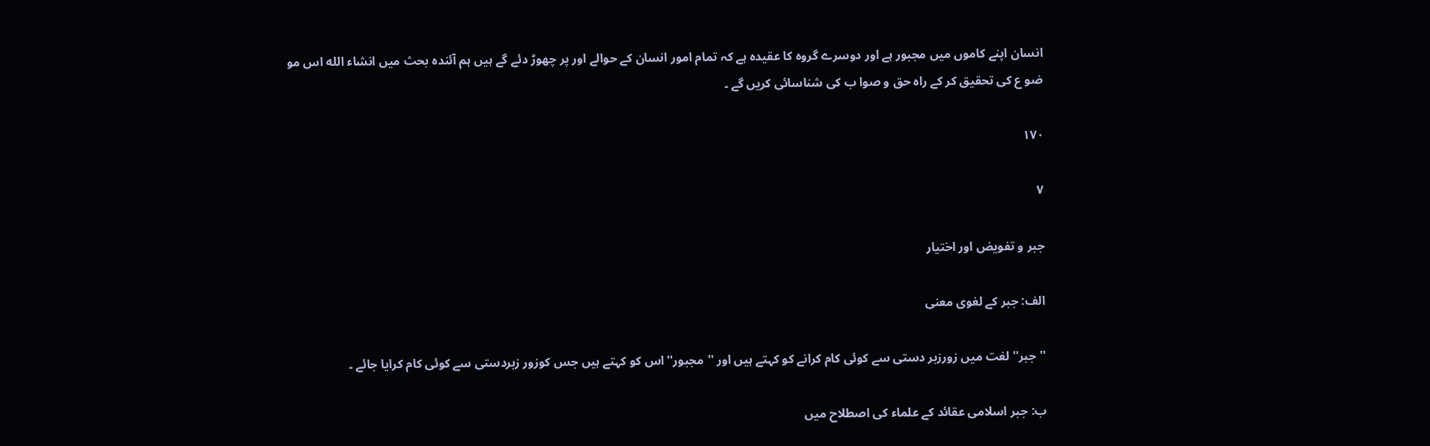انسان اپنے کاموں میں مجبور ہے اور دوسرے گروہ کا عقیدہ ہے کہ تمام امور انسان کے حوالے اور پر چھوڑ دئے گے ہیں ہم آئندہ بحث میں انشاء الله اس مو ضو ع کی تحقیق کر کے راہ حق و صوا ب کی شناسائی کریں گے ۔

۱۷۰

۷

جبر و تفویض اور اختیار

الف: جبر کے لغوی معنی

''جبر'' لغت میں زورزبر دستی سے کوئی کام کرانے کو کہتے ہیں اور ''مجبور'' اس کو کہتے ہیں جس کوزور زبردستی سے کوئی کام کرایا جائے ۔

ب: جبر اسلامی عقائد کے علماء کی اصطلاح میں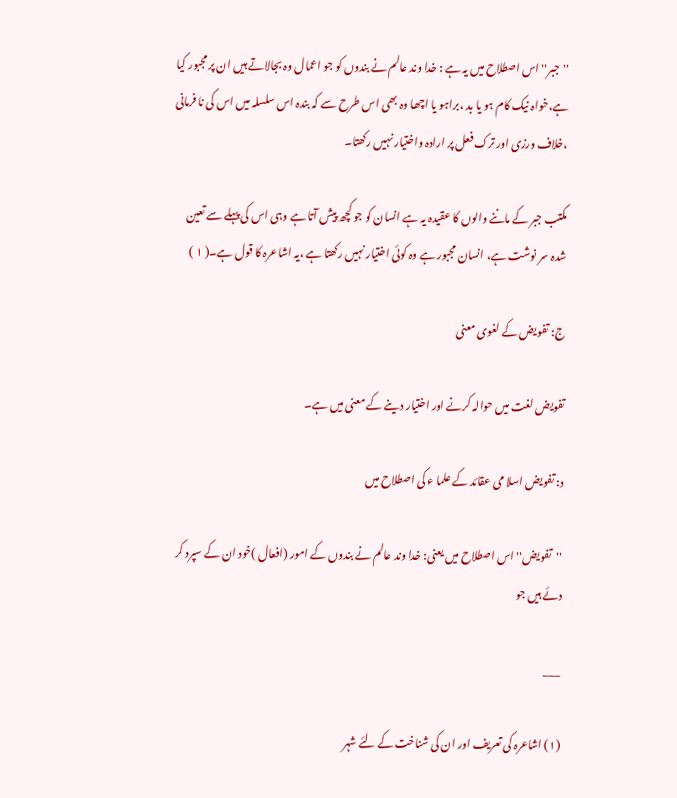''جبر'' اس اصطلاح میں یہ ہے : خدا وند عالم نے بندوں کو جو اعمال وہ بجالاتے ہیں ان پر مجبور کیا ہے،خواہ نیک کام ہو یا بد ،براہو یا اچھا وہ بھی اس طرح سے کہ بندہ اس سلسلہ میں اس کی نا فرمانی ،خلاف ورزی اور ترک فعل پر ارادہ واختیار نہیں رکھتا۔

مکتب جبر کے ماننے والوں کا عقیدہ یہ ہے انسان کو جو کچھ پیش آتا ہے وہی اس کی پہلے سے تعین شدہ سر نوشت ہے، انسان مجبور ہے وہ کوئی اختیار نہیں رکھتا ہے ،یہ اشاعرہ کا قول ہے۔( ۱ )

ج: تفویض کے لغوی معنی

تفویض لغت میں حوالہ کرنے اور اختیار دینے کے معنی میں ہے۔

د: تفویض اسلا می عقائد کے علما ء کی اصطلاح میں

''تفویض'' اس اصطلاح میں یعنی: خدا وند عالم نے بندوں کے امور (افعال )خود ان کے سپرد کر دئے ہیں جو

___

(۱) اشاعرہ کی تعریف اور ان کی شناخت کے لئے شہر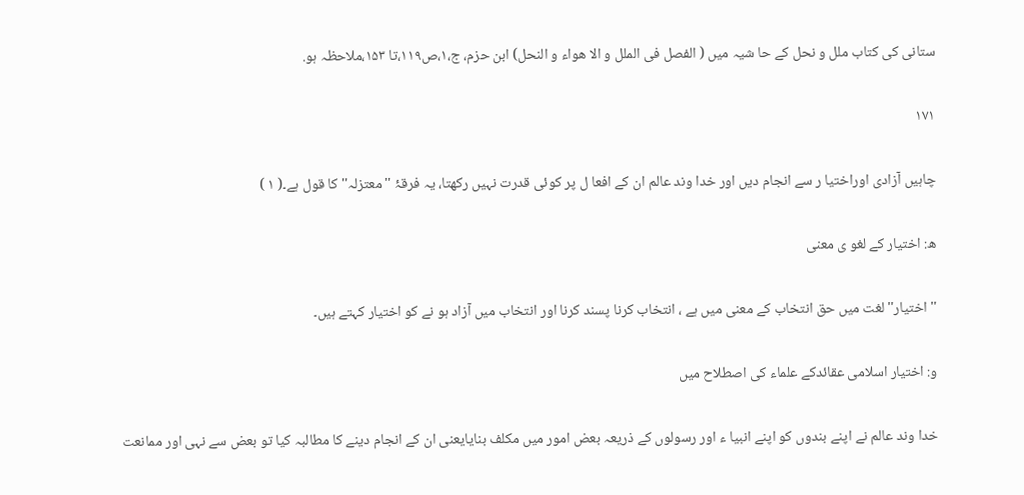ستانی کی کتاب ملل و نحل کے حا شیہ میں ( الفصل فی الملل و الا ھواء و النحل) ابن حزم، ج،۱،ص۱۱۹،تا ۱۵۳،ملاحظہ ہو.

۱۷۱

چاہیں آزادی اوراختیا ر سے انجام دیں اور خدا وند عالم ان کے افعا ل پر کوئی قدرت نہیں رکھتا، یہ فرقۂ ''معتزلہ'' کا قول ہے۔( ۱ )

ھ: اختیار کے لغو ی معنی

'' اختیار'' لغت میں حق انتخاب کے معنی میں ہے ، انتخاب کرنا پسند کرنا اور انتخاب میں آزاد ہو نے کو اختیار کہتے ہیں۔

و: اختیار اسلامی عقائدکے علماء کی اصطلاح میں

خدا وند عالم نے اپنے بندوں کو اپنے انبیا ء اور رسولوں کے ذریعہ بعض امور میں مکلف بنایایعنی ان کے انجام دینے کا مطالبہ کیا تو بعض سے نہی اور ممانعت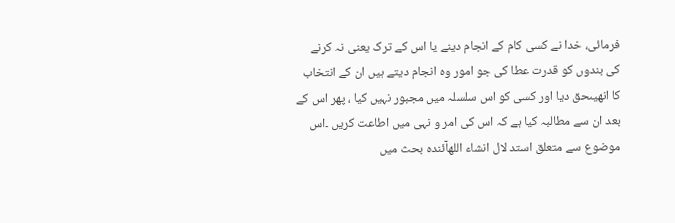فرمائی، خدا نے کسی کام کے انجام دینے یا اس کے ترک یعنی نہ کرنے کی بندوں کو قدرت عطا کی جو امور وہ انجام دیتے ہیں ان کے انتخاب کا انھیںحق دیا اور کسی کو اس سلسلہ میں مجبور نہیں کیا ، پھر اس کے بعد ان سے مطالبہ کیا ہے کہ اس کی امر و نہی میں اطاعت کریں ۔اس موضوع سے متعلق استد لال انشاء اللهآئندہ بحث میں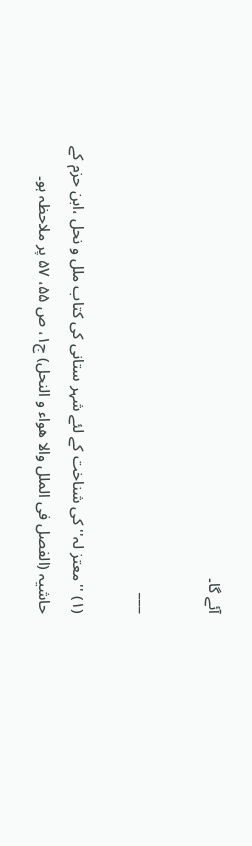آئے گا۔

___

(۱) ''معتز لہ'' کی شناخت کے لئے شہر ستانی کی کتاب ملل و نحل ،ابن حزم کے حاشیہ (الفصل فی الملل والا ھواء و النحل) ج۱، ص ۵۵، ۵۷ پر ملاحظہ ہو۔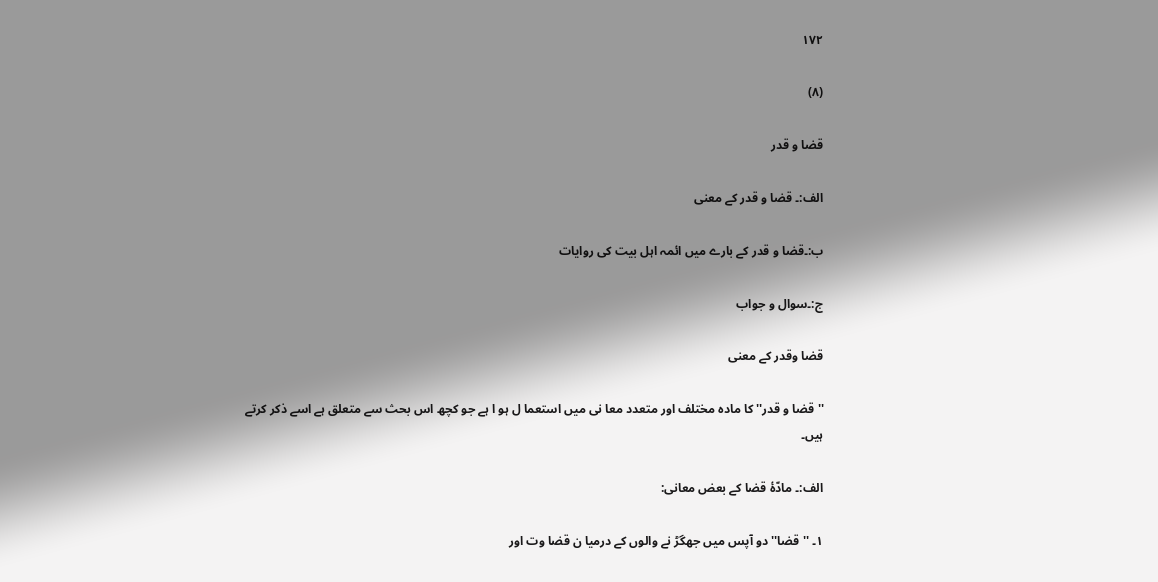۱۷۲

(۸)

قضا و قدر

الف:۔ قضا و قدر کے معنی

ب:۔قضا و قدر کے بارے میں ائمہ اہل بیت کی روایات

ج:۔سوال و جواب

قضا وقدر کے معنی

'' قضا و قدر'' کا مادہ مختلف اور متعدد معا نی میں استعما ل ہو ا ہے جو کچھ اس بحث سے متعلق ہے اسے ذکر کرتے ہیں۔

الف:۔ مادّۂ قضا کے بعض معانی:

۱۔ ''قضا'' دو آپس میں جھگڑ نے والوں کے درمیا ن قضا وت اور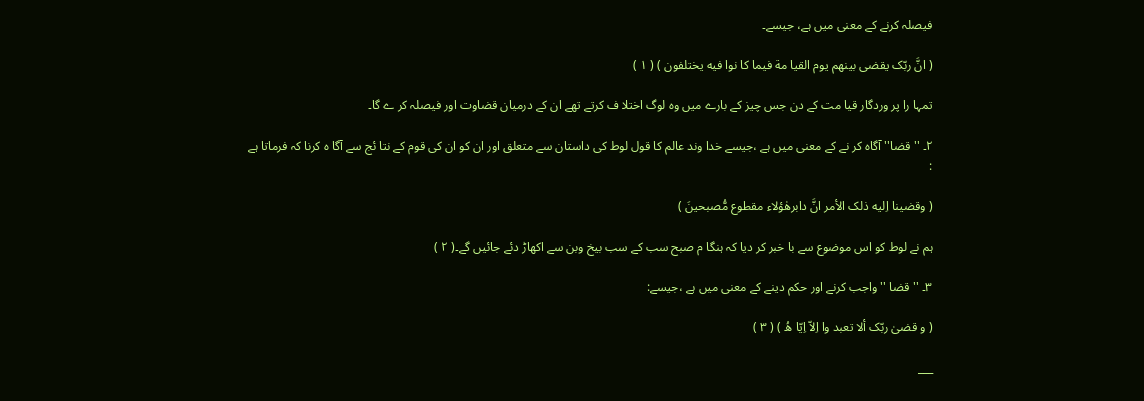فیصلہ کرنے کے معنی میں ہے، جیسے۔

( انَّ ربّک یقضی بینهم یوم القیا مة فیما کا نوا فیه یختلفون ) ( ۱ )

تمہا را پر وردگار قیا مت کے دن جس چیز کے بارے میں وہ لوگ اختلا ف کرتے تھے ان کے درمیان قضاوت اور فیصلہ کر ے گا۔

۲۔ ''قضا'' آگاہ کر نے کے معنی میں ہے ،جیسے خدا وند عالم کا قول لوط کی داستان سے متعلق اور ان کو ان کی قوم کے نتا ئج سے آگا ہ کرنا کہ فرماتا ہے :

( وقضینا اِلیه ذلک الأمر انَّ دابرهٰؤلاء مقطوع مُّصبحینَ )

ہم نے لوط کو اس موضوع سے با خبر کر دیا کہ ہنگا م صبح سب کے سب بیخ وبن سے اکھاڑ دئے جائیں گے۔( ۲ )

۳۔ '' قضا '' واجب کرنے اور حکم دینے کے معنی میں ہے ،جیسے:

( و قضیٰ ربّک ألا تعبد وا اِلاّ اِيّا هُ ) ( ۳ )

___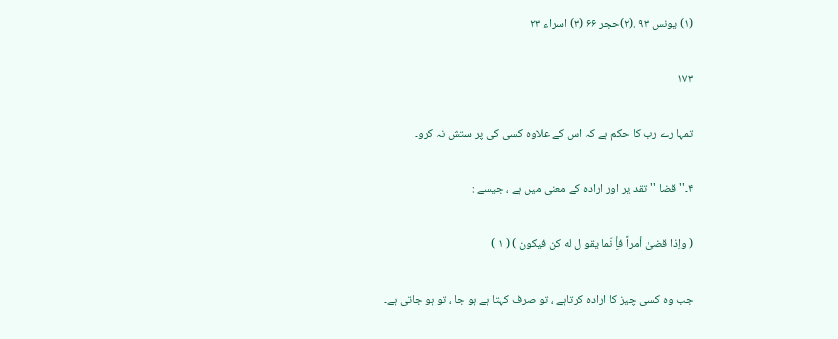(۱) یونس ۹۳ .(۲)حجر ۶۶ (۳) اسراء ۲۳

۱۷۳

تمہا رے رب کا حکم ہے کہ اس کے علاوہ کسی کی پر ستش نہ کرو۔

۴۔'' قضا '' تقد یر اور ارادہ کے معنی میں ہے ، جیسے :

( واِذا قضیٰ أمراً فأِ نّما یقو ل له کن فیکون ) ( ۱ )

جب وہ کسی چیز کا ارادہ کرتاہے ، تو صرف کہتا ہے ہو جا ، تو ہو جاتی ہے۔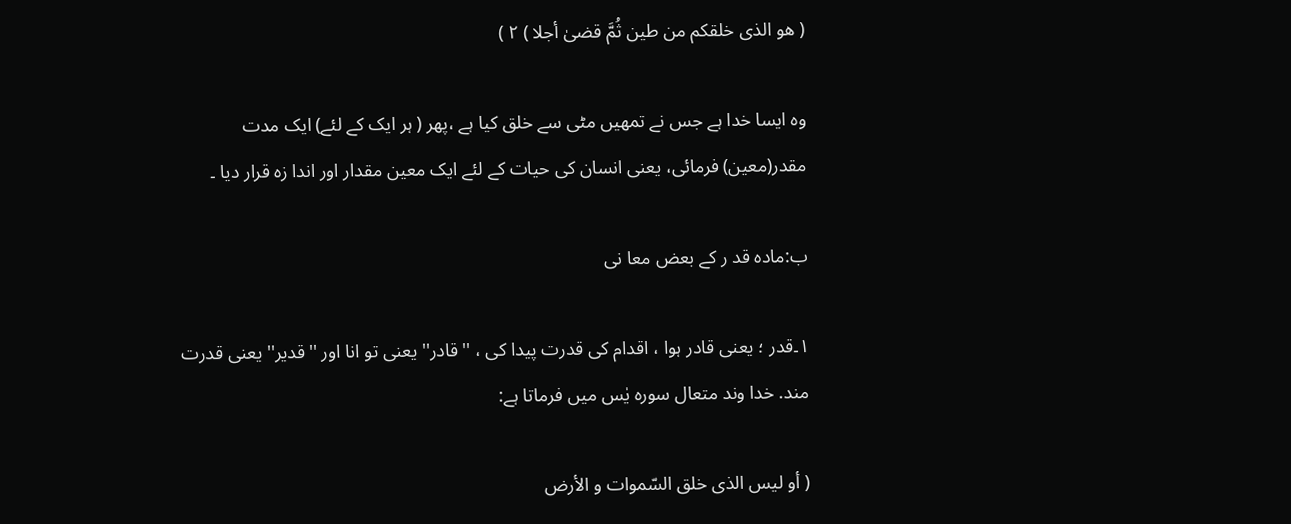( هو الذی خلقکم من طین ثُمَّ قضیٰ أجلا ) ۲ )

وہ ایسا خدا ہے جس نے تمھیں مٹی سے خلق کیا ہے ،پھر ( ہر ایک کے لئے) ایک مدت مقدر(معین) فرمائی، یعنی انسان کی حیات کے لئے ایک معین مقدار اور اندا زہ قرار دیا ۔

ب:مادہ قد ر کے بعض معا نی

۱۔قدر ؛ یعنی قادر ہوا ، اقدام کی قدرت پیدا کی ، ''قادر'' یعنی تو انا اور ''قدیر'' یعنی قدرت مند. خدا وند متعال سورہ یٰس میں فرماتا ہے:

( أو لیس الذی خلق السّموات و الأرض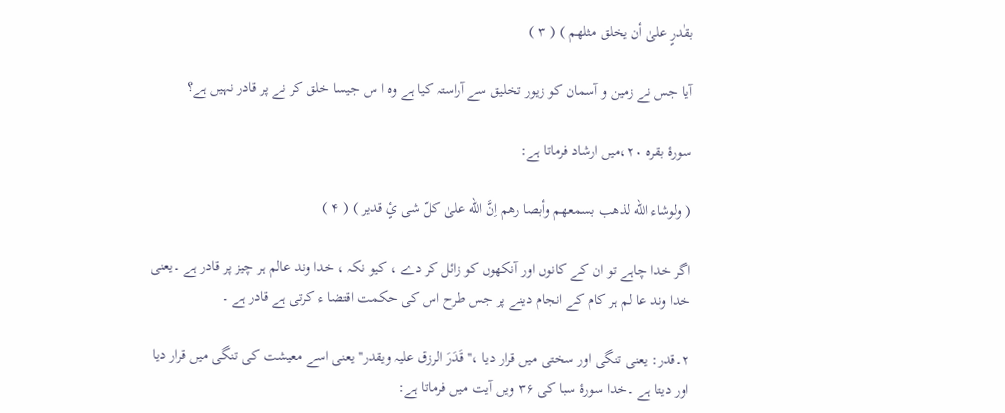بقٰدرٍ علیٰ أن یخلق مثلهم ) ( ۳ )

آیا جس نے زمین و آسمان کو زیور تخلیق سے آراستہ کیا ہے وہ ا س جیسا خلق کر نے پر قادر نہیں ہے؟

سورۂ بقرہ ۲۰،میں ارشاد فرماتا ہے:

( ولوشاء الله لذهب بسمعهم وأبصا رهم اِنَّ الله علیٰ کلّ شی ئٍ قدیر ) ( ۴ )

اگر خدا چاہے تو ان کے کانوں اور آنکھوں کو زائل کر دے ، کیو نکہ ، خدا وند عالم ہر چیز پر قادر ہے ۔یعنی خدا وند عا لم ہر کام کے انجام دینے پر جس طرح اس کی حکمت اقتضا ء کرتی ہے قادر ہے ۔

۲۔قدر: یعنی تنگی اور سختی میں قرار دیا ،'' قَدَرَ الرزق علیہ ویقدر'' یعنی اسے معیشت کی تنگی میں قرار دیا اور دیتا ہے ۔خدا سورۂ سبا کی ۳۶ ویں آیت میں فرماتا ہے: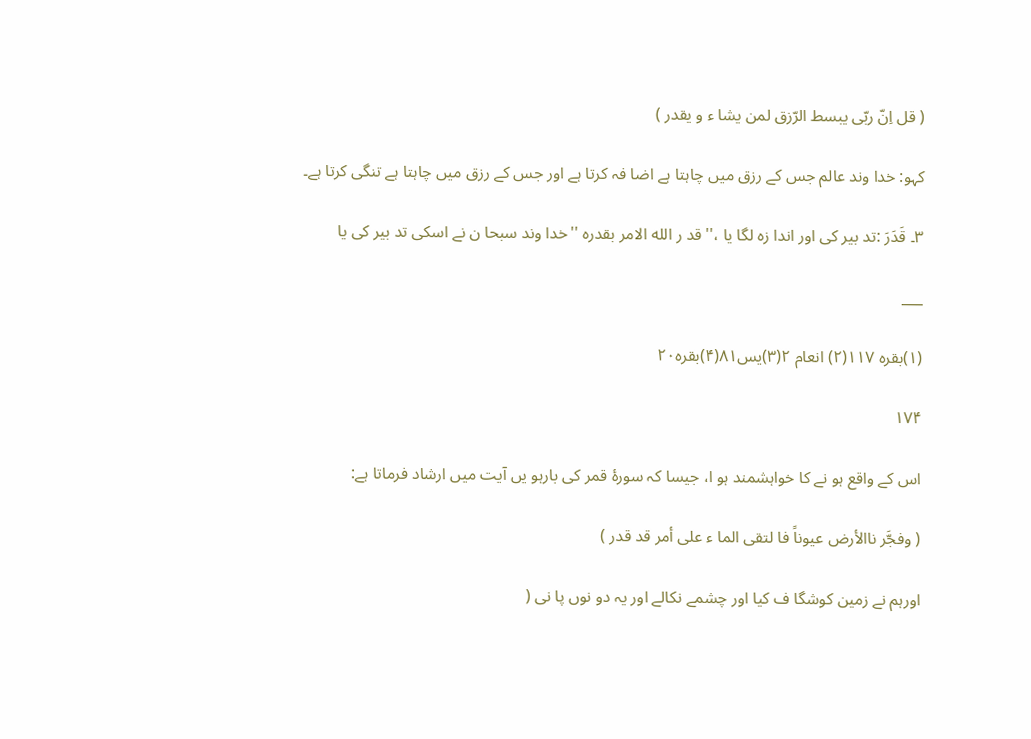( قل اِنّ ربّی یبسط الرّزق لمن یشا ء و یقدر )

کہو: خدا وند عالم جس کے رزق میں چاہتا ہے اضا فہ کرتا ہے اور جس کے رزق میں چاہتا ہے تنگی کرتا ہے۔

۳۔ قَدَرَ :تد بیر کی اور اندا زہ لگا یا ،'' قد ر الله الامر بقدرہ ''خدا وند سبحا ن نے اسکی تد بیر کی یا

___

(۱)بقرہ ۱۱۷(۲) انعام ۲(۳)یس۸۱(۴)بقرہ۲۰

۱۷۴

اس کے واقع ہو نے کا خواہشمند ہو ا، جیسا کہ سورۂ قمر کی بارہو یں آیت میں ارشاد فرماتا ہے:

( وفجَّر ناالأرض عیوناً فا لتقی الما ء علی أمر قد قدر )

اورہم نے زمین کوشگا ف کیا اور چشمے نکالے اور یہ دو نوں پا نی (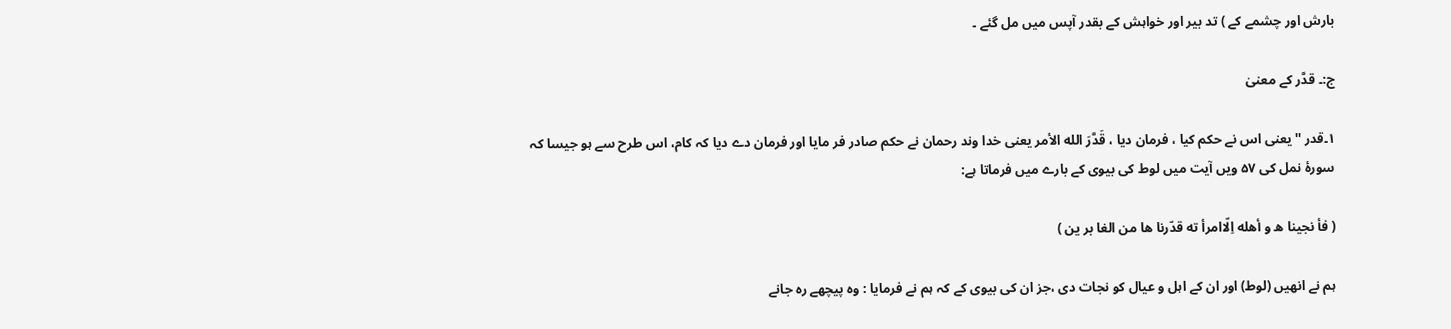بارش اور چشمے کے ) تد بیر اور خواہش کے بقدر آپس میں مل گئے ۔

ج:۔ قدَّر کے معنیٰ

۱۔قدر '' یعنی اس نے حکم کیا ، فرمان دیا ، قَدَّرَ الله الأمر یعنی خدا وند رحمان نے حکم صادر فر مایا اور فرمان دے دیا کہ کام، اس طرح سے ہو جیسا کہ سورۂ نمل کی ۵۷ ویں آیت میں لوط کی بیوی کے بارے میں فرماتا ہے:

( فأ نجینا ه و أهله اِلّاامرأ ته قدّرنا ها من الغا بر ین )

ہم نے انھیں (لوط) اور ان کے اہل و عیال کو نجات دی ،جز ان کی بیوی کے کہ ہم نے فرمایا : وہ پیچھے رہ جانے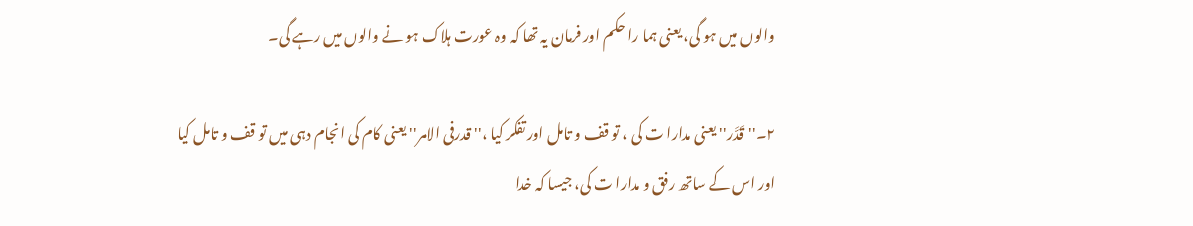والوں میں ہو گی، یعنی ہما را حکم اور فرمان یہ تھا کہ وہ عورت ہلاک ہو نے والوں میں رہے گی۔

۲۔''قَدَّر'' یعنی مدارا ت کی ، تو قف و تامل اور تفکر کیا ،'' قدرفی الامر'' یعنی کام کی انجام دہی میں تو قف و تامل کیا اور اس کے ساتھ رفق و مدارا ت کی، جیسا کہ خدا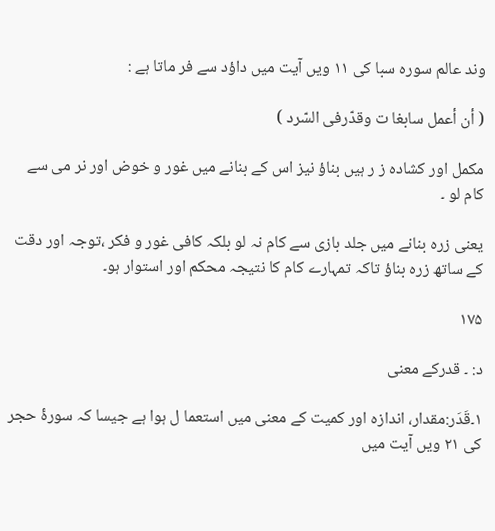وند عالم سورہ سبا کی ۱۱ ویں آیت میں داؤد سے فر ماتا ہے :

( أن أعمل سابغا ت وقدّرفی السّرد )

مکمل اور کشادہ ز ر ہیں بناؤ نیز اس کے بنانے میں غور و خوض اور نر می سے کام لو ۔

یعنی زرہ بنانے میں جلد بازی سے کام نہ لو بلکہ کافی غور و فکر ،توجہ اور دقت کے ساتھ زرہ بناؤ تاکہ تمہارے کام کا نتیجہ محکم اور استوار ہو۔

۱۷۵

د: ۔ قدرکے معنی

۱۔قَدَر:مقدار، اندازہ اور کمیت کے معنی میں استعما ل ہوا ہے جیسا کہ سورۂ حجر کی ۲۱ ویں آیت میں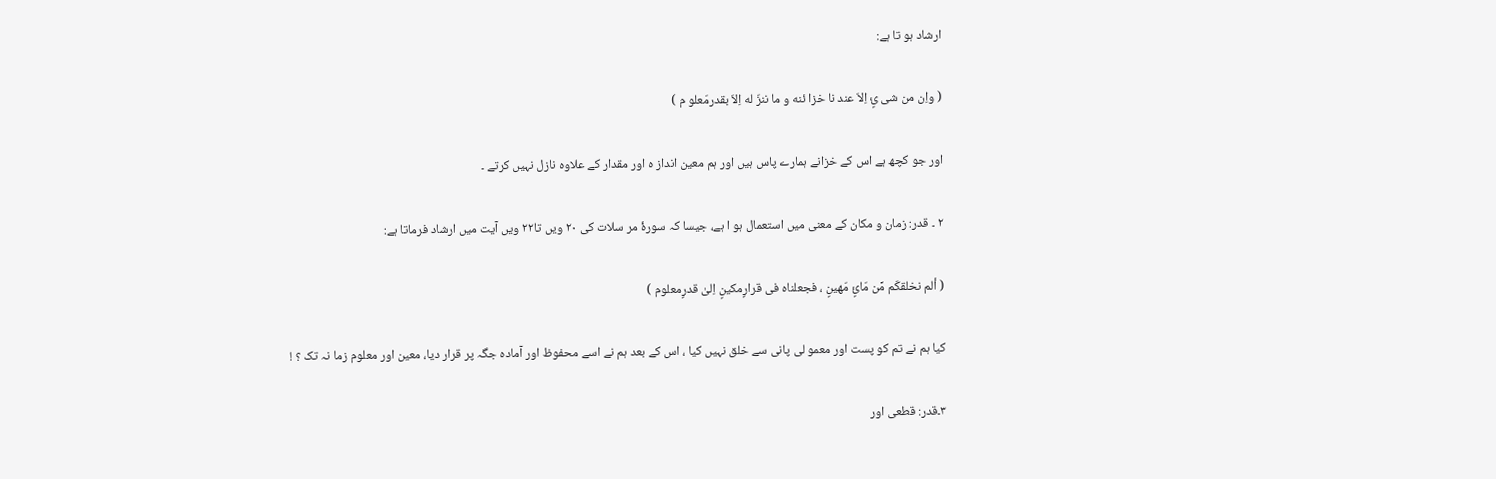ارشاد ہو تا ہے:

( واِن من شی ئٍ اِلاّ عند نا خزا ئنه و ما ننزّ له اِلاّ بقدرمّعلو م )

اور جو کچھ ہے اس کے خزانے ہمارے پاس ہیں اور ہم معین انداز ہ اور مقدار کے علاوہ نازل نہیں کرتے ۔

۲ ۔ قدر: زمان و مکان کے معنی میں استعمال ہو ا ہے، جیسا کہ سورۂ مر سلات کی ۲۰ ویں تا۲۲ ویں آیت میں ارشاد فرماتا ہے:

( ألم نخلقکّم مِّن مّائٍ مّهینٍ ، فجعلناه فی قرارٍمکینٍ اِلیٰ قدرٍمعلوم )

کیا ہم نے تم کو پست اور معمو لی پانی سے خلق نہیں کیا ، اس کے بعد ہم نے اسے محفوظ اور آمادہ جگہ پر قرار دیا، معین اور معلوم زما نہ تک ؟ !

۳۔قدر: قطعی اور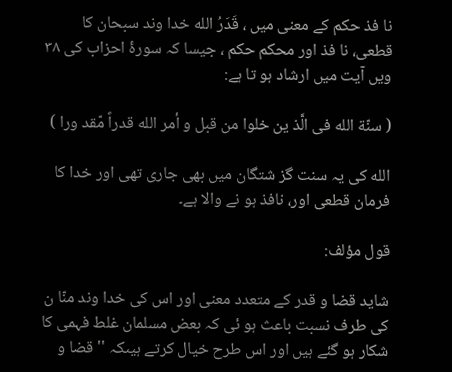نا فذ حکم کے معنی میں ، قَدَرُ الله خدا وند سبحان کا قطعی، نا فذ اور محکم حکم ، جیسا کہ سورۂ احزاب کی ۳۸ ویں آیت میں ارشاد ہو تا ہے:

( سنّة الله فی الَّذ ین خلوا من قبل و أمر الله قدراً مّقد ورا )

الله کی یہ سنت گز شتگان میں بھی جاری تھی اور خدا کا فرمان قطعی اور، نافذ ہو نے والا ہے۔

قول مؤلف:

شاید قضا و قدر کے متعدد معنی اور اس کی خدا وند منّا ن کی طرف نسبت باعث ہو ئی کہ بعض مسلمان غلط فہمی کا شکار ہو گئے ہیں اور اس طرح خیال کرتے ہیںکہ ''قضا و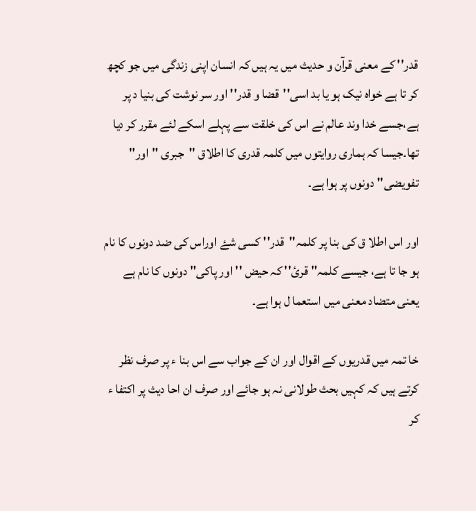قدر'' کے معنی قرآن و حدیث میں یہ ہیں کہ انسان اپنی زندگی میں جو کچھ کر تا ہے خواہ نیک ہو یا بد اسی''قضا و قدر'' اور سر نوشت کی بنیا د پر ہے،جسے خدا وند عالم نے اس کی خلقت سے پہلے اسکے لئے مقرر کر دیا تھا۔جیسا کہ ہماری روایتوں میں کلمہ قدری کا اطلاق ''جبری ''اور'' تفویضی'' دونوں پر ہوا ہے۔

اور اس اطلا ق کی بنا پر کلمہ''قدر'' کسی شۓ اوراس کی ضد دونوں کا نام ہو جا تا ہے، جیسے کلمہ'' قرئ'' کہ حیض '' اور پاکی'' دونوں کا نام ہے یعنی متضاد معنی میں استعما ل ہوا ہے۔

خا تمہ میں قدریوں کے اقوال اور ان کے جواب سے اس بنا ء پر صرف نظر کرتے ہیں کہ کہیں بحث طولانی نہ ہو جائے اور صرف ان احا دیث پر اکتفا ء کر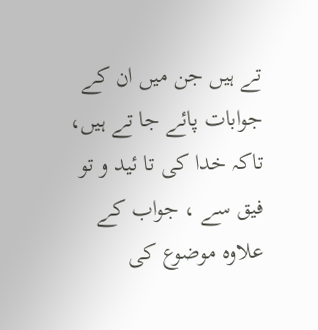تے ہیں جن میں ان کے جوابات پائے جا تے ہیں، تاکہ خدا کی تا ئید و تو فیق سے ، جواب کے علاوہ موضوع کی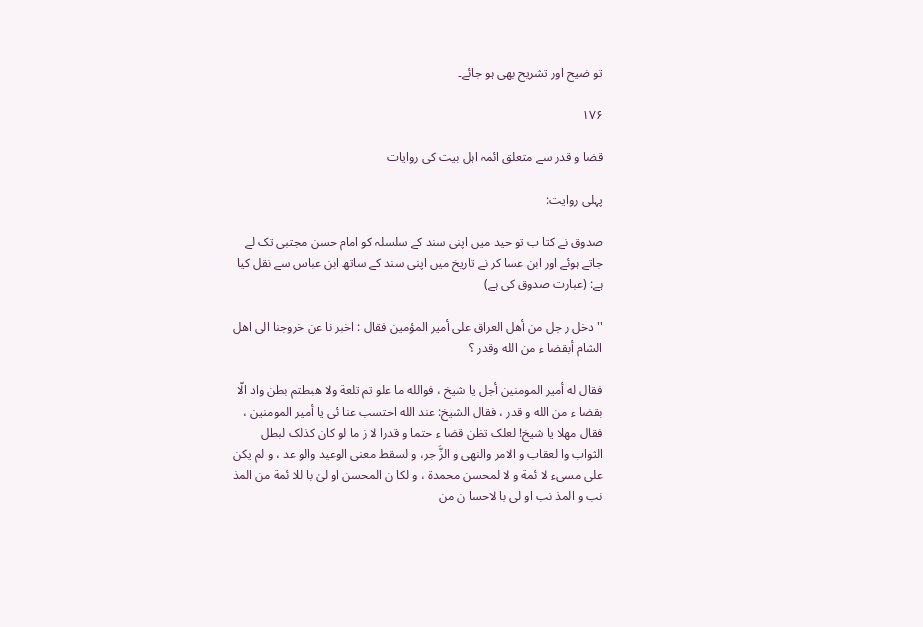تو ضیح اور تشریح بھی ہو جائے۔

۱۷۶

قضا و قدر سے متعلق ائمہ اہل بیت کی روایات

پہلی روایت:

صدوق نے کتا ب تو حید میں اپنی سند کے سلسلہ کو امام حسن مجتبی تک لے جاتے ہوئے اور ابن عسا کر نے تاریخ میں اپنی سند کے ساتھ ابن عباس سے نقل کیا ہے: (عبارت صدوق کی ہے)

'' دخل ر جل من أهل العراق علی أمیر المؤمین فقال : اخبر نا عن خروجنا الی اهل الشام أبقضا ء من الله وقدر ؟

فقال له أمیر المومنین أجل یا شیخ ، فوالله ما علو تم تلعة ولا هبطتم بطن واد الّا بقضا ء من الله و قدر ، فقال الشیخ: عند الله احتسب عنا ئی یا أمیر المومنین ، فقال مهلا یا شیخ! لعلک تظن قضا ء حتما و قدرا لا ز ما لو کان کذلک لبطل الثواب وا لعقاب و الامر والنهی و الزَّ جر، و لسقط معنی الوعید والو عد ، و لم یکن علی مسیء لا ئمة و لا لمحسن محمدة ، و لکا ن المحسن او لیٰ با للا ئمة من المذ نب و المذ نب او لی با لاحسا ن من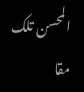المحسن تلک مقا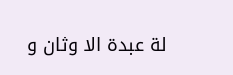لة عبدة الا وثان و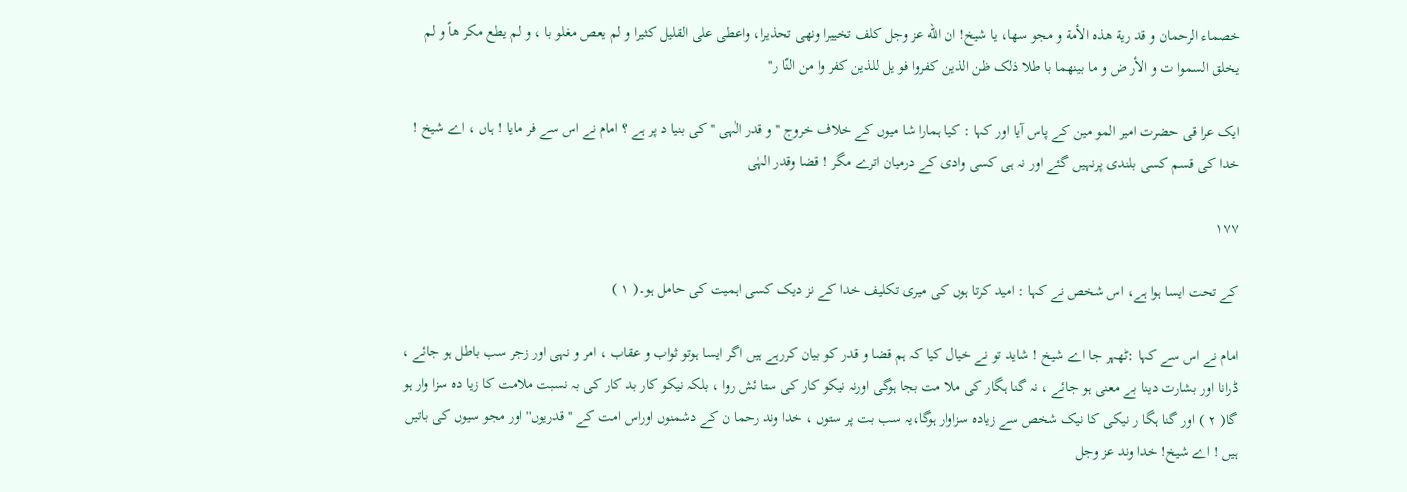خصماء الرحمان و قد رية هذه الأمة و مجو سها، یا شیخ! ان الله عز وجل کلف تخییرا ونهی تحذیرا، واعطی علی القلیل کثیرا و لم یعص مغلو با ، و لم یطع مکر هاً و لم یخلق السموا ت و الأر ض و ما بینهما با طلا ذلک ظن الذین کفروا فو یل للذین کفر وا من النّا ر''

ایک عرا قی حضرت امیر المو مین کے پاس آیا اور کہا : کیا ہمارا شا میوں کے خلاف خروج '' و قدر الٰہی '' کی بنیا د پر ہے ؟ امام نے اس سے فر مایا ! ہاں ، اے شیخ ! خدا کی قسم کسی بلندی پرنہیں گئے اور نہ ہی کسی وادی کے درمیان اترے مگر ! قضا وقدر الہٰی

۱۷۷

کے تحت ایسا ہوا ہے، اس شخص نے کہا : امید کرتا ہوں کی میری تکلیف خدا کے نز دیک کسی اہمیت کی حامل ہو۔( ۱ )

امام نے اس سے کہا :ٹھہر جا اے شیخ ! شاید تو نے خیال کیا کہ ہم قضا و قدر کو بیان کررہے ہیں اگر ایسا ہوتو ثواب و عقاب ، امر و نہی اور زجر سب باطل ہو جائے ، ڈرانا اور بشارت دینا بے معنی ہو جائے ، نہ گنا ہگار کی ملا مت بجا ہوگی اورنہ نیکو کار کی ستا ئش روا ، بلکہ نیکو کار بد کار کی بہ نسبت ملامت کا زیا دہ سزا وار ہو گا( ۲ ) اور گنا ہگا ر نیکی کا نیک شخص سے زیادہ سزاوار ہوگا،یہ سب بت پر ستوں ، خدا وند رحما ن کے دشمنوں اوراس امت کے ''قدریوں'' اور مجو سیوں کی باتیں ہیں ! اے شیخ! خدا وند عز وجل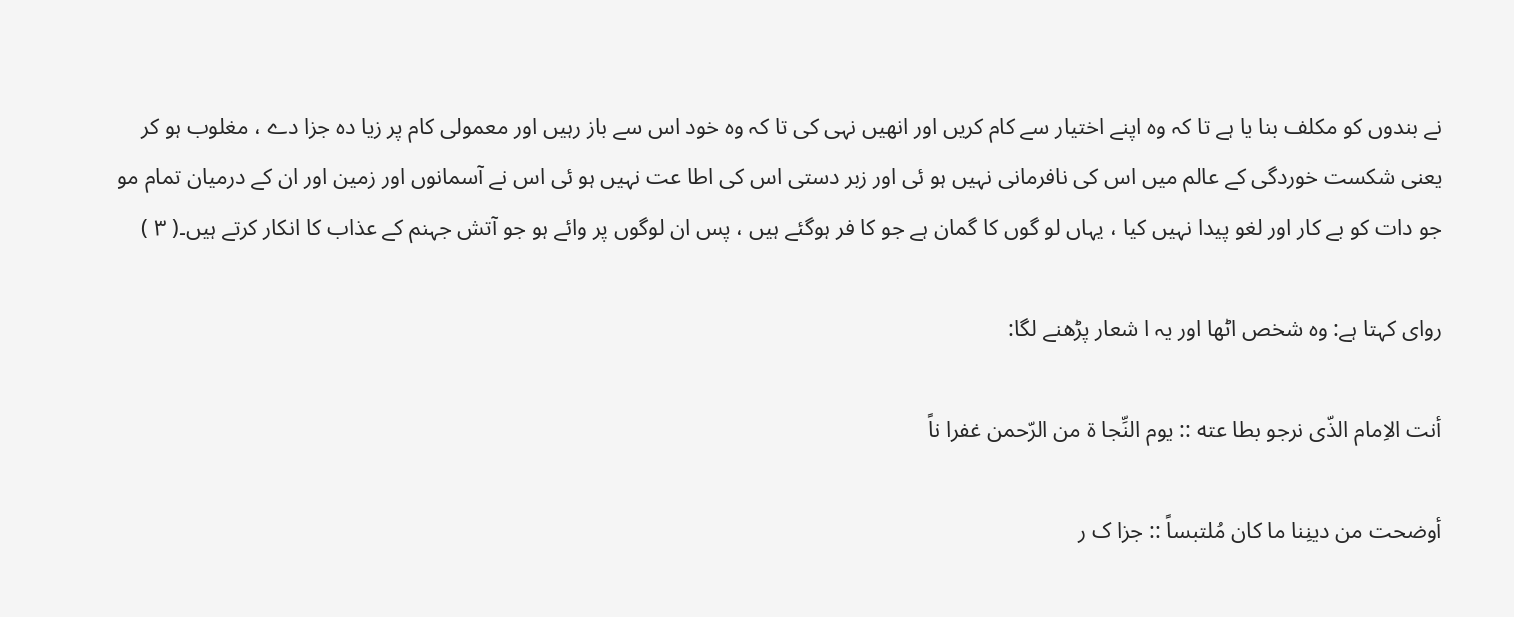نے بندوں کو مکلف بنا یا ہے تا کہ وہ اپنے اختیار سے کام کریں اور انھیں نہی کی تا کہ وہ خود اس سے باز رہیں اور معمولی کام پر زیا دہ جزا دے ، مغلوب ہو کر یعنی شکست خوردگی کے عالم میں اس کی نافرمانی نہیں ہو ئی اور زبر دستی اس کی اطا عت نہیں ہو ئی اس نے آسمانوں اور زمین اور ان کے درمیان تمام مو جو دات کو بے کار اور لغو پیدا نہیں کیا ، یہاں لو گوں کا گمان ہے جو کا فر ہوگئے ہیں ، پس ان لوگوں پر وائے ہو جو آتش جہنم کے عذاب کا انکار کرتے ہیں۔( ۳ )

روای کہتا ہے: وہ شخص اٹھا اور یہ ا شعار پڑھنے لگا:

أنت الاِمام الذّی نرجو بطا عته :: یوم النِّجا ة من الرّحمن غفرا ناً

أوضحت من دینِنا ما کان مُلتبساً :: جزا ک ر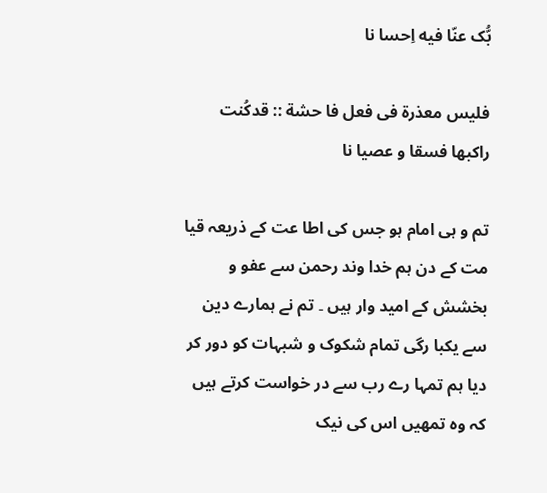بُّک عنّا فیه اِحسا نا

فلیس معذرة فی فعل فا حشة :: قدکُنت راکبها فسقا و عصیا نا

تم و ہی امام ہو جس کی اطا عت کے ذریعہ قیا مت کے دن ہم خدا وند رحمن سے عفو و بخشش کے امید وار ہیں ۔ تم نے ہمارے دین سے یکبا رگی تمام شکوک و شبہات کو دور کر دیا ہم تمہا رے رب سے در خواست کرتے ہیں کہ وہ تمھیں اس کی نیک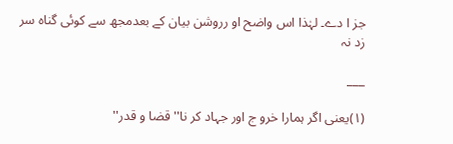جز ا دے۔ لہٰذا اس واضح او رروشن بیان کے بعدمجھ سے کوئی گناہ سر زد نہ

___

(۱)یعنی اگر ہمارا خرو ج اور جہاد کر نا'' قضا و قدر''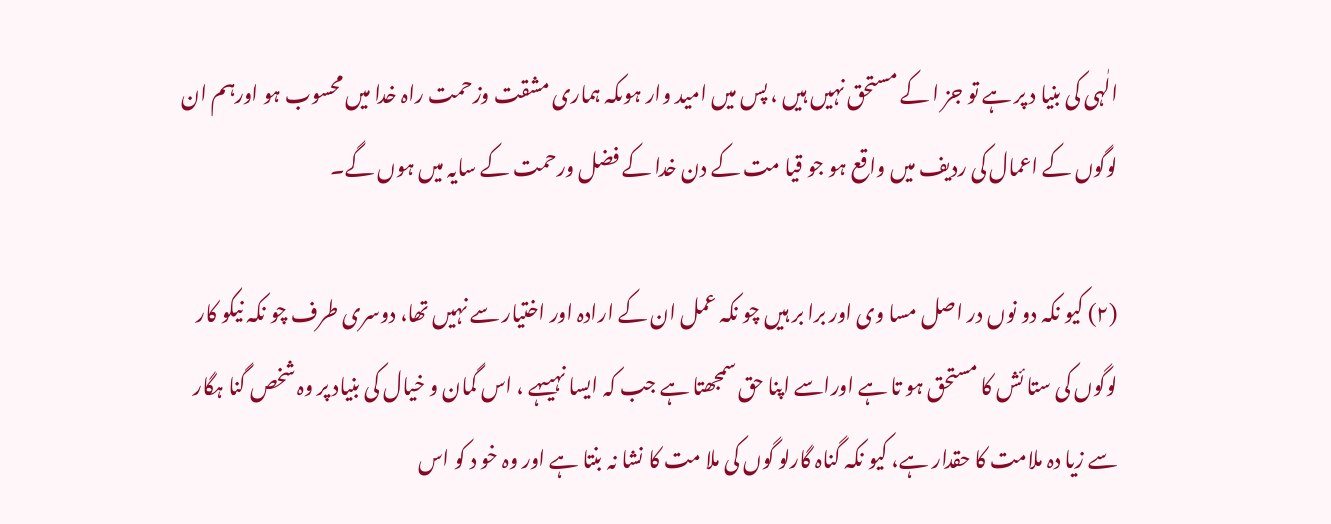الٰہی کی بنیا د پر ہے تو جز ا کے مستحق نہیں ہیں ، پس میں امید وار ہوںکہ ہماری مشقت وزحمت راہ خدا میں محسوب ہو اورہم ان لوگوں کے اعمال کی ردیف میں واقع ہو جو قیا مت کے دن خدا کے فضل ورحمت کے سایہ میں ہوں گے۔

(۲) کیو نکہ دو نوں در اصل مسا وی اور برا بر ہیں چو نکہ عمل ان کے ارادہ اور اختیار سے نہیں تھا، دوسری طرف چو نکہ نیکو کار لوگوں کی ستا ئش کا مستحق ہو تا ہے اوراسے اپنا حق سمجھتا ہے جب کہ ایسا نہیںہے ، اس گمان و خیال کی بنیاد پر وہ شخص گنا ہگار سے زیا دہ ملامت کا حقدار ہے، کیو نکہ گناہ گارلو گوں کی ملا مت کا نشا نہ بنتا ہے اور وہ خو د کو اس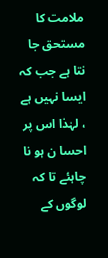ملامت کا مستحق جا نتا ہے جب کہ ایسا نہیں ہے ، لہٰذا اس پر احسا ن ہو نا چاہئے تا کہ لوگوں کے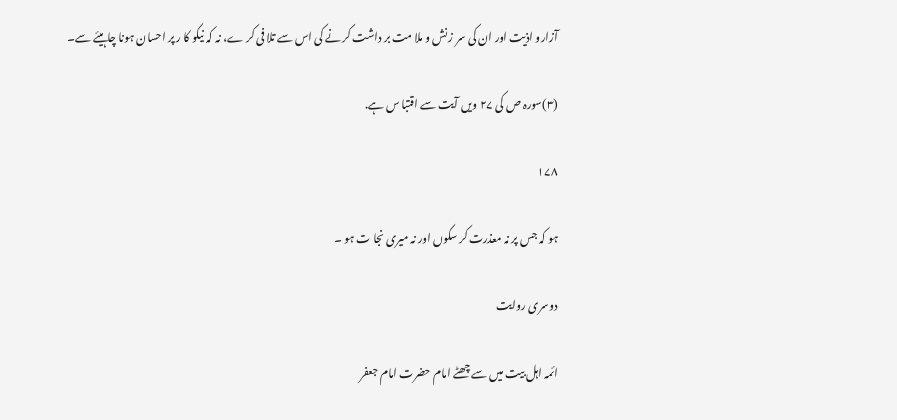آزارو اذیت اور ان کی سر ز نش و ملا مت بر داشت کر نے کی اس سے تلا فی کر ے، نہ کہ نیکو کا ر پر احسان ہونا چاہیئے سے۔

(۳)سورہ ص کی ۲۷ ویں آیت سے اقتبا س ہے.

۱۷۸

ہو کہ جس پر نہ معذرت کر سکوں اور نہ میری نجا ت ہو ۔

دوسری روایت

ائمہ اہل بیت میں سے چھٹے امام حضرت امام جعفر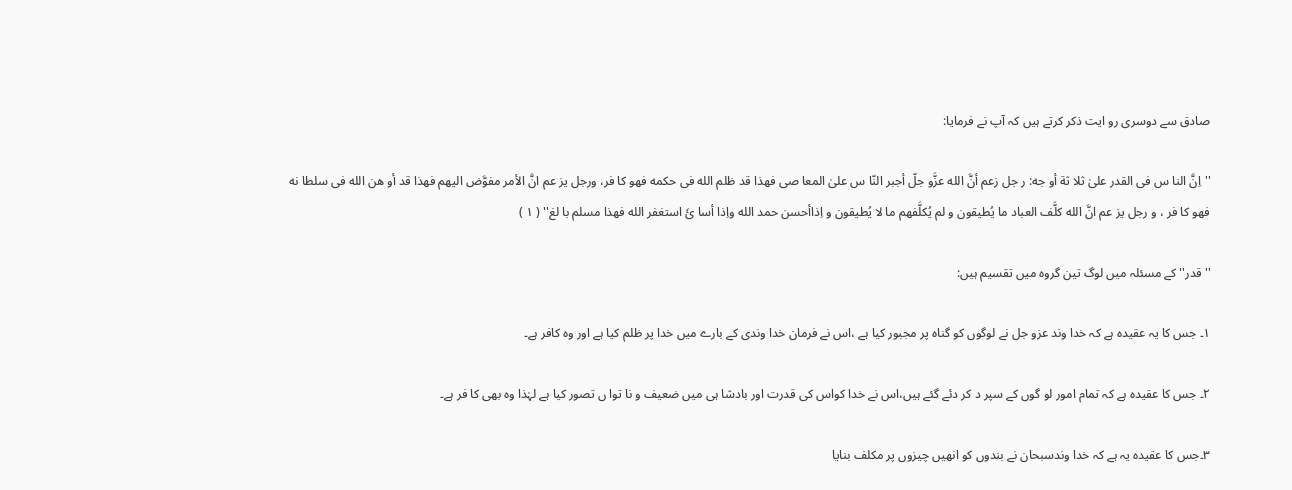صادق سے دوسری رو ایت ذکر کرتے ہیں کہ آپ نے فرمایا:

''اِنَّ النا س فی القدر علیٰ ثلا ثة أو جه: ر جل زعم أنَّ الله عزَّو جلّ أجبر النّا س علیٰ المعا صی فهذا قد ظلم الله فی حکمه فهو کا فر، ورجل یز عم انَّ الأمر مفوَّض الیهم فهذا قد أو هن الله فی سلطا نه فهو کا فر ، و رجل یز عم انَّ الله کلَّف العباد ما يُطیقون و لم يُکلَّفهم ما لا يُطیقون و اِذاأحسن حمد الله واِذا أسا ئَ استغفر الله فهذا مسلم با لغ'' ( ۱ )

''قدر'' کے مسئلہ میں لوگ تین گروہ میں تقسیم ہیں:

۱۔ جس کا یہ عقیدہ ہے کہ خدا وند عزو جل نے لوگوں کو گناہ پر مجبور کیا ہے ،اس نے فرمان خدا وندی کے بارے میں خدا پر ظلم کیا ہے اور وہ کافر ہے۔

۲۔ جس کا عقیدہ ہے کہ تمام امور لو گوں کے سپر د کر دئے گئے ہیں،اس نے خدا کواس کی قدرت اور بادشا ہی میں ضعیف و نا توا ں تصور کیا ہے لہٰذا وہ بھی کا فر ہے۔

۳۔جس کا عقیدہ یہ ہے کہ خدا وندسبحان نے بندوں کو انھیں چیزوں پر مکلف بنایا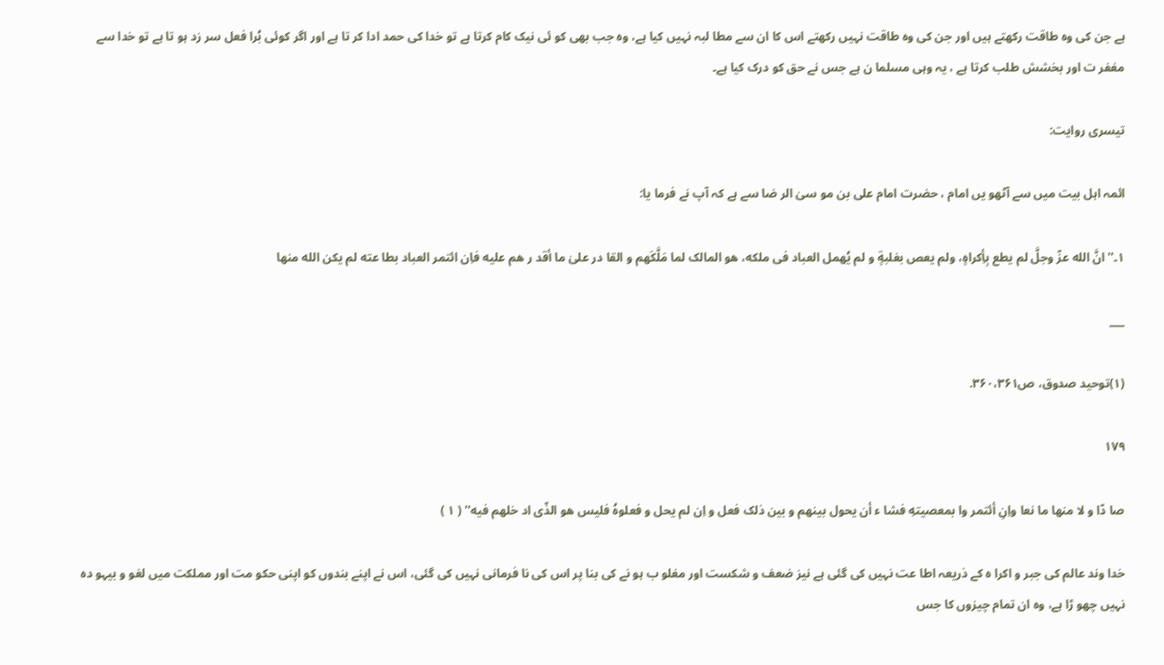ہے جن کی وہ طاقت رکھتے ہیں اور جن کی وہ طاقت نہیں رکھتے اس کا ان سے مطا لبہ نہیں کیا ہے، وہ جب بھی کو ئی نیک کام کرتا ہے تو خدا کی حمد ادا کر تا ہے اور اگر کوئی بُرا فعل سر زد ہو تا ہے تو خدا سے مغفر ت اور بخشش طلب کرتا ہے ، یہ وہی مسلما ن ہے جس نے حق کو درک کیا ہے۔

تیسری روایت:

ائمہ اہل بیت میں سے آٹھو یں امام ، حضرت امام علی بن مو سیٰ الر ضا سے ہے کہ آپ نے فرما یا:

۱۔''انَّ الله عزّ وجلَّ لم یطع بِأِکراهٍ، ولم یعص بغلبةٍ و لم يُهمل العباد فی ملکه، هو المالک لما مَلَّکَهم و القا در علیٰ ما أقد ر هم علیه فاِن ائتمر العباد بطا عته لم یکن الله منها

___

(۱)توحید صدوق، ص۳۶۰،۳۶۱.

۱۷۹

صا دّا و لا منها ما نعا واِنِ أئتمر وا بمعصیتهِ فشا ء أن یحول بینهم و بین ذلک فعل و اِن لم یحل و فعلوهُ فلیس هو الذّی اد خلهم فیه'' ( ۱ )

خدا وند عالم کی جبر و اکرا ہ کے ذریعہ اطا عت نہیں کی گئی ہے نیز ضعف و شکست اور مغلو ب ہو نے کی بنا پر اس کی نا فرمانی نہیں کی گئی، اس نے اپنے بندوں کو اپنی حکو مت اور مملکت میں لغو و بیہو دہ نہیں چھو ڑا ہے، وہ ان تمام چیزوں کا جس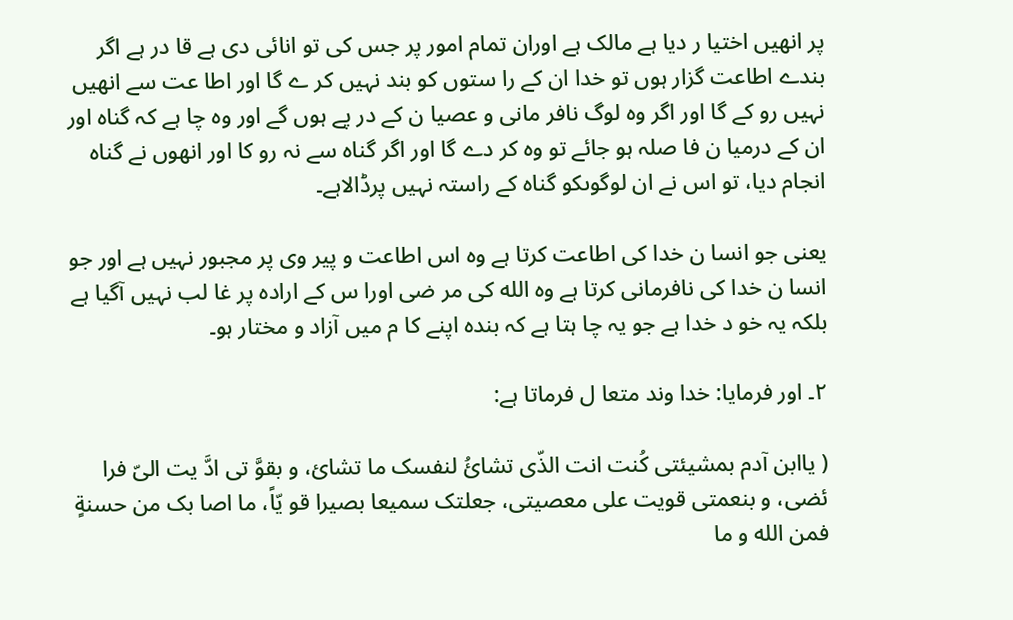پر انھیں اختیا ر دیا ہے مالک ہے اوران تمام امور پر جس کی تو انائی دی ہے قا در ہے اگر بندے اطاعت گزار ہوں تو خدا ان کے را ستوں کو بند نہیں کر ے گا اور اطا عت سے انھیں نہیں رو کے گا اور اگر وہ لوگ نافر مانی و عصیا ن کے در پے ہوں گے اور وہ چا ہے کہ گناہ اور ان کے درمیا ن فا صلہ ہو جائے تو وہ کر دے گا اور اگر گناہ سے نہ رو کا اور انھوں نے گناہ انجام دیا، تو اس نے ان لوگوںکو گناہ کے راستہ نہیں پرڈالاہے۔

یعنی جو انسا ن خدا کی اطاعت کرتا ہے وہ اس اطاعت و پیر وی پر مجبور نہیں ہے اور جو انسا ن خدا کی نافرمانی کرتا ہے وہ الله کی مر ضی اورا س کے ارادہ پر غا لب نہیں آگیا ہے بلکہ یہ خو د خدا ہے جو یہ چا ہتا ہے کہ بندہ اپنے کا م میں آزاد و مختار ہو۔

۲۔ اور فرمایا: خدا وند متعا ل فرماتا ہے:

( یاابن آدم بمشیئتی کُنت انت الذّی تشائُ لنفسک ما تشائ، و بقوَّ تی ادَّ یت الیّ فرا ئضی، و بنعمتی قویت علی معصیتی، جعلتک سمیعا بصیرا قو يّاً، ما اصا بک من حسنةٍ فمن الله و ما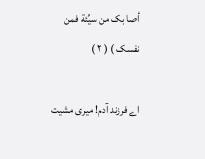أصا بک من سيِّئة فمن نفسک ) ( ۲ )

اے فرزند آدم! میری مشیت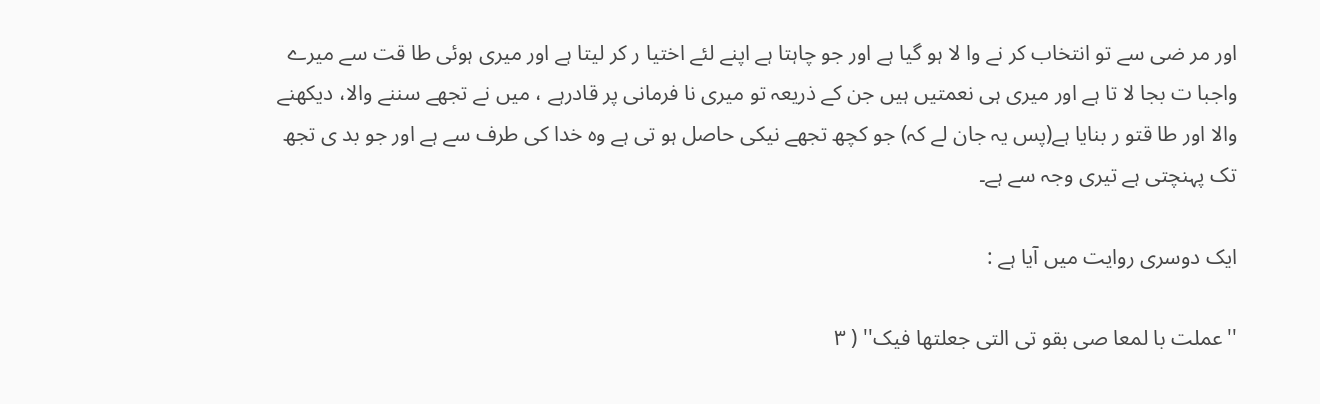اور مر ضی سے تو انتخاب کر نے وا لا ہو گیا ہے اور جو چاہتا ہے اپنے لئے اختیا ر کر لیتا ہے اور میری ہوئی طا قت سے میرے واجبا ت بجا لا تا ہے اور میری ہی نعمتیں ہیں جن کے ذریعہ تو میری نا فرمانی پر قادرہے ، میں نے تجھے سننے والا، دیکھنے والا اور طا قتو ر بنایا ہے(پس یہ جان لے کہ) جو کچھ تجھے نیکی حاصل ہو تی ہے وہ خدا کی طرف سے ہے اور جو بد ی تجھ تک پہنچتی ہے تیری وجہ سے ہے۔

ایک دوسری روایت میں آیا ہے :

''عملت با لمعا صی بقو تی التی جعلتها فیک'' ( ۳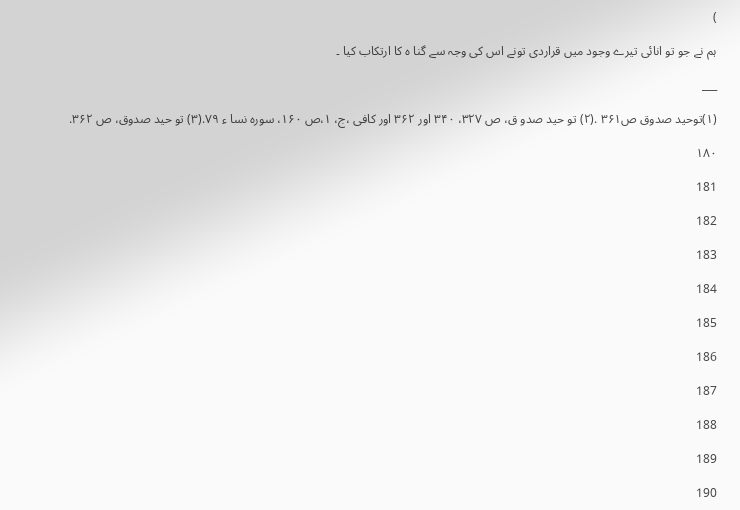)

ہم نے جو تو انائی تیرے وجود میں قراردی تونے اس کی وجہ سے گنا ہ کا ارتکاب کیا ۔

___

(۱)توحید صدوق ص۳۶۱ .(۲) تو حید صدو ق، ص ۳۲۷، ۳۴۰ اور ۳۶۲ اور کافی ،ج، ۱،ص ۱۶۰، سورہ نسا ء ۷۹.(۳) تو حید صدوق، ص ۳۶۲.

۱۸۰

181

182

183

184

185

186

187

188

189

190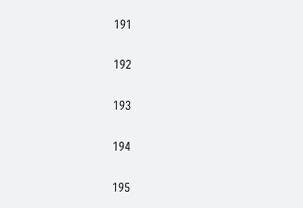191

192

193

194

195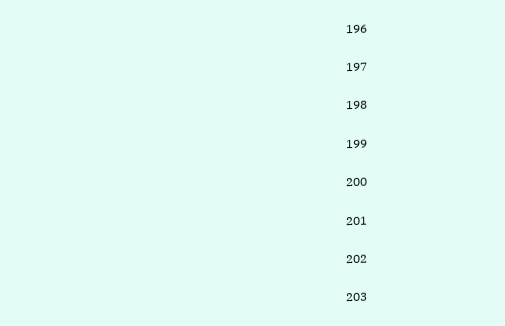196

197

198

199

200

201

202

203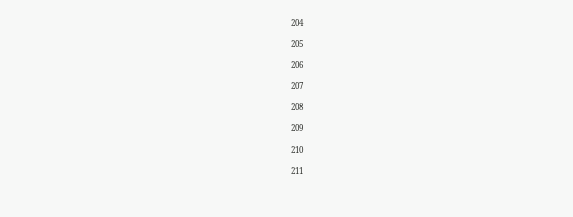204

205

206

207

208

209

210

211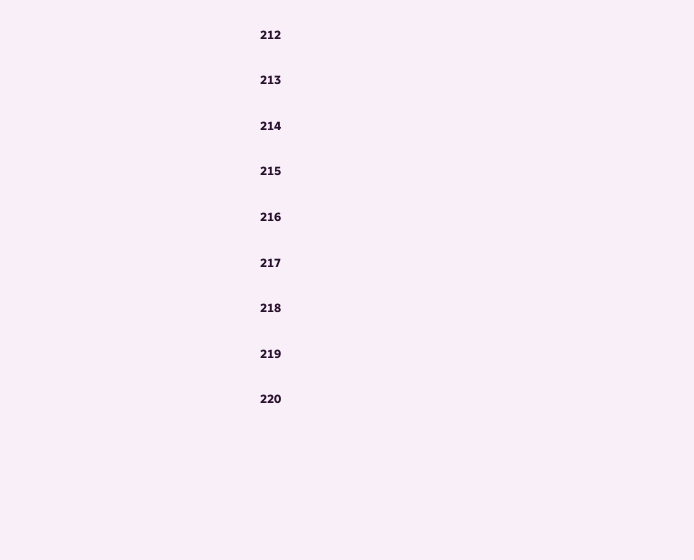212

213

214

215

216

217

218

219

220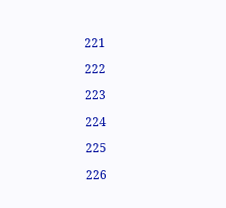221

222

223

224

225

226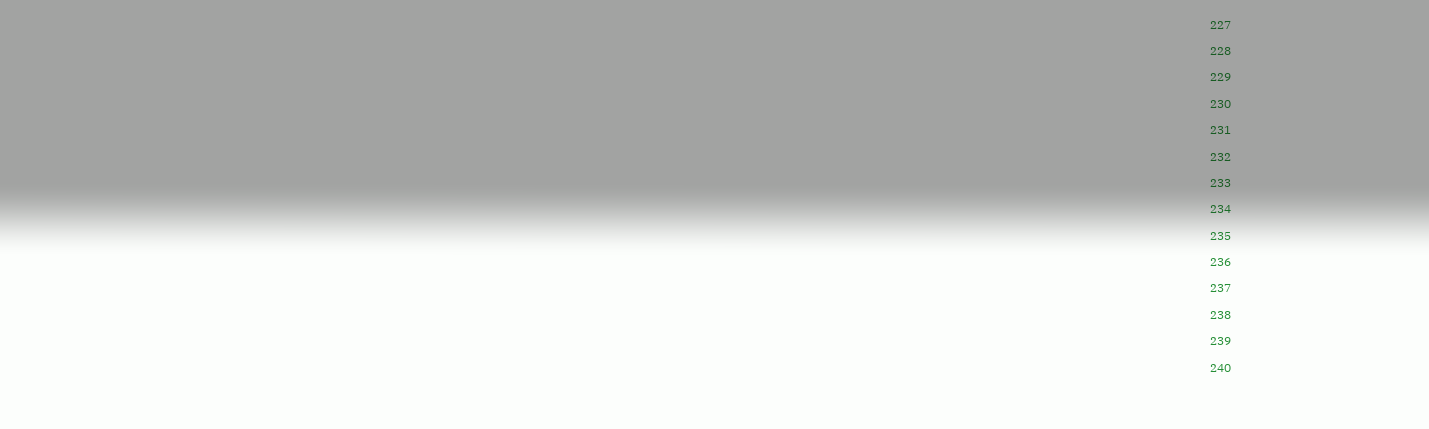227

228

229

230

231

232

233

234

235

236

237

238

239

240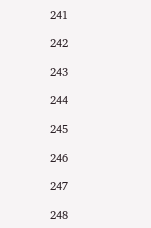241

242

243

244

245

246

247

248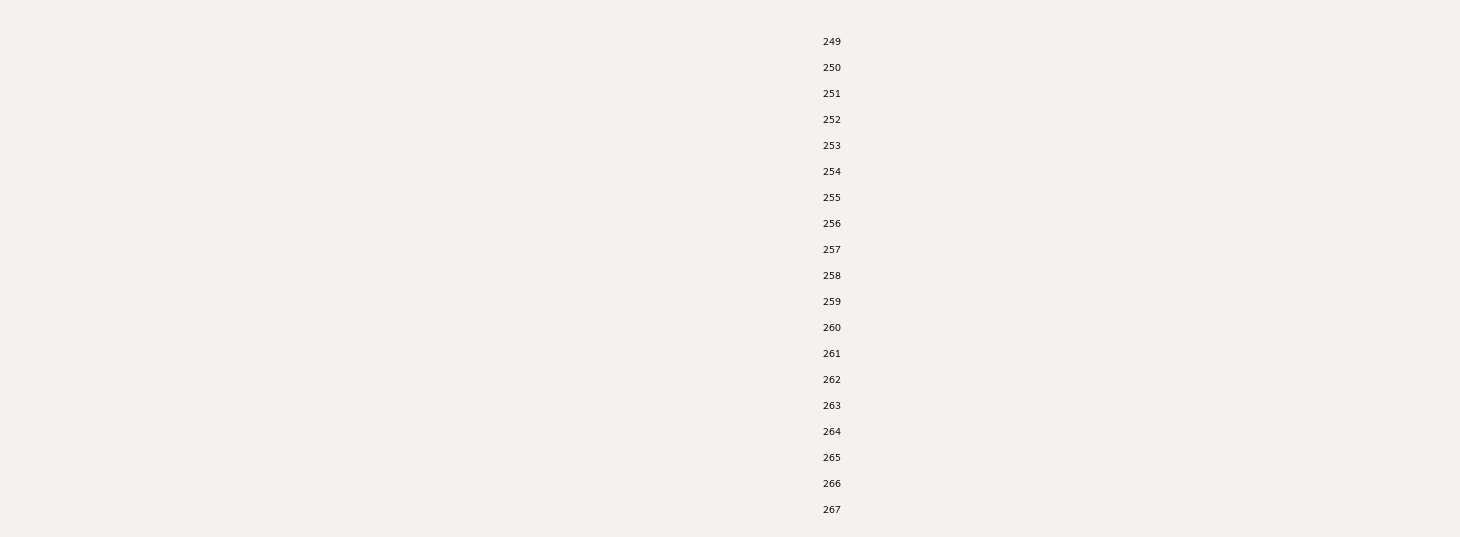249

250

251

252

253

254

255

256

257

258

259

260

261

262

263

264

265

266

267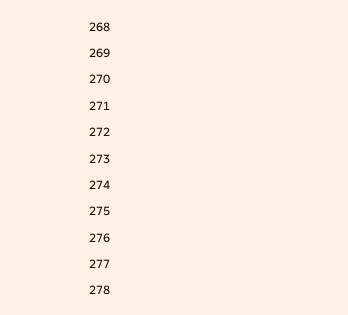268

269

270

271

272

273

274

275

276

277

278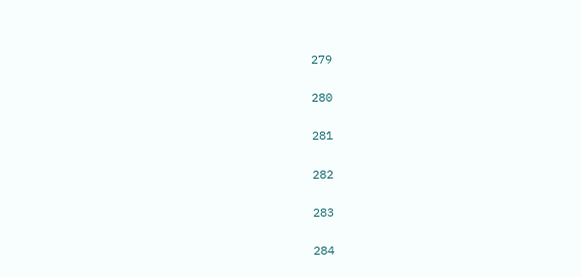279

280

281

282

283

284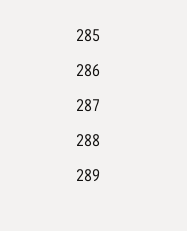285

286

287

288

289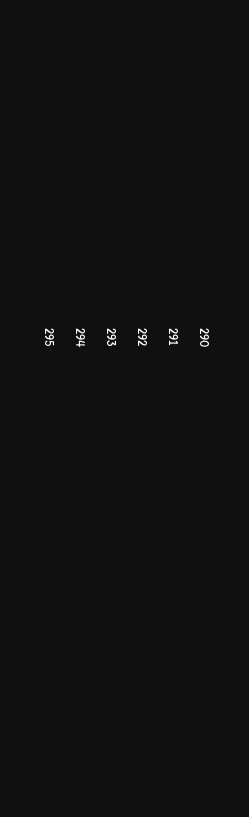290

291

292

293

294

295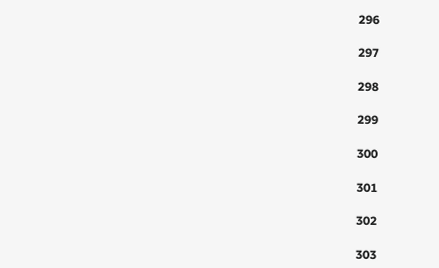296

297

298

299

300

301

302

303